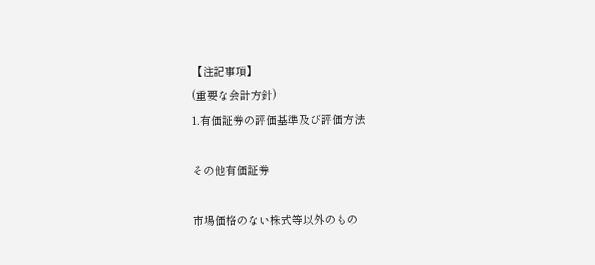【注記事項】
(重要な会計方針)
1.有価証券の評価基準及び評価方法

その他有価証券

市場価格のない株式等以外のもの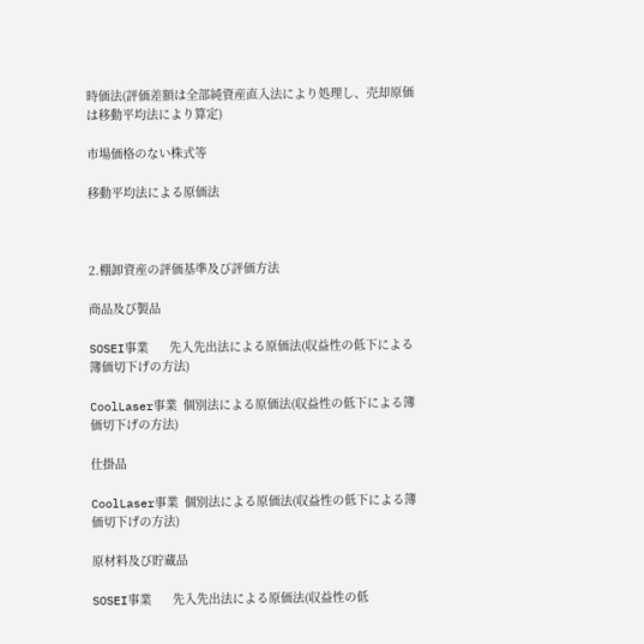時価法(評価差額は全部純資産直入法により処理し、売却原価は移動平均法により算定)

市場価格のない株式等

移動平均法による原価法



2.棚卸資産の評価基準及び評価方法

商品及び製品

SOSEI事業       先入先出法による原価法(収益性の低下による簿価切下げの方法)

CoolLaser事業  個別法による原価法(収益性の低下による簿価切下げの方法)

仕掛品

CoolLaser事業  個別法による原価法(収益性の低下による簿価切下げの方法)

原材料及び貯蔵品

SOSEI事業       先入先出法による原価法(収益性の低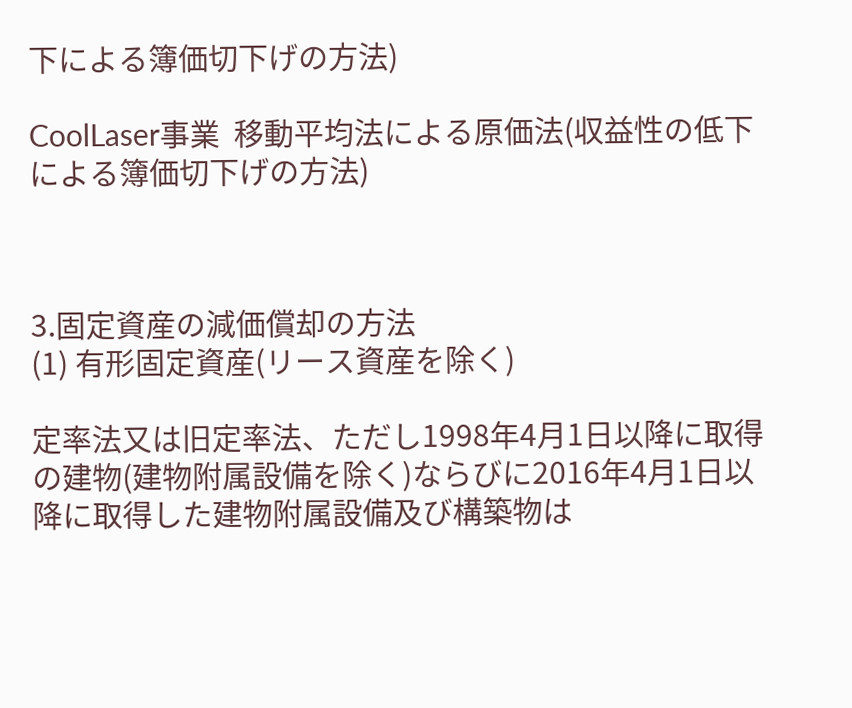下による簿価切下げの方法)

CoolLaser事業  移動平均法による原価法(収益性の低下による簿価切下げの方法)



3.固定資産の減価償却の方法
(1) 有形固定資産(リース資産を除く)

定率法又は旧定率法、ただし1998年4月1日以降に取得の建物(建物附属設備を除く)ならびに2016年4月1日以降に取得した建物附属設備及び構築物は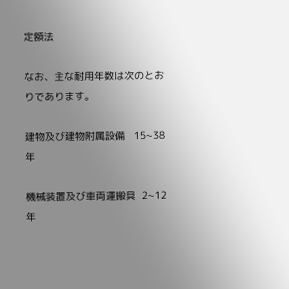定額法

なお、主な耐用年数は次のとおりであります。

建物及び建物附属設備   15~38年

機械装置及び車両運搬具  2~12年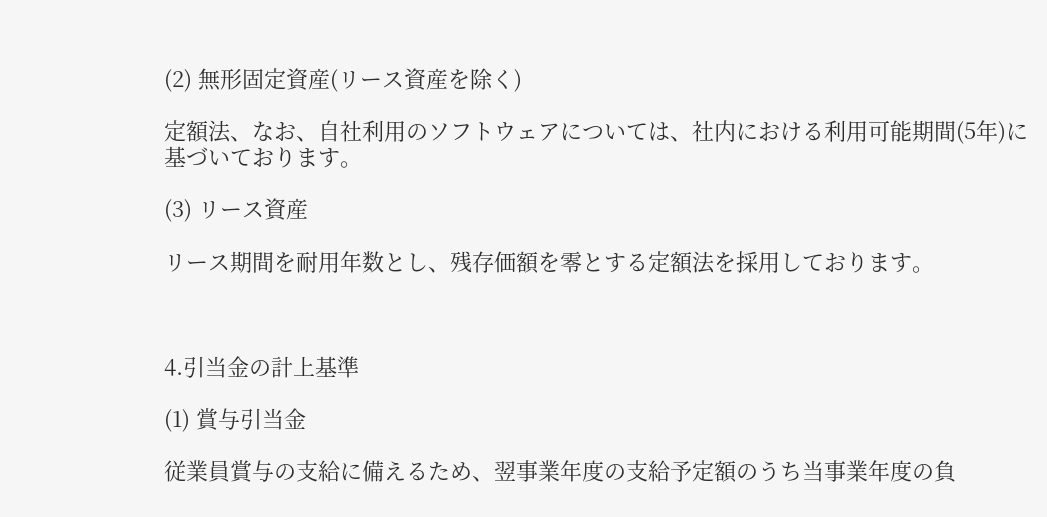(2) 無形固定資産(リース資産を除く)

定額法、なお、自社利用のソフトウェアについては、社内における利用可能期間(5年)に基づいております。

(3) リース資産

リース期間を耐用年数とし、残存価額を零とする定額法を採用しております。



4.引当金の計上基準

(1) 賞与引当金

従業員賞与の支給に備えるため、翌事業年度の支給予定額のうち当事業年度の負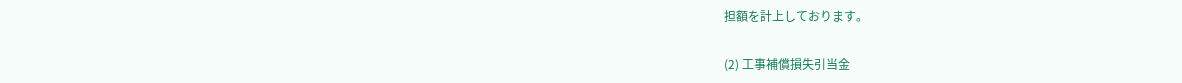担額を計上しております。

(2) 工事補償損失引当金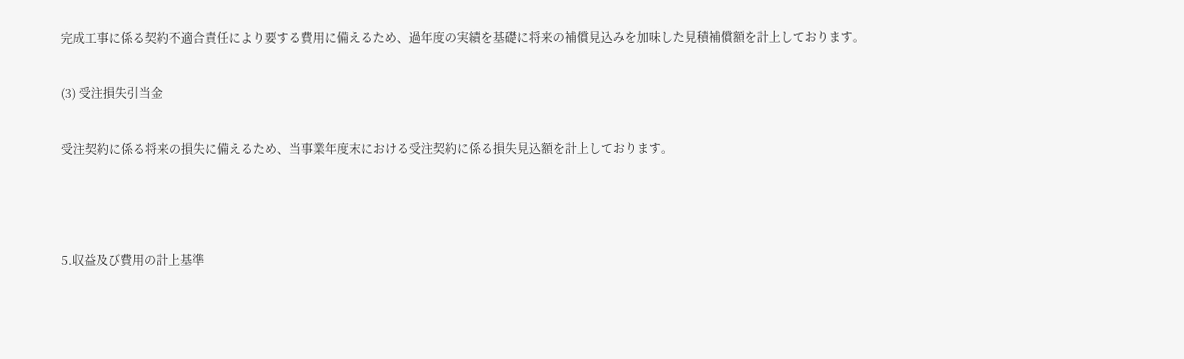完成工事に係る契約不適合責任により要する費用に備えるため、過年度の実績を基礎に将来の補償見込みを加味した見積補償額を計上しております。

(3) 受注損失引当金

受注契約に係る将来の損失に備えるため、当事業年度末における受注契約に係る損失見込額を計上しております。



5.収益及び費用の計上基準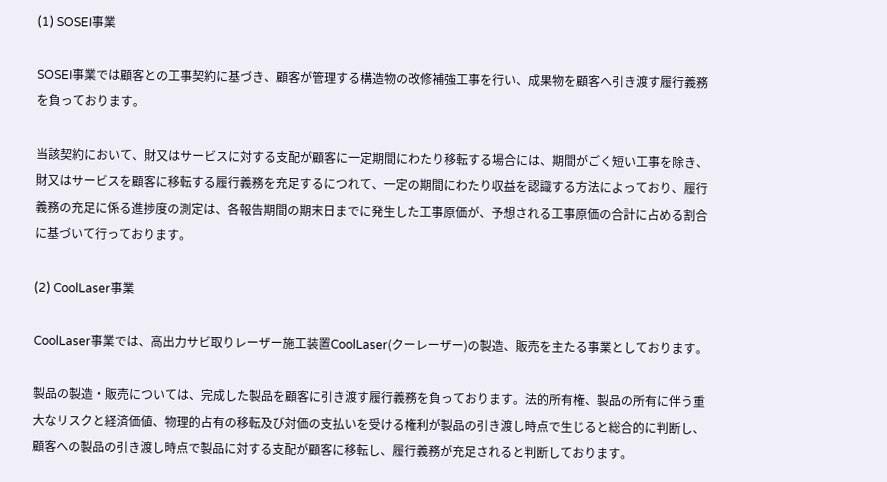(1) SOSEI事業

SOSEI事業では顧客との工事契約に基づき、顧客が管理する構造物の改修補強工事を行い、成果物を顧客へ引き渡す履行義務を負っております。

当該契約において、財又はサービスに対する支配が顧客に一定期間にわたり移転する場合には、期間がごく短い工事を除き、財又はサービスを顧客に移転する履行義務を充足するにつれて、一定の期間にわたり収益を認識する方法によっており、履行義務の充足に係る進捗度の測定は、各報告期間の期末日までに発生した工事原価が、予想される工事原価の合計に占める割合に基づいて行っております。

(2) CoolLaser事業

CoolLaser事業では、高出力サビ取りレーザー施工装置CoolLaser(クーレーザー)の製造、販売を主たる事業としております。

製品の製造・販売については、完成した製品を顧客に引き渡す履行義務を負っております。法的所有権、製品の所有に伴う重大なリスクと経済価値、物理的占有の移転及び対価の支払いを受ける権利が製品の引き渡し時点で生じると総合的に判断し、顧客への製品の引き渡し時点で製品に対する支配が顧客に移転し、履行義務が充足されると判断しております。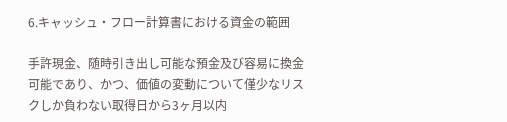6.キャッシュ・フロー計算書における資金の範囲

手許現金、随時引き出し可能な預金及び容易に換金可能であり、かつ、価値の変動について僅少なリスクしか負わない取得日から3ヶ月以内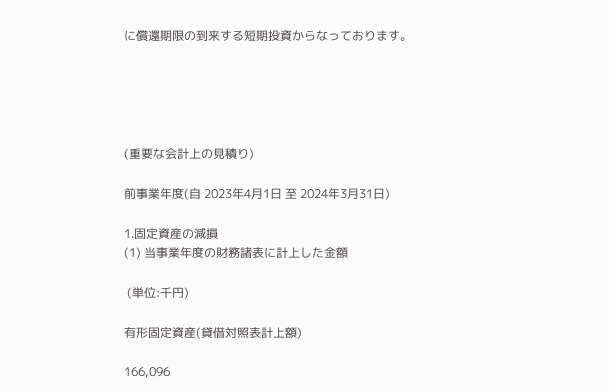に償還期限の到来する短期投資からなっております。





(重要な会計上の見積り)

前事業年度(自 2023年4月1日 至 2024年3月31日)

1.固定資産の減損
(1) 当事業年度の財務諸表に計上した金額

 (単位:千円)

有形固定資産(貸借対照表計上額)

166,096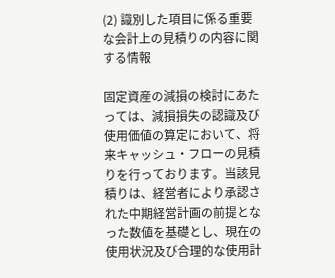(2) 識別した項目に係る重要な会計上の見積りの内容に関する情報

固定資産の減損の検討にあたっては、減損損失の認識及び使用価値の算定において、将来キャッシュ・フローの見積りを行っております。当該見積りは、経営者により承認された中期経営計画の前提となった数値を基礎とし、現在の使用状況及び合理的な使用計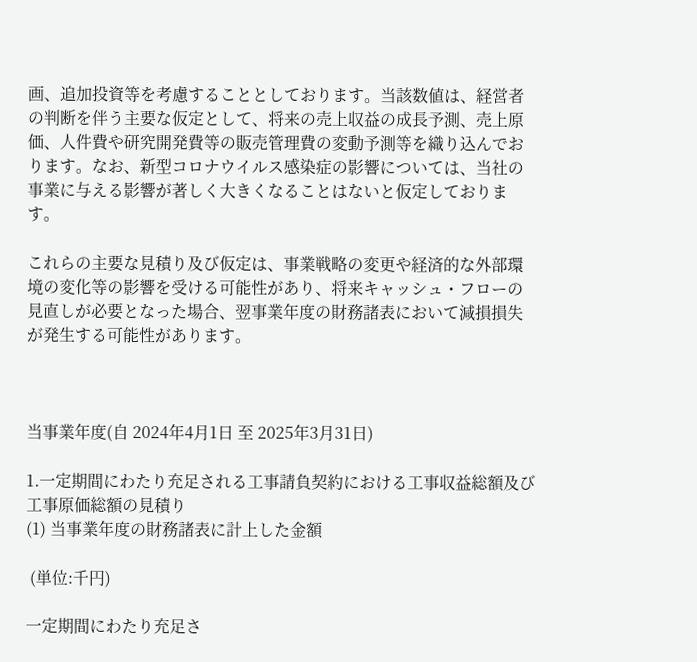画、追加投資等を考慮することとしております。当該数値は、経営者の判断を伴う主要な仮定として、将来の売上収益の成長予測、売上原価、人件費や研究開発費等の販売管理費の変動予測等を織り込んでおります。なお、新型コロナウイルス感染症の影響については、当社の事業に与える影響が著しく大きくなることはないと仮定しております。

これらの主要な見積り及び仮定は、事業戦略の変更や経済的な外部環境の変化等の影響を受ける可能性があり、将来キャッシュ・フローの見直しが必要となった場合、翌事業年度の財務諸表において減損損失が発生する可能性があります。



当事業年度(自 2024年4月1日 至 2025年3月31日)

1.一定期間にわたり充足される工事請負契約における工事収益総額及び工事原価総額の見積り
(1) 当事業年度の財務諸表に計上した金額

 (単位:千円)

一定期間にわたり充足さ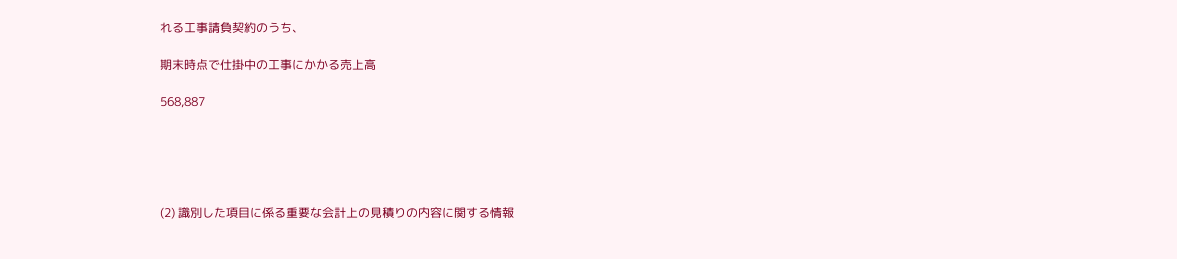れる工事請負契約のうち、

期末時点で仕掛中の工事にかかる売上高

568,887





(2) 識別した項目に係る重要な会計上の見積りの内容に関する情報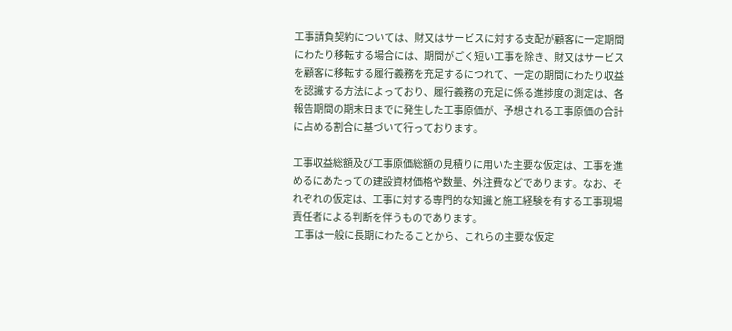工事請負契約については、財又はサービスに対する支配が顧客に一定期間にわたり移転する場合には、期間がごく短い工事を除き、財又はサービスを顧客に移転する履行義務を充足するにつれて、一定の期間にわたり収益を認識する方法によっており、履行義務の充足に係る進捗度の測定は、各報告期間の期末日までに発生した工事原価が、予想される工事原価の合計に占める割合に基づいて行っております。

工事収益総額及び工事原価総額の見積りに用いた主要な仮定は、工事を進めるにあたっての建設資材価格や数量、外注費などであります。なお、それぞれの仮定は、工事に対する専門的な知識と施工経験を有する工事現場責任者による判断を伴うものであります。
 工事は一般に長期にわたることから、これらの主要な仮定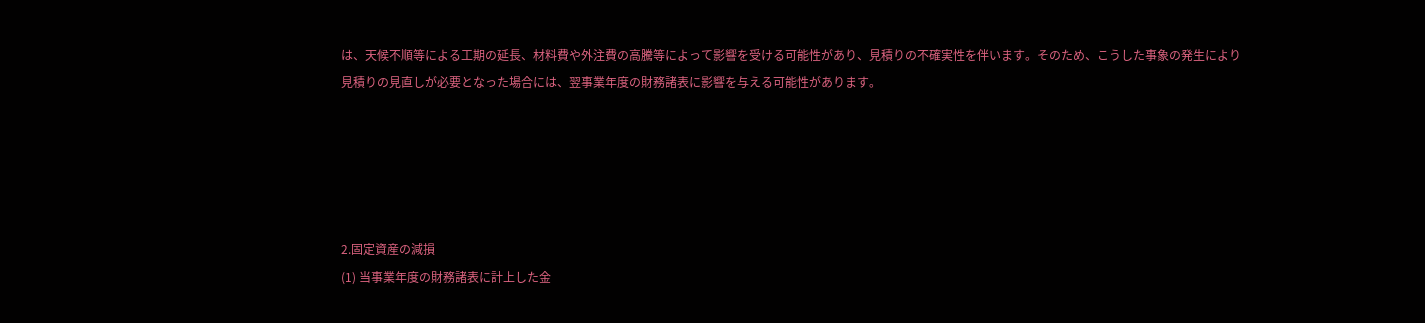は、天候不順等による工期の延長、材料費や外注費の高騰等によって影響を受ける可能性があり、見積りの不確実性を伴います。そのため、こうした事象の発生により見積りの見直しが必要となった場合には、翌事業年度の財務諸表に影響を与える可能性があります。





2.固定資産の減損
(1) 当事業年度の財務諸表に計上した金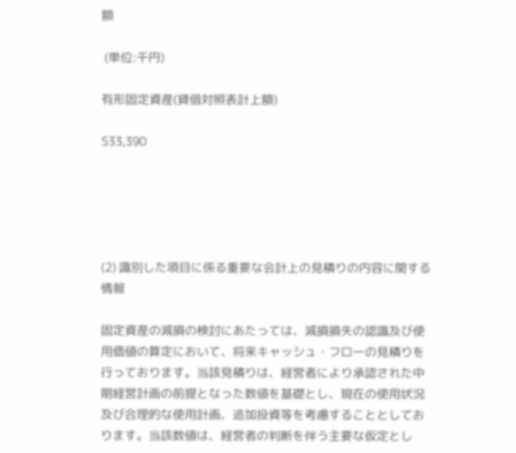額

 (単位:千円)

有形固定資産(貸借対照表計上額)

533,390





(2) 識別した項目に係る重要な会計上の見積りの内容に関する情報

固定資産の減損の検討にあたっては、減損損失の認識及び使用価値の算定において、将来キャッシュ・フローの見積りを行っております。当該見積りは、経営者により承認された中期経営計画の前提となった数値を基礎とし、現在の使用状況及び合理的な使用計画、追加投資等を考慮することとしております。当該数値は、経営者の判断を伴う主要な仮定とし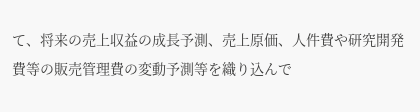て、将来の売上収益の成長予測、売上原価、人件費や研究開発費等の販売管理費の変動予測等を織り込んで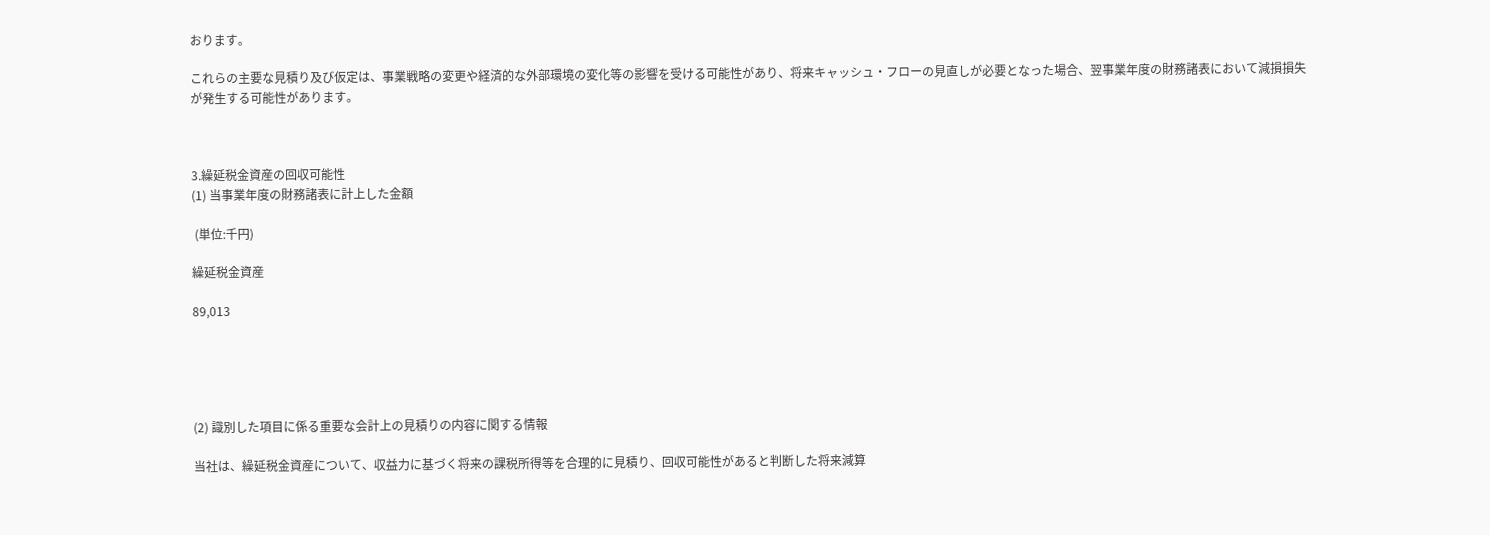おります。

これらの主要な見積り及び仮定は、事業戦略の変更や経済的な外部環境の変化等の影響を受ける可能性があり、将来キャッシュ・フローの見直しが必要となった場合、翌事業年度の財務諸表において減損損失が発生する可能性があります。



3.繰延税金資産の回収可能性
(1) 当事業年度の財務諸表に計上した金額

 (単位:千円)

繰延税金資産

89,013





(2) 識別した項目に係る重要な会計上の見積りの内容に関する情報

当社は、繰延税金資産について、収益力に基づく将来の課税所得等を合理的に見積り、回収可能性があると判断した将来減算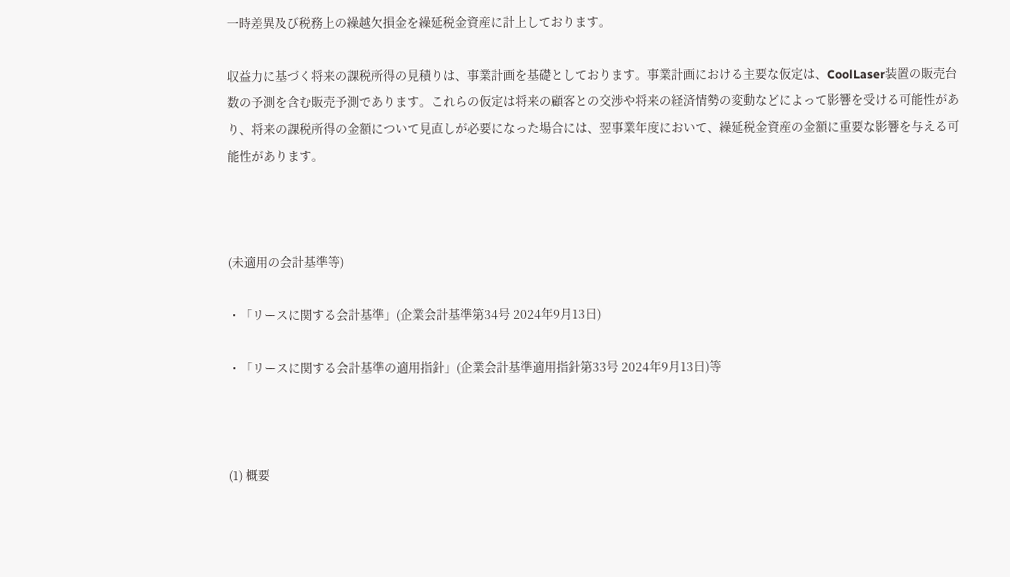一時差異及び税務上の繰越欠損金を繰延税金資産に計上しております。

収益力に基づく将来の課税所得の見積りは、事業計画を基礎としております。事業計画における主要な仮定は、CoolLaser装置の販売台数の予測を含む販売予測であります。これらの仮定は将来の顧客との交渉や将来の経済情勢の変動などによって影響を受ける可能性があり、将来の課税所得の金額について見直しが必要になった場合には、翌事業年度において、繰延税金資産の金額に重要な影響を与える可能性があります。



(未適用の会計基準等)

・「リースに関する会計基準」(企業会計基準第34号 2024年9月13日)

・「リースに関する会計基準の適用指針」(企業会計基準適用指針第33号 2024年9月13日)等



(1) 概要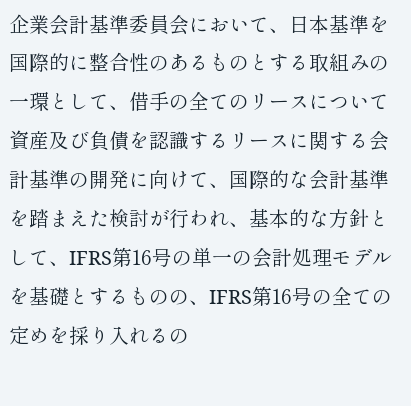企業会計基準委員会において、日本基準を国際的に整合性のあるものとする取組みの一環として、借手の全てのリースについて資産及び負債を認識するリースに関する会計基準の開発に向けて、国際的な会計基準を踏まえた検討が行われ、基本的な方針として、IFRS第16号の単一の会計処理モデルを基礎とするものの、IFRS第16号の全ての定めを採り入れるの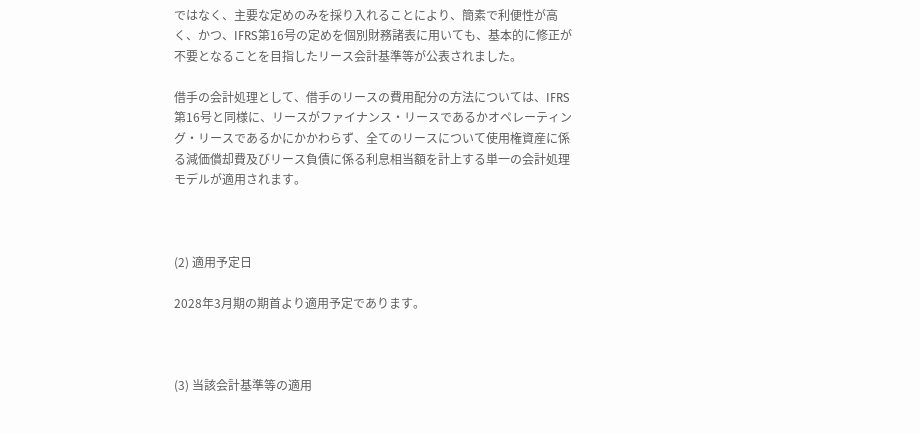ではなく、主要な定めのみを採り入れることにより、簡素で利便性が高く、かつ、IFRS第16号の定めを個別財務諸表に用いても、基本的に修正が不要となることを目指したリース会計基準等が公表されました。

借手の会計処理として、借手のリースの費用配分の方法については、IFRS第16号と同様に、リースがファイナンス・リースであるかオペレーティング・リースであるかにかかわらず、全てのリースについて使用権資産に係る減価償却費及びリース負債に係る利息相当額を計上する単一の会計処理モデルが適用されます。



(2) 適用予定日

2028年3月期の期首より適用予定であります。



(3) 当該会計基準等の適用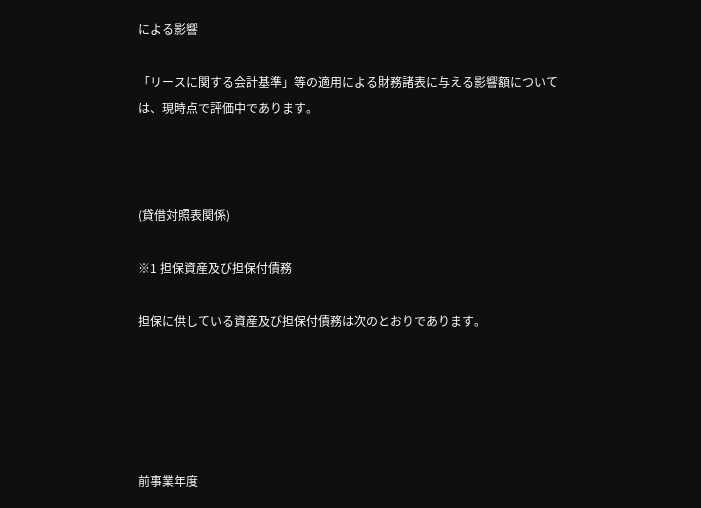による影響

「リースに関する会計基準」等の適用による財務諸表に与える影響額については、現時点で評価中であります。



(貸借対照表関係)

※1 担保資産及び担保付債務

担保に供している資産及び担保付債務は次のとおりであります。





前事業年度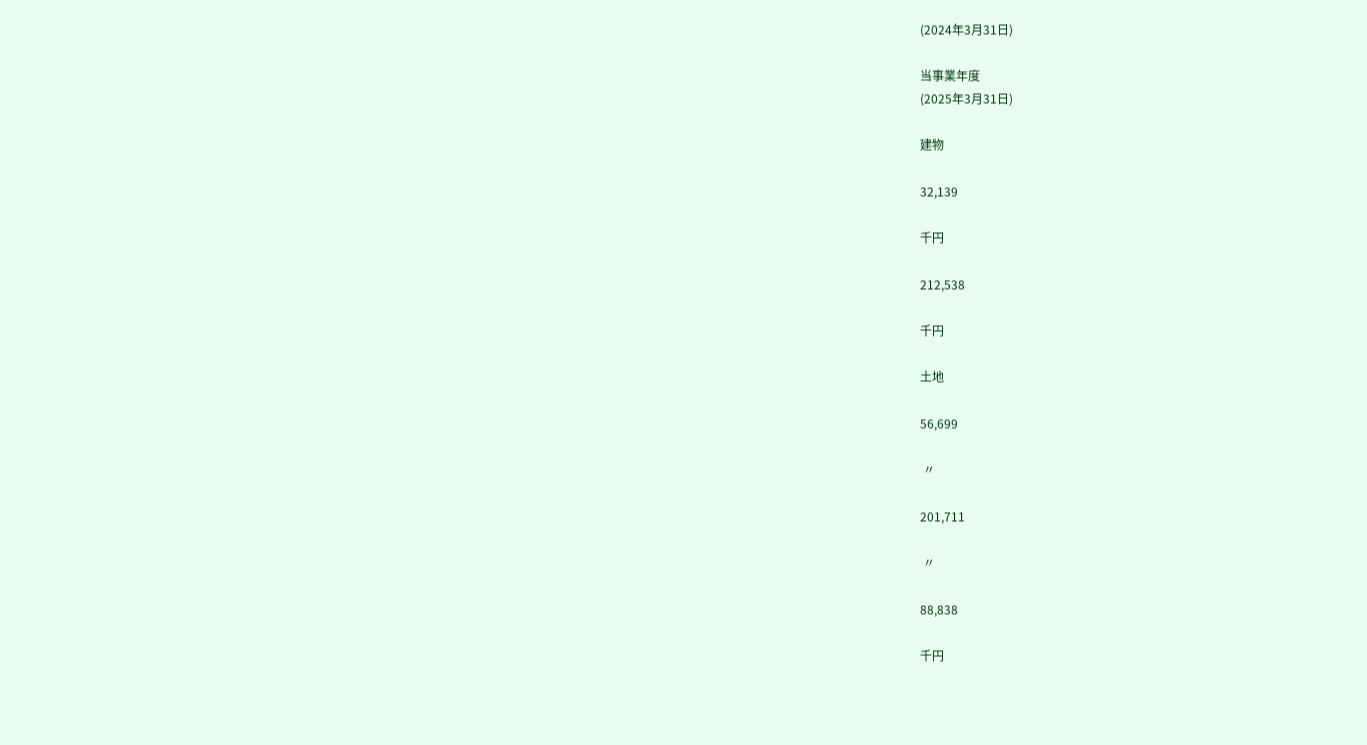(2024年3月31日)

当事業年度
(2025年3月31日)

建物

32,139

千円

212,538

千円

土地

56,699

 〃

201,711

 〃

88,838

千円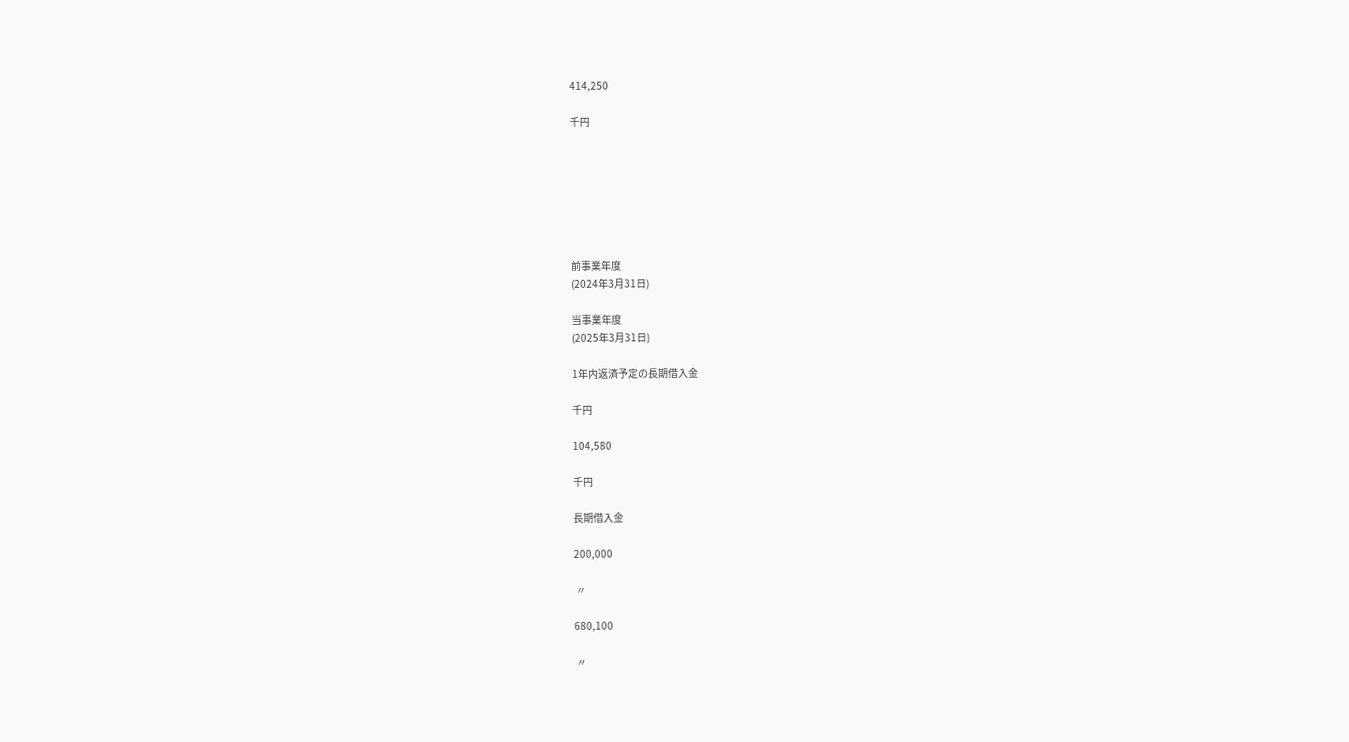414,250

千円







前事業年度
(2024年3月31日)

当事業年度
(2025年3月31日)

1年内返済予定の長期借入金

千円

104,580

千円

長期借入金

200,000

 〃

680,100

 〃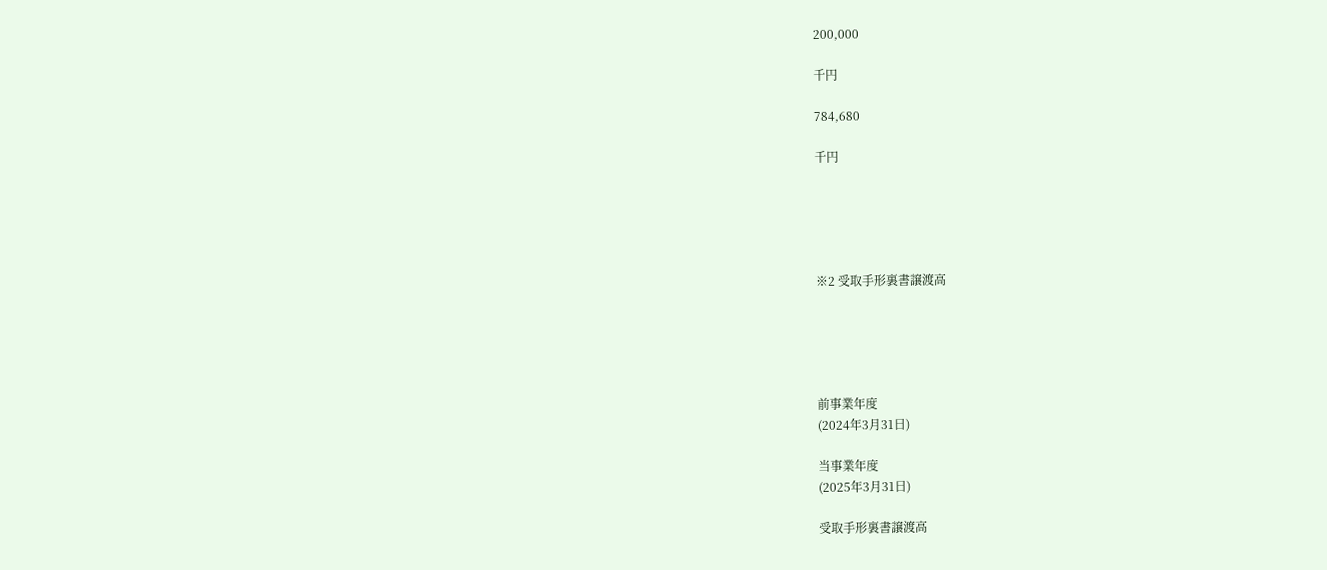200,000

千円

784,680

千円





※2 受取手形裏書譲渡高





前事業年度
(2024年3月31日)

当事業年度
(2025年3月31日)

受取手形裏書譲渡高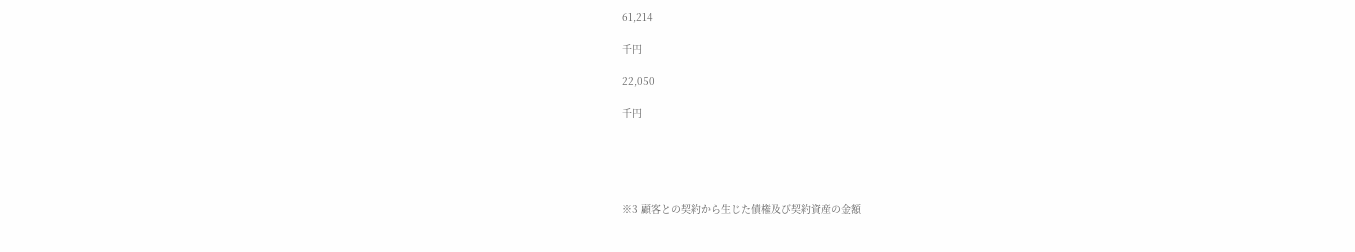61,214

千円

22,050

千円





※3 顧客との契約から生じた債権及び契約資産の金額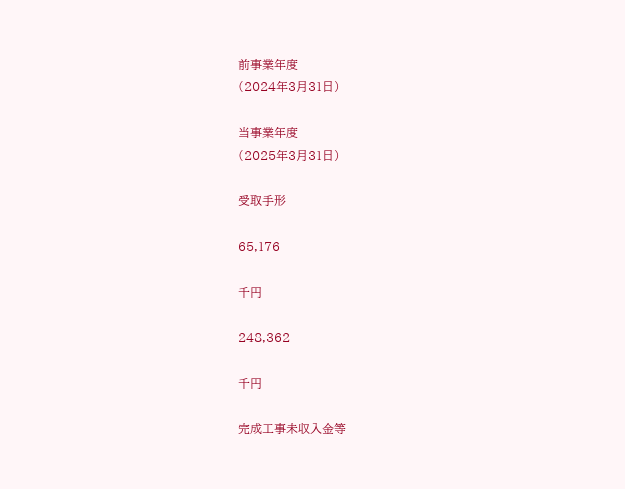前事業年度
(2024年3月31日)

当事業年度
(2025年3月31日)

受取手形

65,176

千円

248,362

千円

完成工事未収入金等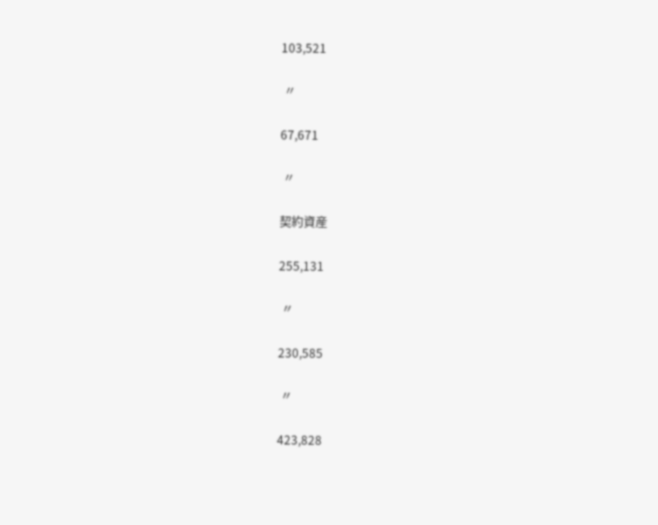103,521

 〃

67,671

 〃

契約資産

255,131

 〃

230,585

 〃

423,828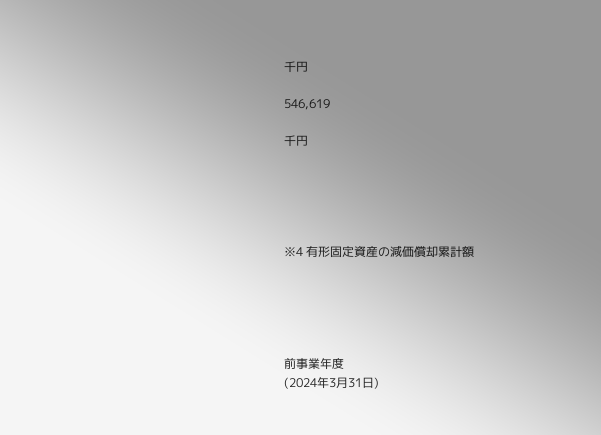千円

546,619

千円





※4 有形固定資産の減価償却累計額





前事業年度
(2024年3月31日)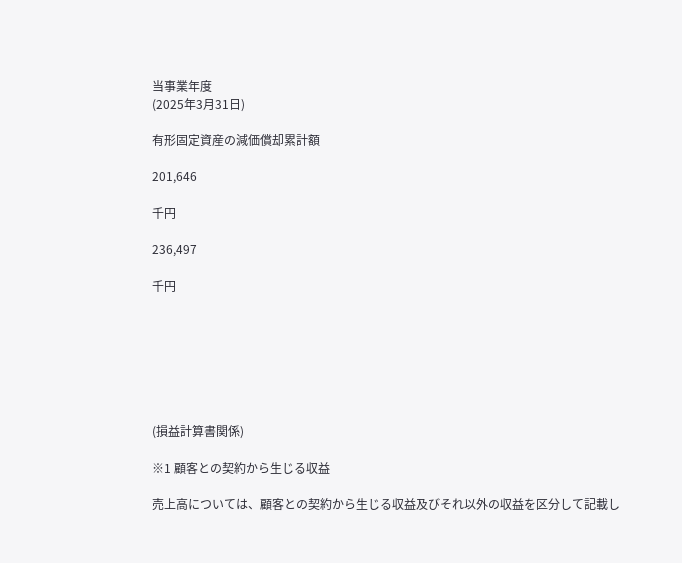当事業年度
(2025年3月31日)

有形固定資産の減価償却累計額

201,646

千円

236,497

千円







(損益計算書関係)

※1 顧客との契約から生じる収益

売上高については、顧客との契約から生じる収益及びそれ以外の収益を区分して記載し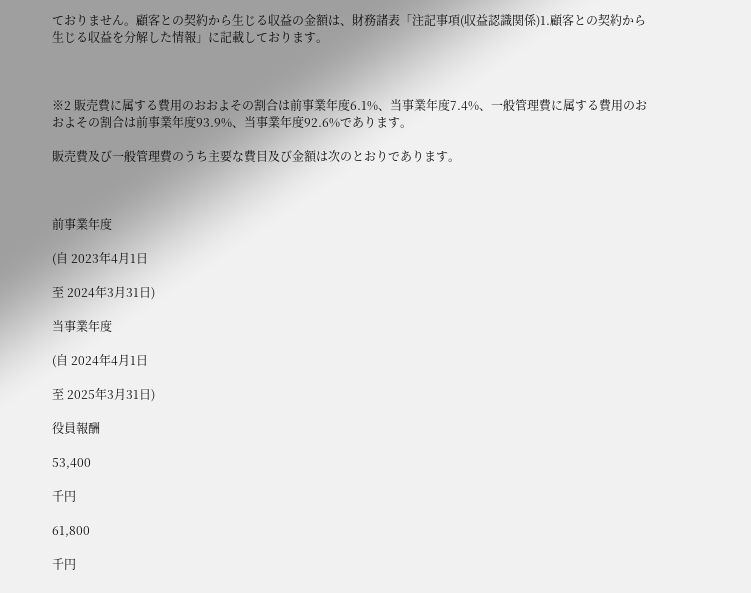ておりません。顧客との契約から生じる収益の金額は、財務諸表「注記事項(収益認識関係)1.顧客との契約から生じる収益を分解した情報」に記載しております。



※2 販売費に属する費用のおおよその割合は前事業年度6.1%、当事業年度7.4%、一般管理費に属する費用のおおよその割合は前事業年度93.9%、当事業年度92.6%であります。

販売費及び一般管理費のうち主要な費目及び金額は次のとおりであります。



前事業年度

(自 2023年4月1日

至 2024年3月31日)

当事業年度

(自 2024年4月1日

至 2025年3月31日)

役員報酬

53,400

千円

61,800

千円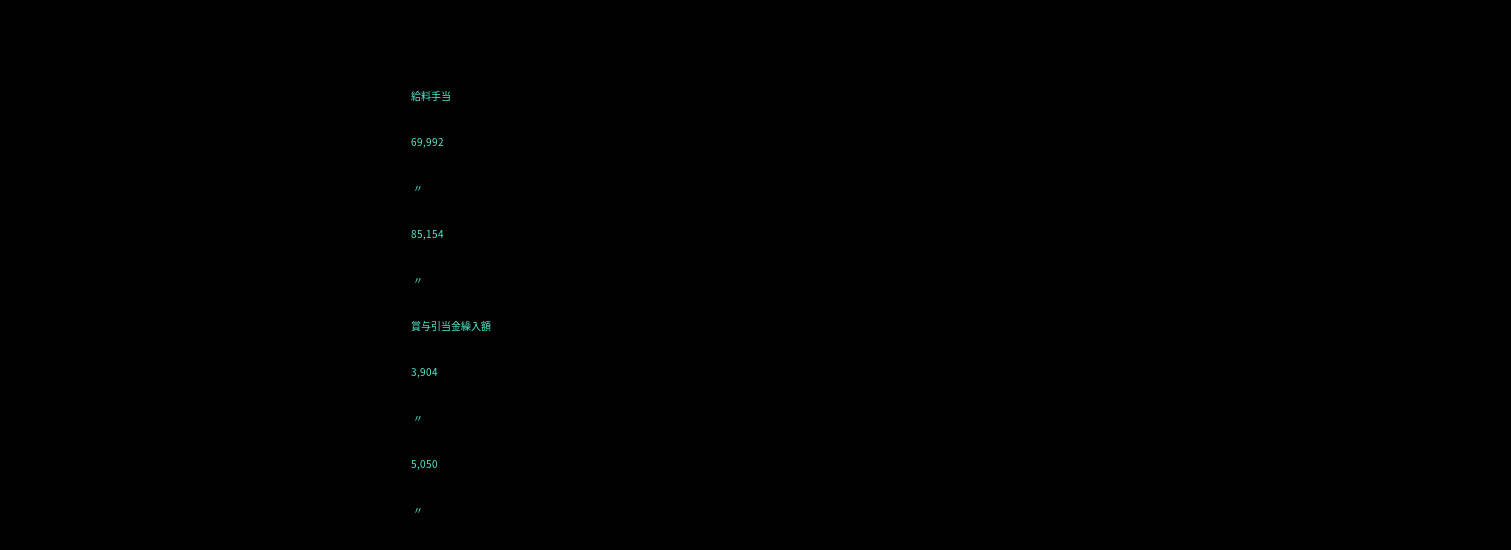給料手当

69,992

 〃

85,154

 〃

賞与引当金繰入額

3,904

 〃

5,050

 〃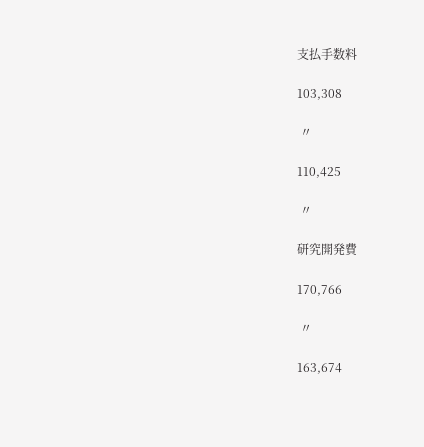支払手数料

103,308

 〃

110,425

 〃

研究開発費

170,766

 〃

163,674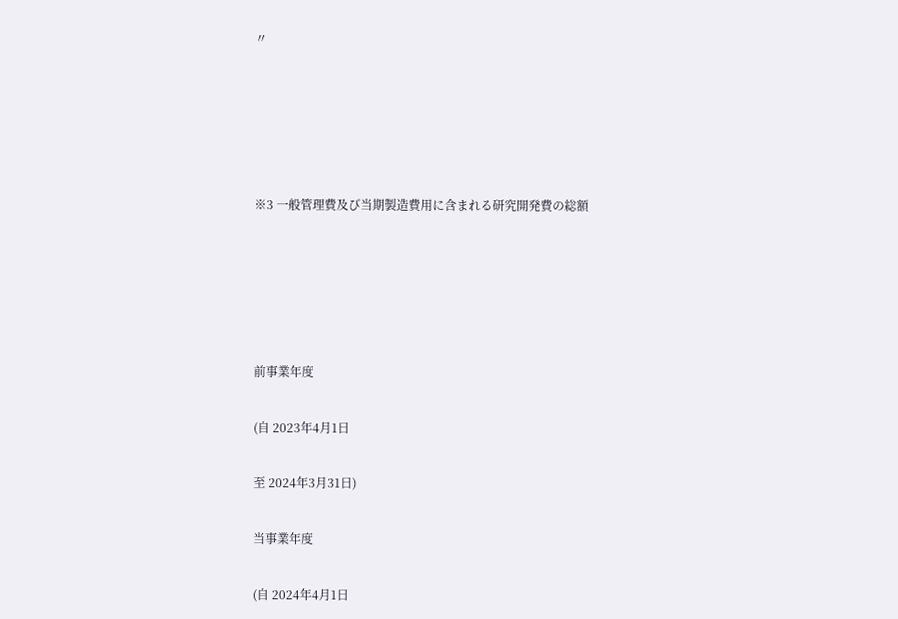〃





※3 一般管理費及び当期製造費用に含まれる研究開発費の総額





前事業年度

(自 2023年4月1日

至 2024年3月31日)

当事業年度

(自 2024年4月1日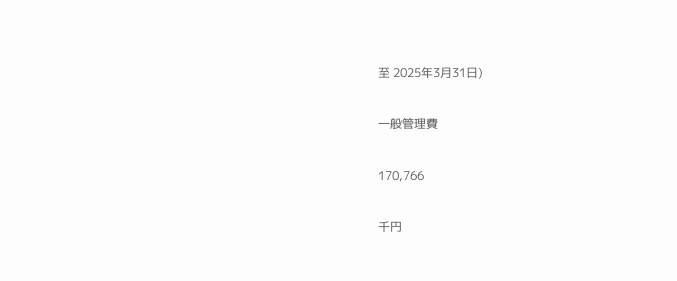至 2025年3月31日)

一般管理費

170,766

千円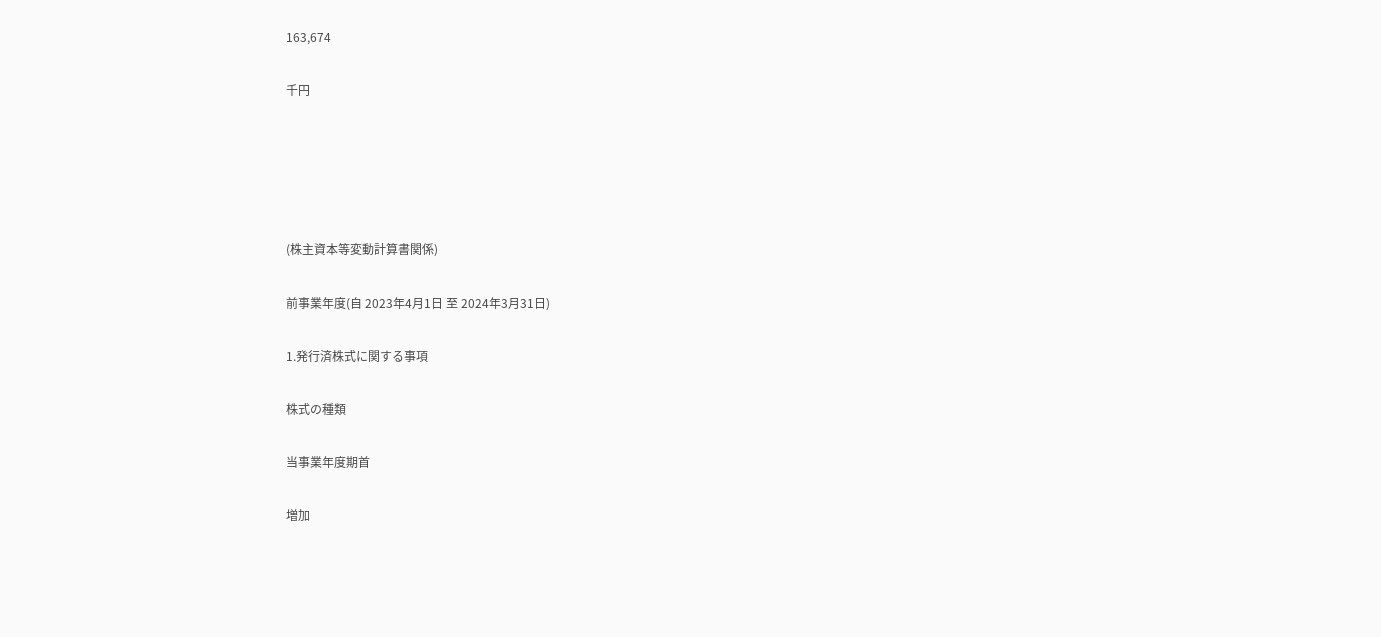163,674

千円





(株主資本等変動計算書関係)

前事業年度(自 2023年4月1日 至 2024年3月31日)

1.発行済株式に関する事項

株式の種類

当事業年度期首

増加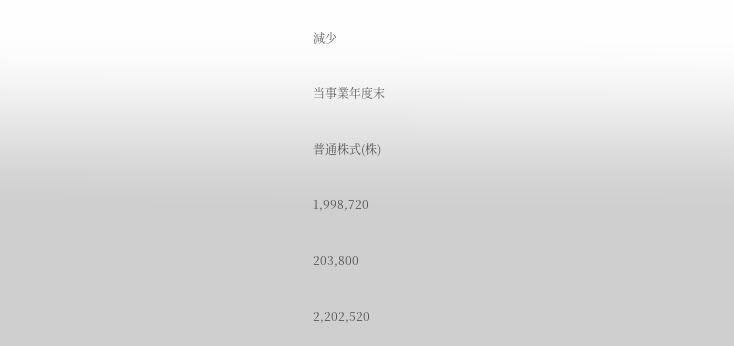減少

当事業年度末

普通株式(株)

1,998,720

203,800

2,202,520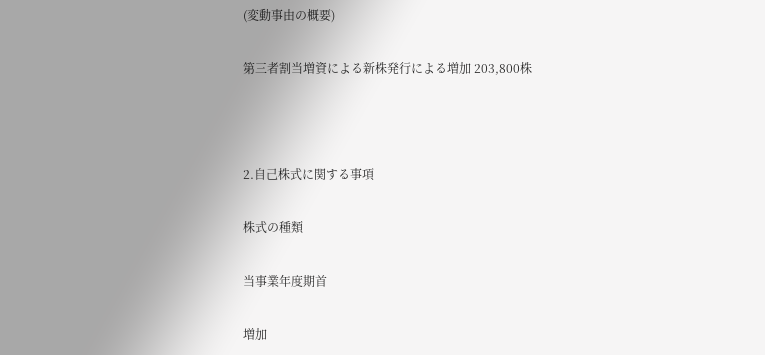(変動事由の概要)

第三者割当増資による新株発行による増加 203,800株



2.自己株式に関する事項

株式の種類

当事業年度期首

増加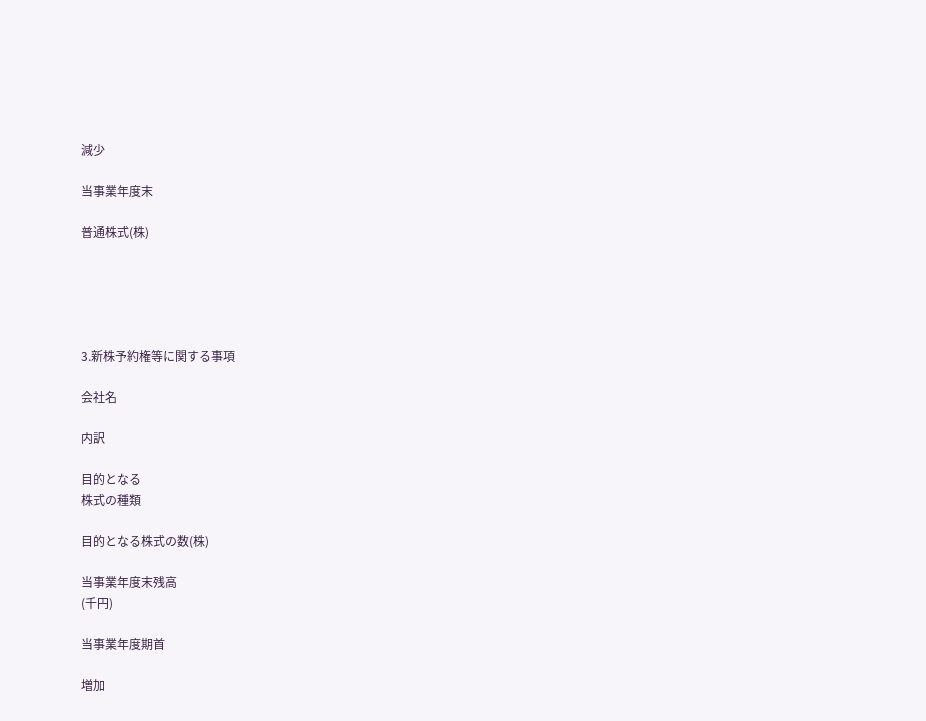減少

当事業年度末

普通株式(株)





3.新株予約権等に関する事項

会社名

内訳

目的となる
株式の種類

目的となる株式の数(株)

当事業年度末残高
(千円)

当事業年度期首

増加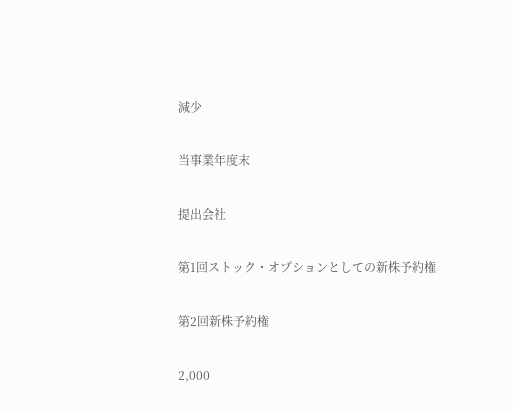減少

当事業年度末

提出会社

第1回ストック・オプションとしての新株予約権

第2回新株予約権

2,000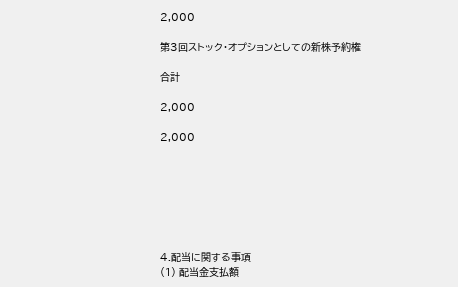2,000

第3回ストック・オプションとしての新株予約権

合計

2,000

2,000







4.配当に関する事項
(1) 配当金支払額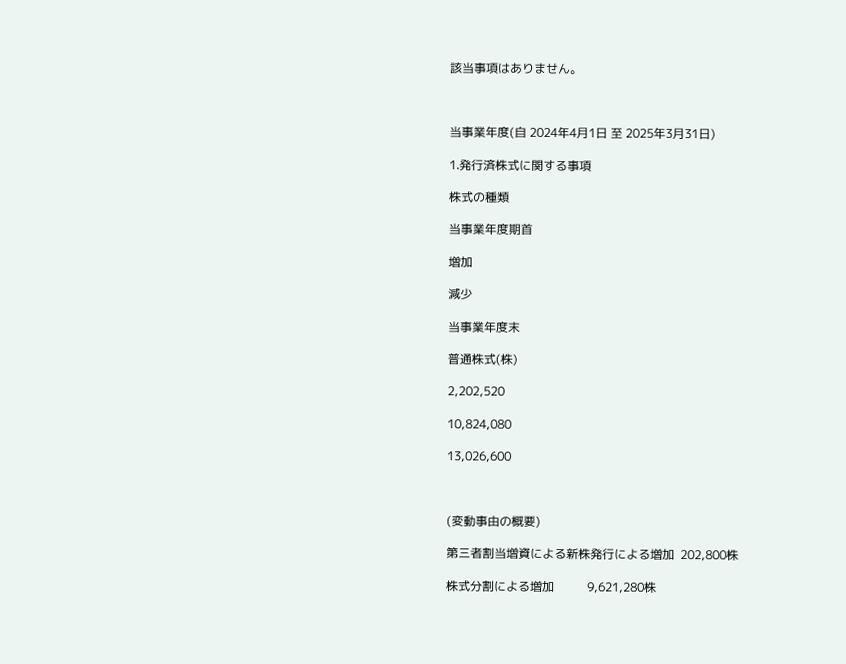該当事項はありません。



当事業年度(自 2024年4月1日 至 2025年3月31日)

1.発行済株式に関する事項

株式の種類

当事業年度期首

増加

減少

当事業年度末

普通株式(株)

2,202,520

10,824,080

13,026,600



(変動事由の概要)

第三者割当増資による新株発行による増加  202,800株

株式分割による増加           9,621,280株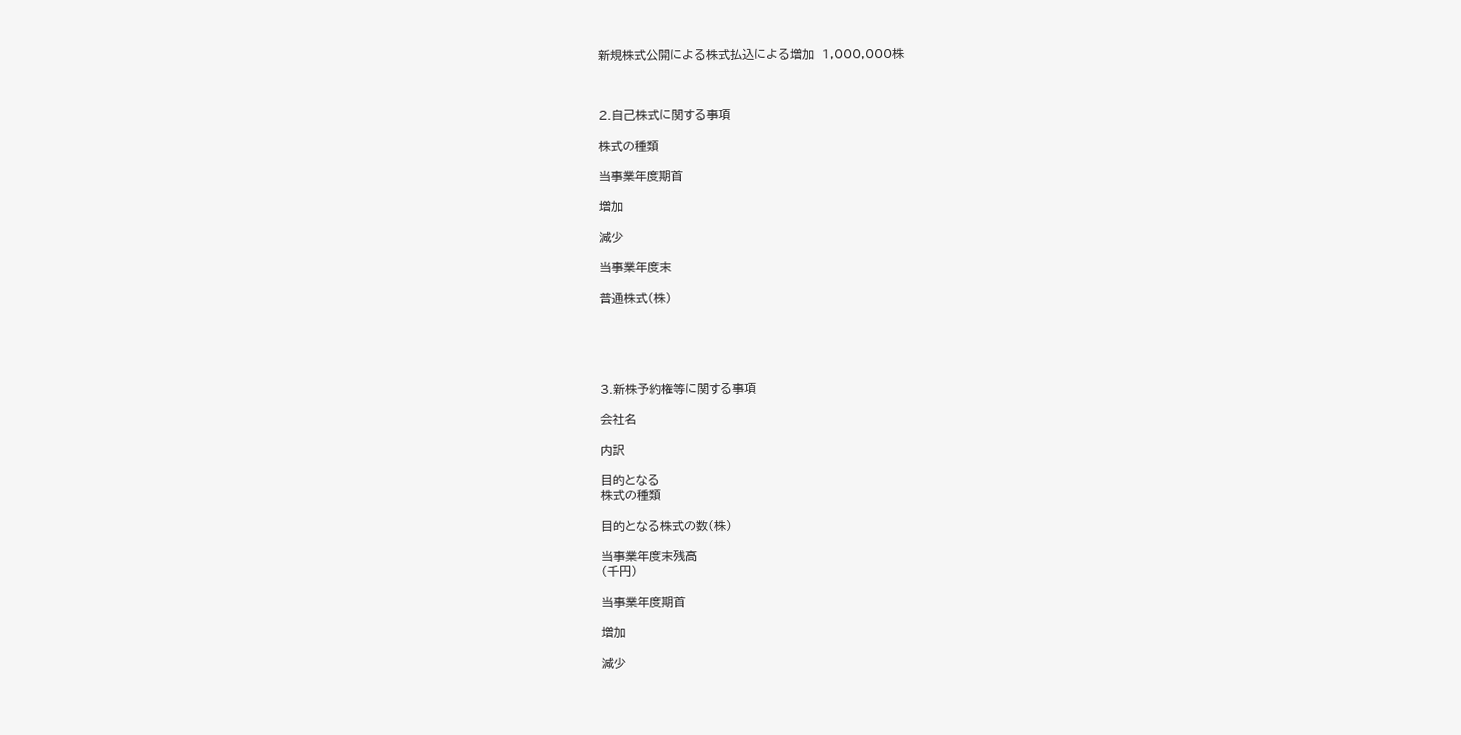新規株式公開による株式払込による増加  1,000,000株



2.自己株式に関する事項

株式の種類

当事業年度期首

増加

減少

当事業年度末

普通株式(株)





3.新株予約権等に関する事項

会社名

内訳

目的となる
株式の種類

目的となる株式の数(株)

当事業年度末残高
(千円)

当事業年度期首

増加

減少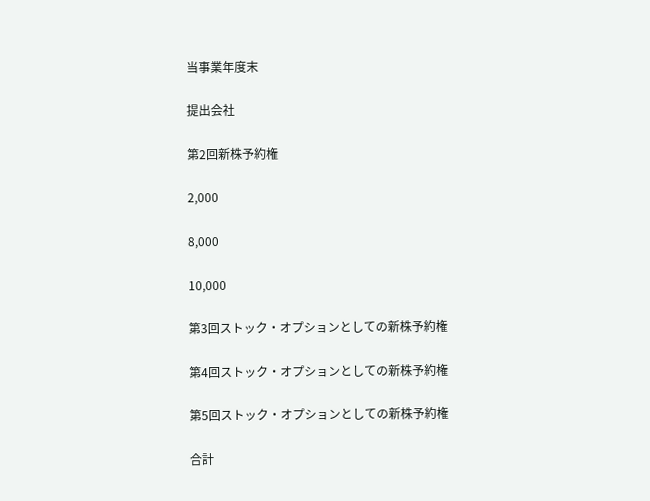当事業年度末

提出会社

第2回新株予約権

2,000

8,000

10,000

第3回ストック・オプションとしての新株予約権

第4回ストック・オプションとしての新株予約権

第5回ストック・オプションとしての新株予約権

合計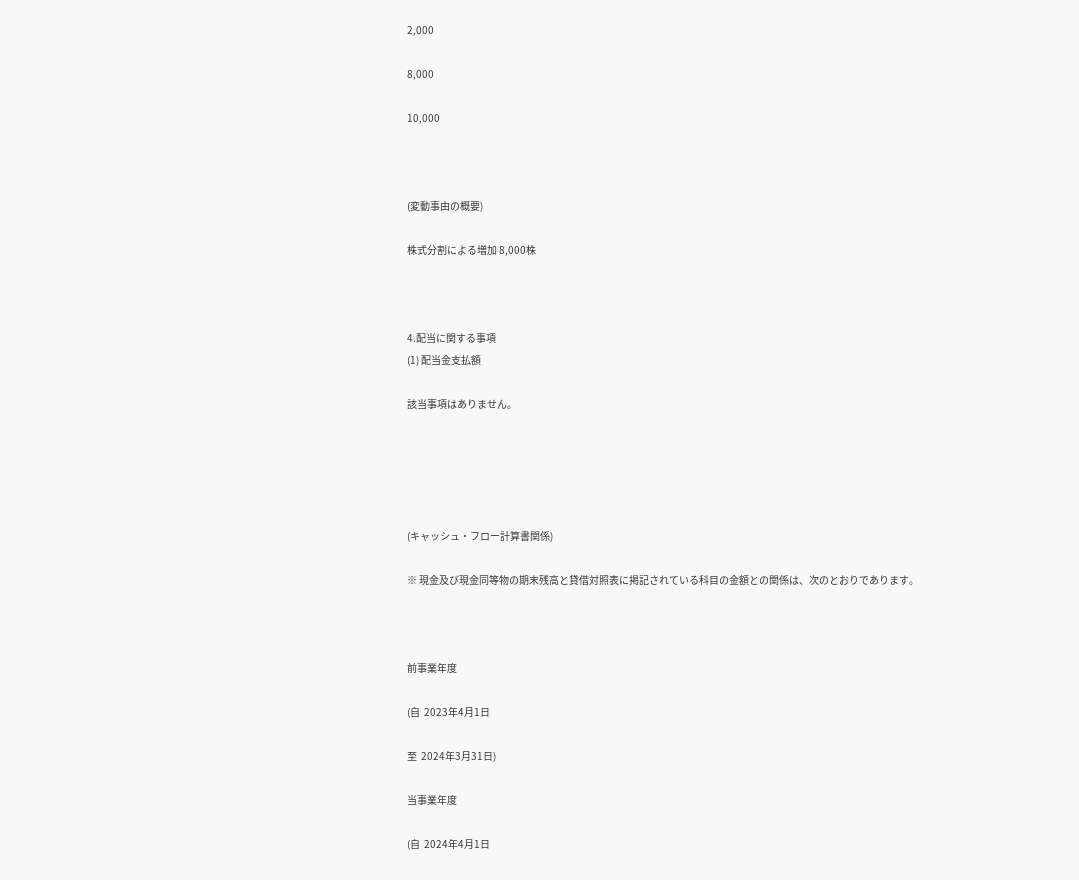2,000

8,000

10,000



(変動事由の概要)

株式分割による増加 8,000株



4.配当に関する事項
(1) 配当金支払額

該当事項はありません。





(キャッシュ・フロー計算書関係)

※ 現金及び現金同等物の期末残高と貸借対照表に掲記されている科目の金額との関係は、次のとおりであります。



前事業年度

(自  2023年4月1日

至  2024年3月31日)

当事業年度

(自  2024年4月1日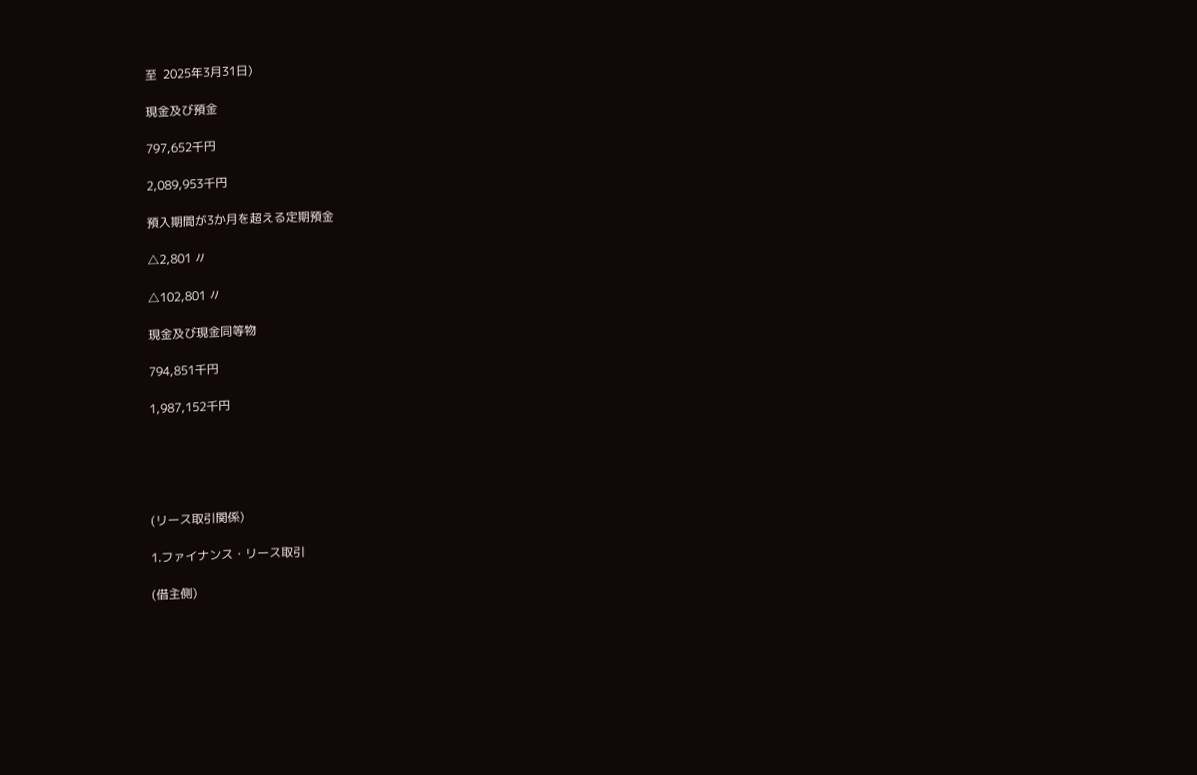至  2025年3月31日)

現金及び預金

797,652千円

2,089,953千円

預入期間が3か月を超える定期預金

△2,801 〃

△102,801 〃

現金及び現金同等物

794,851千円

1,987,152千円





(リース取引関係)

1.ファイナンス・リース取引

(借主側)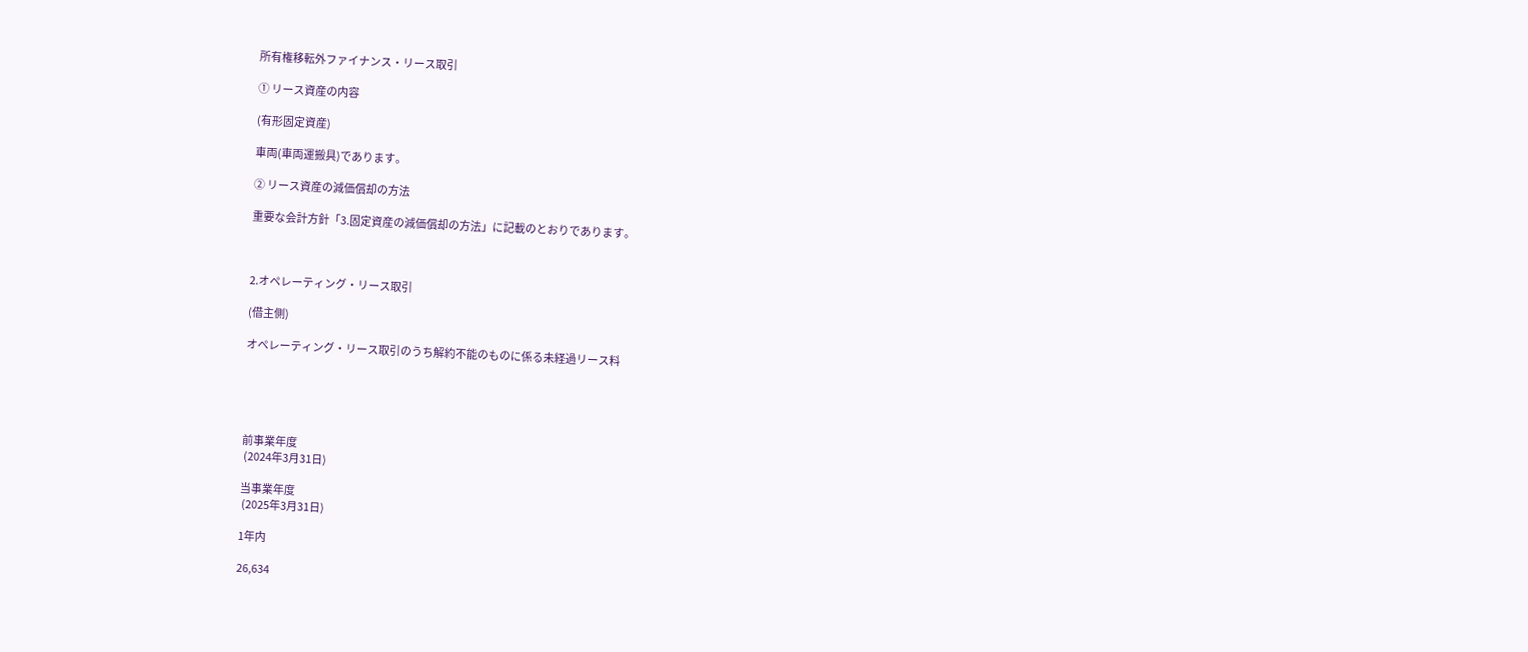所有権移転外ファイナンス・リース取引

① リース資産の内容

(有形固定資産)

車両(車両運搬具)であります。

② リース資産の減価償却の方法

重要な会計方針「3.固定資産の減価償却の方法」に記載のとおりであります。



2.オペレーティング・リース取引

(借主側)

オペレーティング・リース取引のうち解約不能のものに係る未経過リース料





前事業年度
 (2024年3月31日)

当事業年度
 (2025年3月31日)

1年内

26,634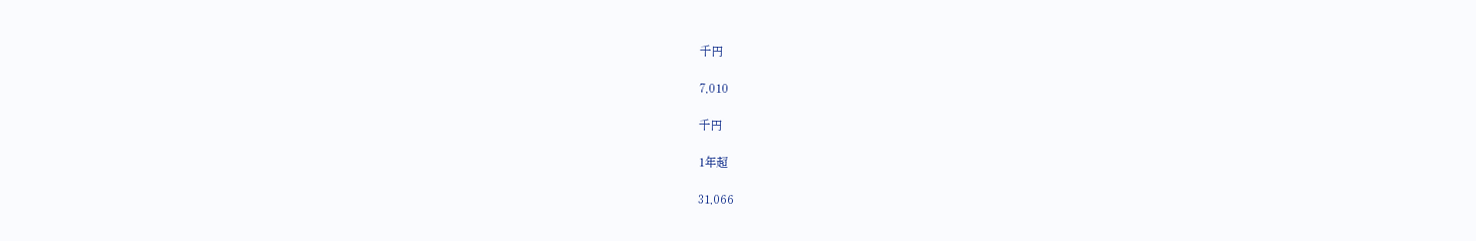千円

7,010

千円

1年超

31,066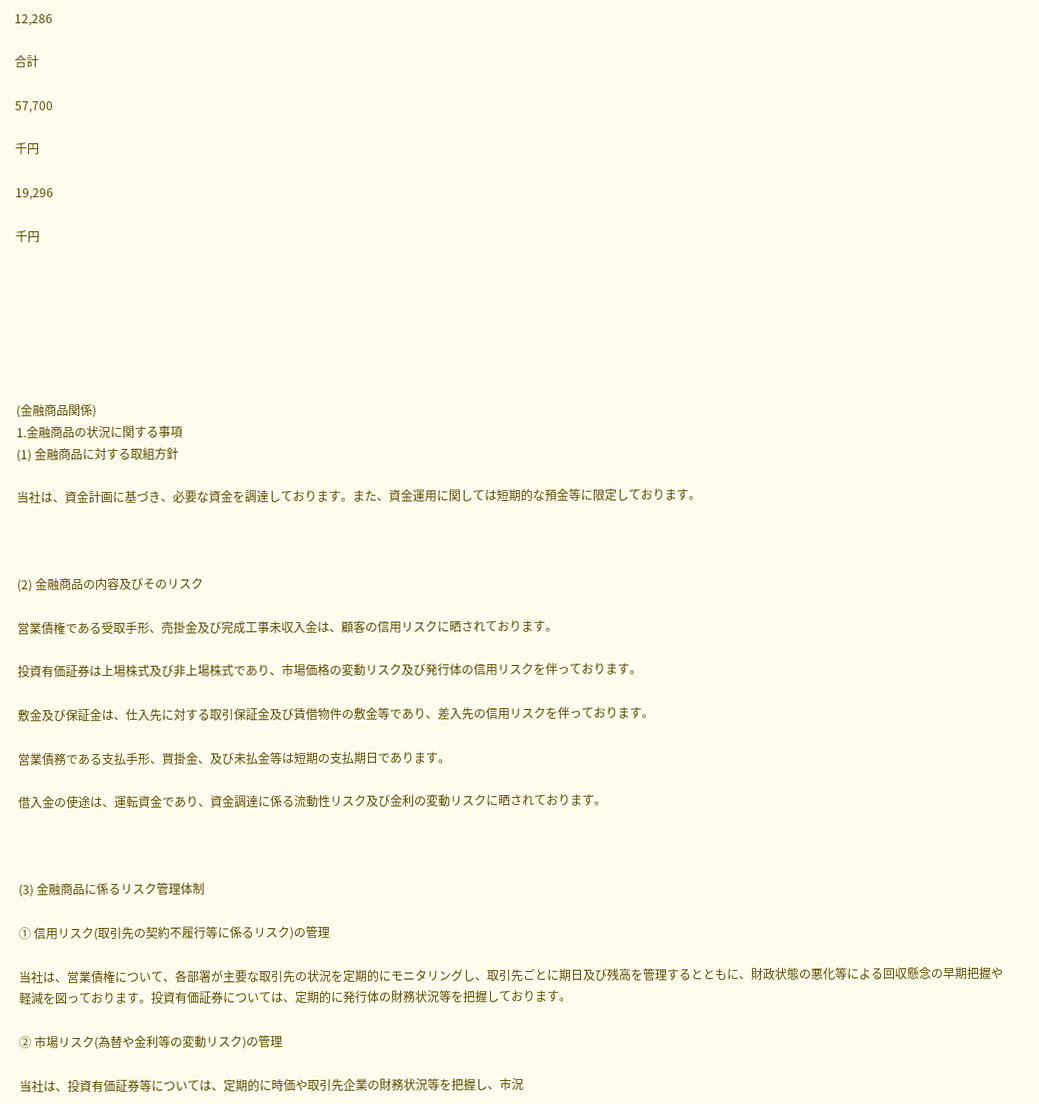12,286

合計

57,700

千円

19,296

千円







(金融商品関係)
1.金融商品の状況に関する事項
(1) 金融商品に対する取組方針

当社は、資金計画に基づき、必要な資金を調達しております。また、資金運用に関しては短期的な預金等に限定しております。



(2) 金融商品の内容及びそのリスク

営業債権である受取手形、売掛金及び完成工事未収入金は、顧客の信用リスクに晒されております。

投資有価証券は上場株式及び非上場株式であり、市場価格の変動リスク及び発行体の信用リスクを伴っております。

敷金及び保証金は、仕入先に対する取引保証金及び賃借物件の敷金等であり、差入先の信用リスクを伴っております。

営業債務である支払手形、買掛金、及び未払金等は短期の支払期日であります。

借入金の使途は、運転資金であり、資金調達に係る流動性リスク及び金利の変動リスクに晒されております。



(3) 金融商品に係るリスク管理体制

① 信用リスク(取引先の契約不履行等に係るリスク)の管理

当社は、営業債権について、各部署が主要な取引先の状況を定期的にモニタリングし、取引先ごとに期日及び残高を管理するとともに、財政状態の悪化等による回収懸念の早期把握や軽減を図っております。投資有価証券については、定期的に発行体の財務状況等を把握しております。

② 市場リスク(為替や金利等の変動リスク)の管理

当社は、投資有価証券等については、定期的に時価や取引先企業の財務状況等を把握し、市況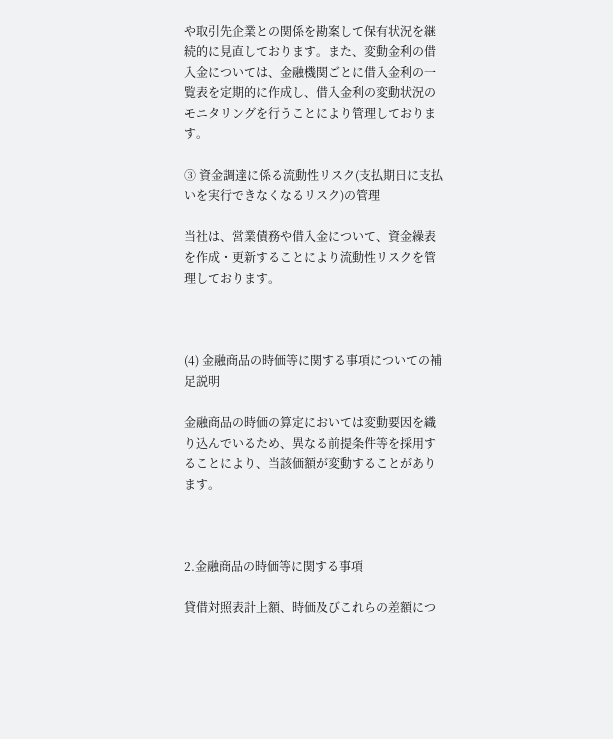や取引先企業との関係を勘案して保有状況を継続的に見直しております。また、変動金利の借入金については、金融機関ごとに借入金利の一覧表を定期的に作成し、借入金利の変動状況のモニタリングを行うことにより管理しております。

③ 資金調達に係る流動性リスク(支払期日に支払いを実行できなくなるリスク)の管理

当社は、営業債務や借入金について、資金繰表を作成・更新することにより流動性リスクを管理しております。



(4) 金融商品の時価等に関する事項についての補足説明

金融商品の時価の算定においては変動要因を織り込んでいるため、異なる前提条件等を採用することにより、当該価額が変動することがあります。



2.金融商品の時価等に関する事項

貸借対照表計上額、時価及びこれらの差額につ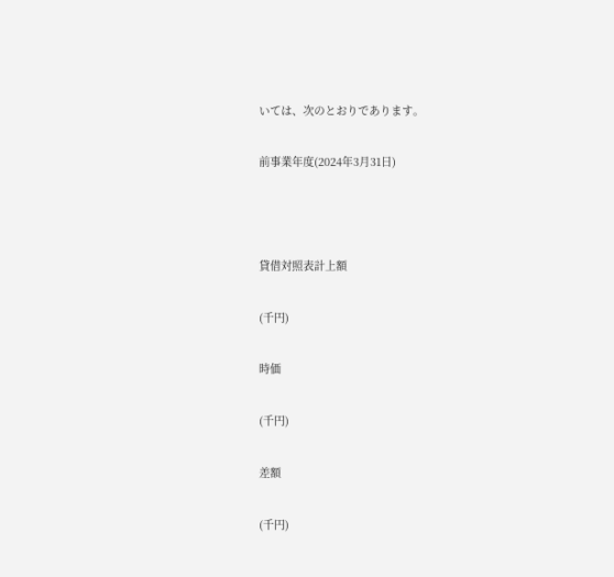いては、次のとおりであります。

前事業年度(2024年3月31日)



貸借対照表計上額

(千円)

時価

(千円)

差額

(千円)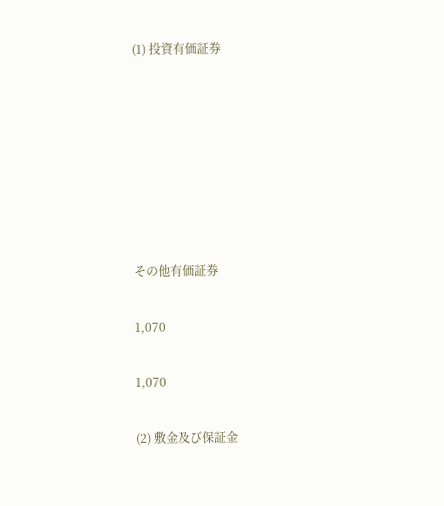(1) 投資有価証券







その他有価証券

1,070

1,070

(2) 敷金及び保証金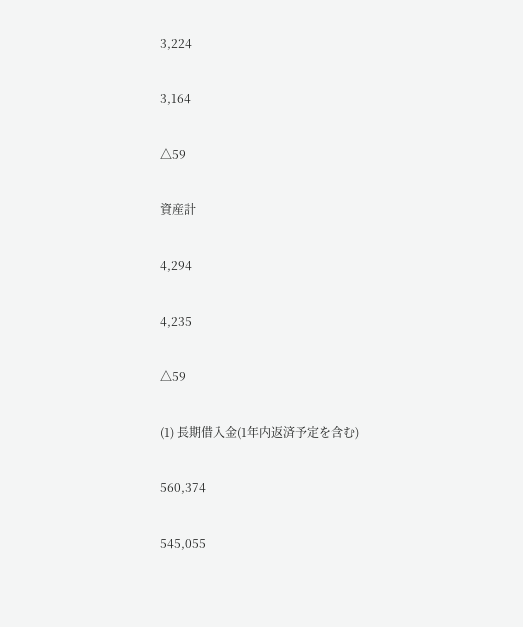3,224

3,164

△59

資産計

4,294

4,235

△59

(1) 長期借入金(1年内返済予定を含む)

560,374

545,055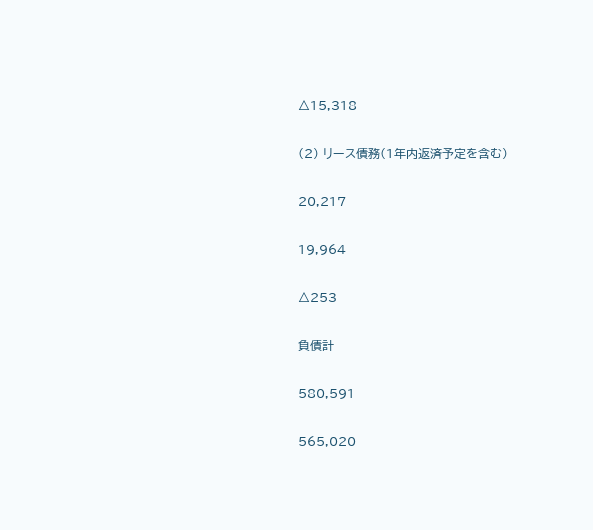△15,318

(2) リース債務(1年内返済予定を含む)

20,217

19,964

△253

負債計

580,591

565,020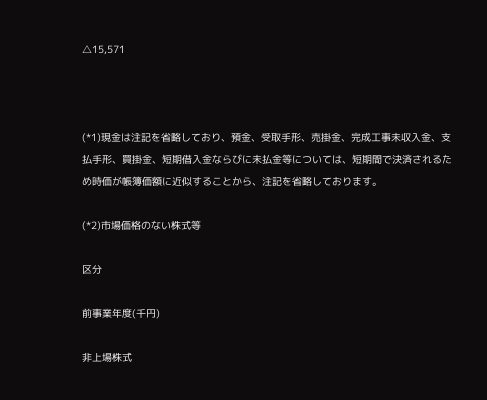△15,571



(*1)現金は注記を省略しており、預金、受取手形、売掛金、完成工事未収入金、支払手形、買掛金、短期借入金ならびに未払金等については、短期間で決済されるため時価が帳簿価額に近似することから、注記を省略しております。

(*2)市場価格のない株式等

区分

前事業年度(千円)

非上場株式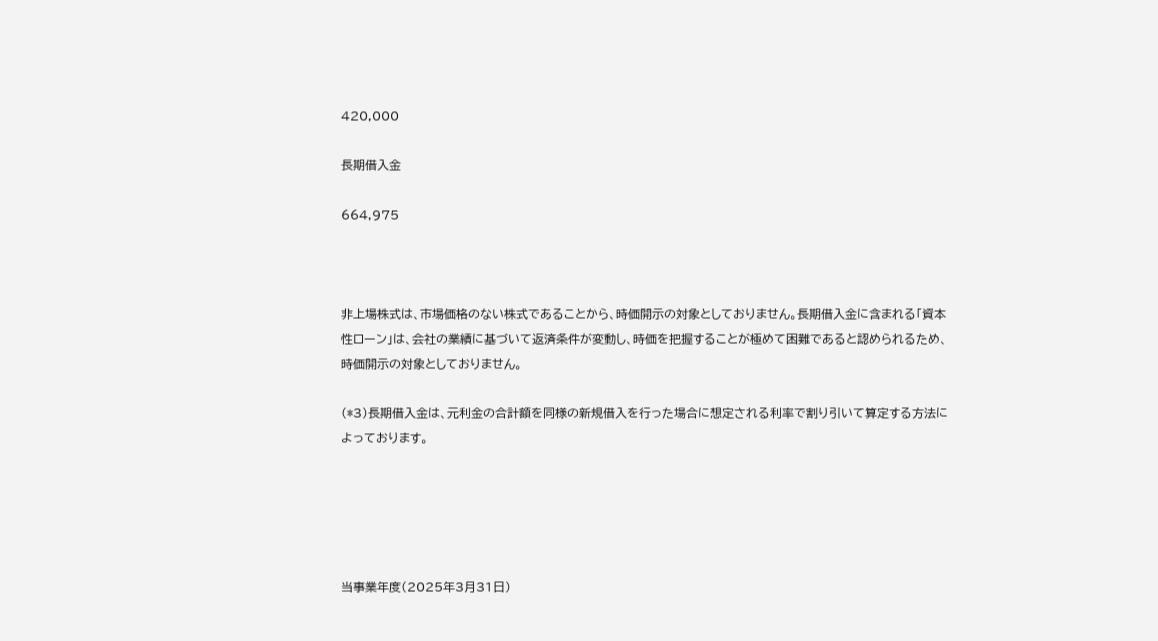420,000

長期借入金

664,975



非上場株式は、市場価格のない株式であることから、時価開示の対象としておりません。長期借入金に含まれる「資本性ローン」は、会社の業績に基づいて返済条件が変動し、時価を把握することが極めて困難であると認められるため、時価開示の対象としておりません。

(*3)長期借入金は、元利金の合計額を同様の新規借入を行った場合に想定される利率で割り引いて算定する方法によっております。





当事業年度(2025年3月31日)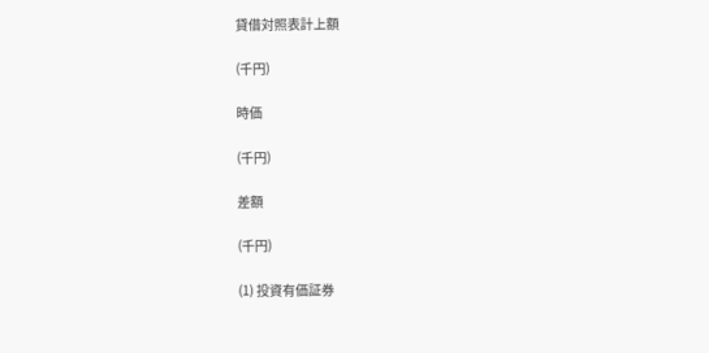貸借対照表計上額

(千円)

時価

(千円)

差額

(千円)

(1) 投資有価証券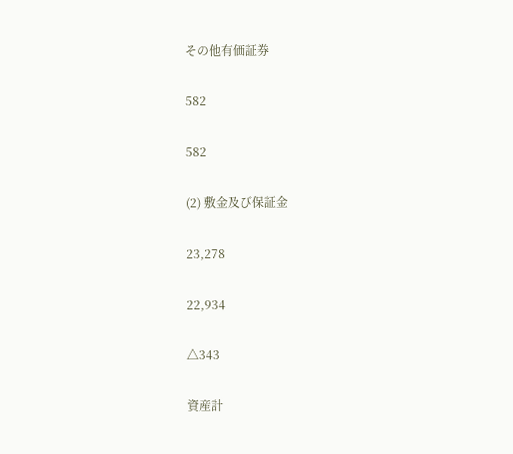その他有価証券

582

582

(2) 敷金及び保証金

23,278

22,934

△343

資産計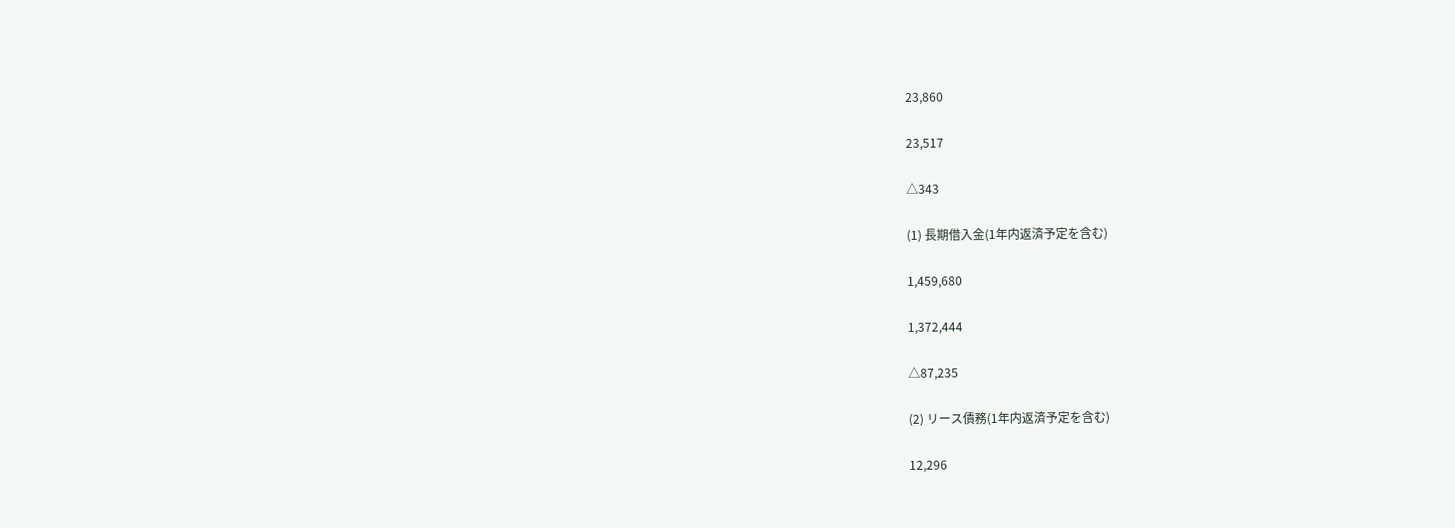23,860

23,517

△343

(1) 長期借入金(1年内返済予定を含む)

1,459,680

1,372,444

△87,235

(2) リース債務(1年内返済予定を含む)

12,296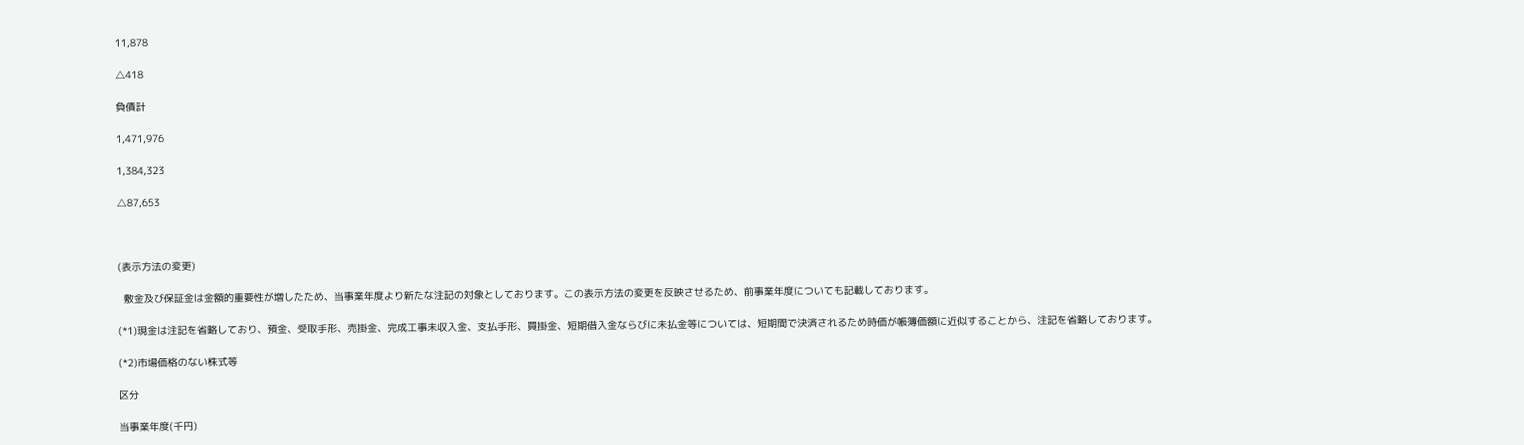11,878

△418

負債計

1,471,976

1,384,323

△87,653



(表示方法の変更)

  敷金及び保証金は金額的重要性が増したため、当事業年度より新たな注記の対象としております。この表示方法の変更を反映させるため、前事業年度についても記載しております。

(*1)現金は注記を省略しており、預金、受取手形、売掛金、完成工事未収入金、支払手形、買掛金、短期借入金ならびに未払金等については、短期間で決済されるため時価が帳簿価額に近似することから、注記を省略しております。

(*2)市場価格のない株式等

区分

当事業年度(千円)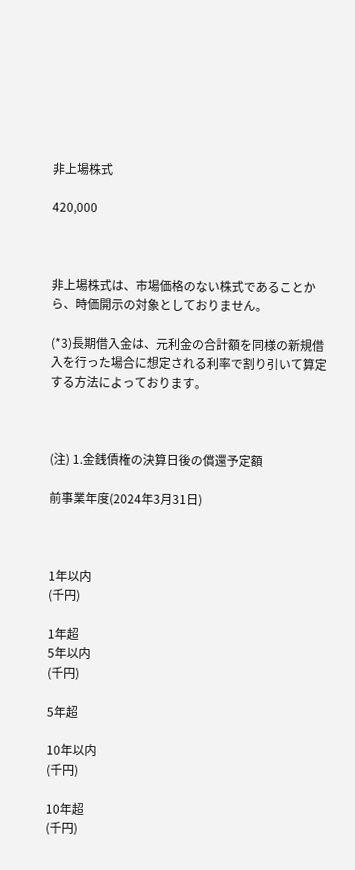非上場株式

420,000



非上場株式は、市場価格のない株式であることから、時価開示の対象としておりません。

(*3)長期借入金は、元利金の合計額を同様の新規借入を行った場合に想定される利率で割り引いて算定する方法によっております。



(注) 1.金銭債権の決算日後の償還予定額

前事業年度(2024年3月31日)



1年以内
(千円)

1年超
5年以内
(千円)

5年超

10年以内
(千円)

10年超
(千円)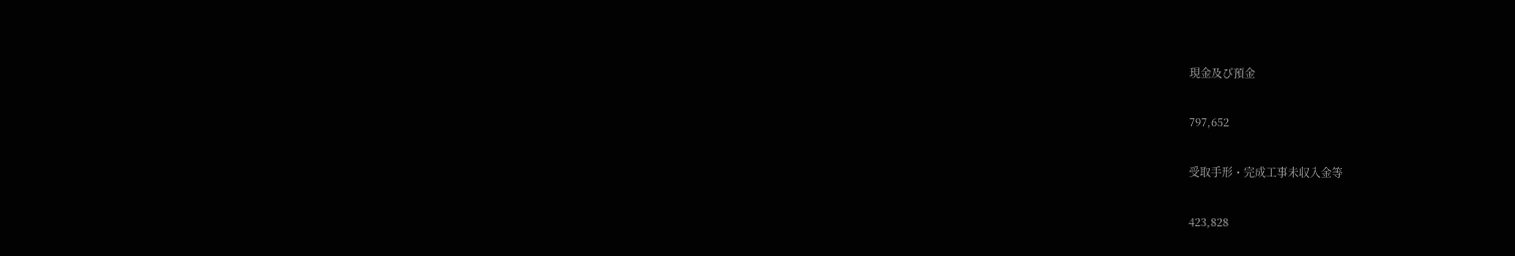現金及び預金

797,652

受取手形・完成工事未収入金等

423,828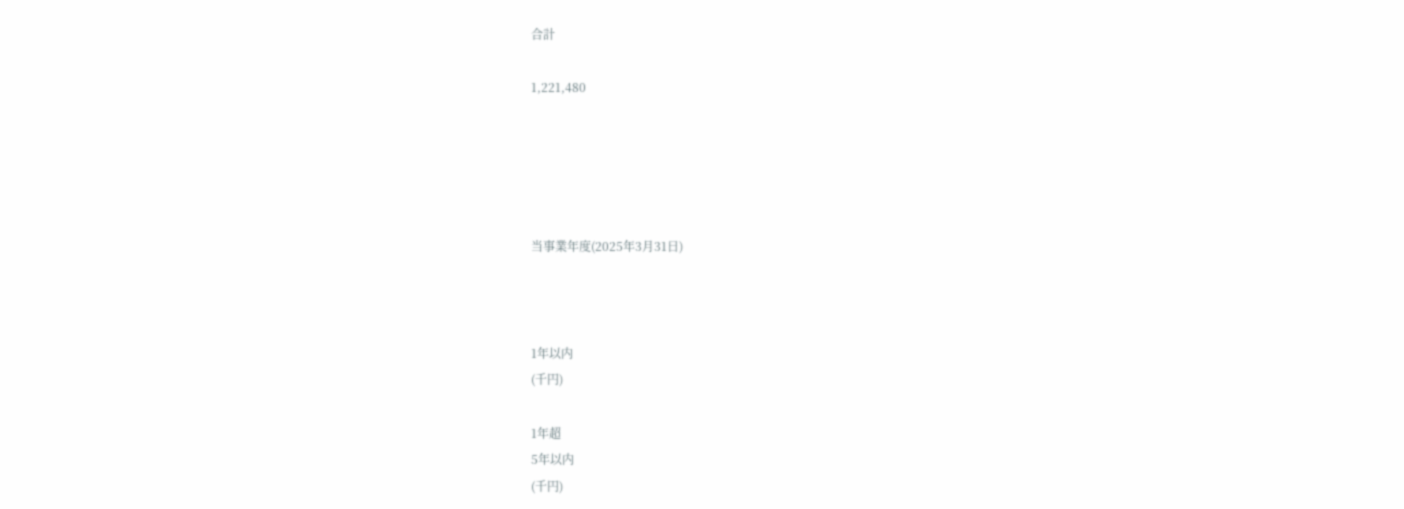合計

1,221,480





当事業年度(2025年3月31日)



1年以内
(千円)

1年超
5年以内
(千円)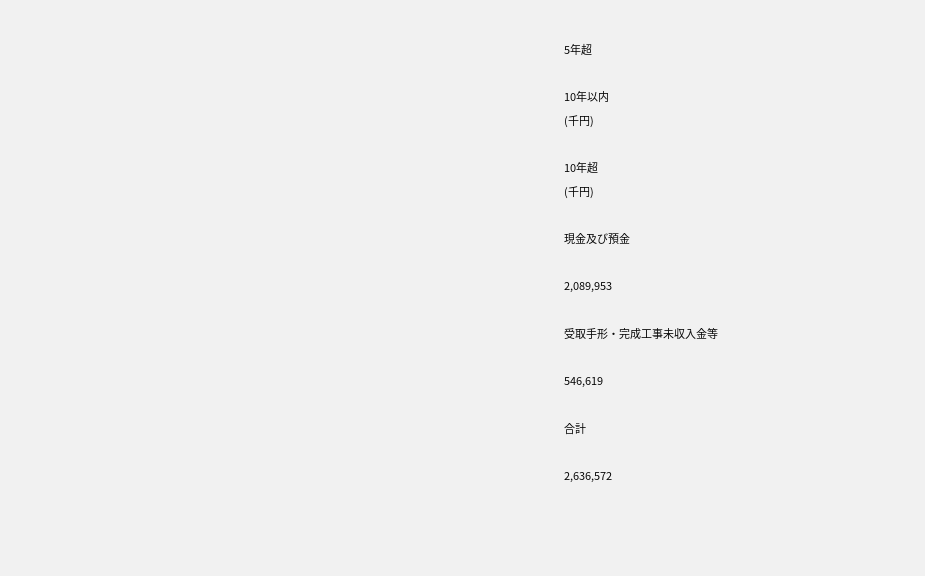5年超

10年以内
(千円)

10年超
(千円)

現金及び預金

2,089,953

受取手形・完成工事未収入金等

546,619

合計

2,636,572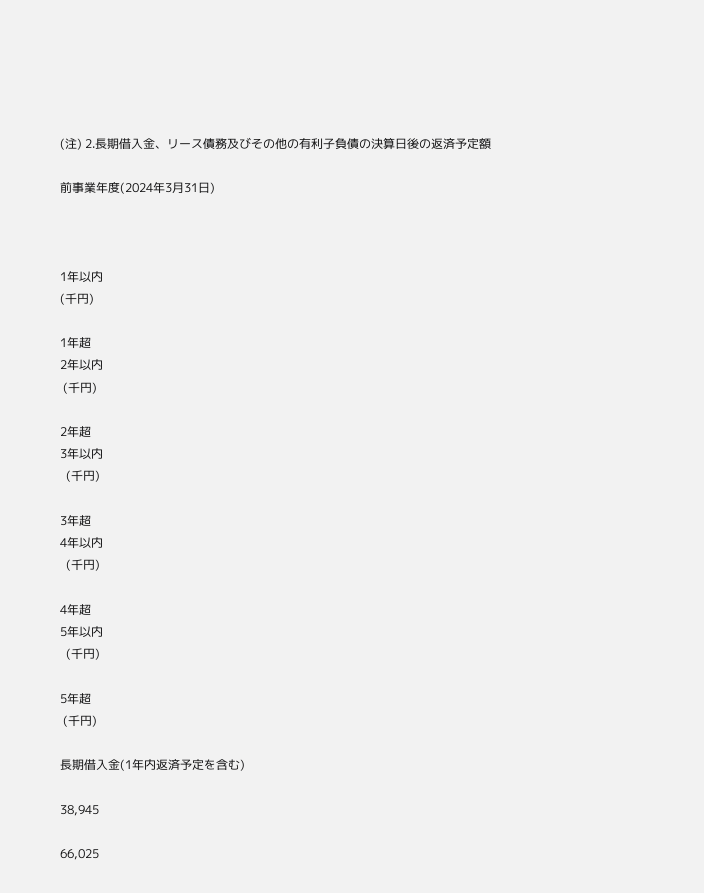(注) 2.長期借入金、リース債務及びその他の有利子負債の決算日後の返済予定額

前事業年度(2024年3月31日)



1年以内
(千円)

1年超
2年以内
 (千円)

2年超
3年以内
  (千円)

3年超
4年以内
  (千円)

4年超
5年以内
  (千円)

5年超
 (千円)

長期借入金(1年内返済予定を含む)

38,945

66,025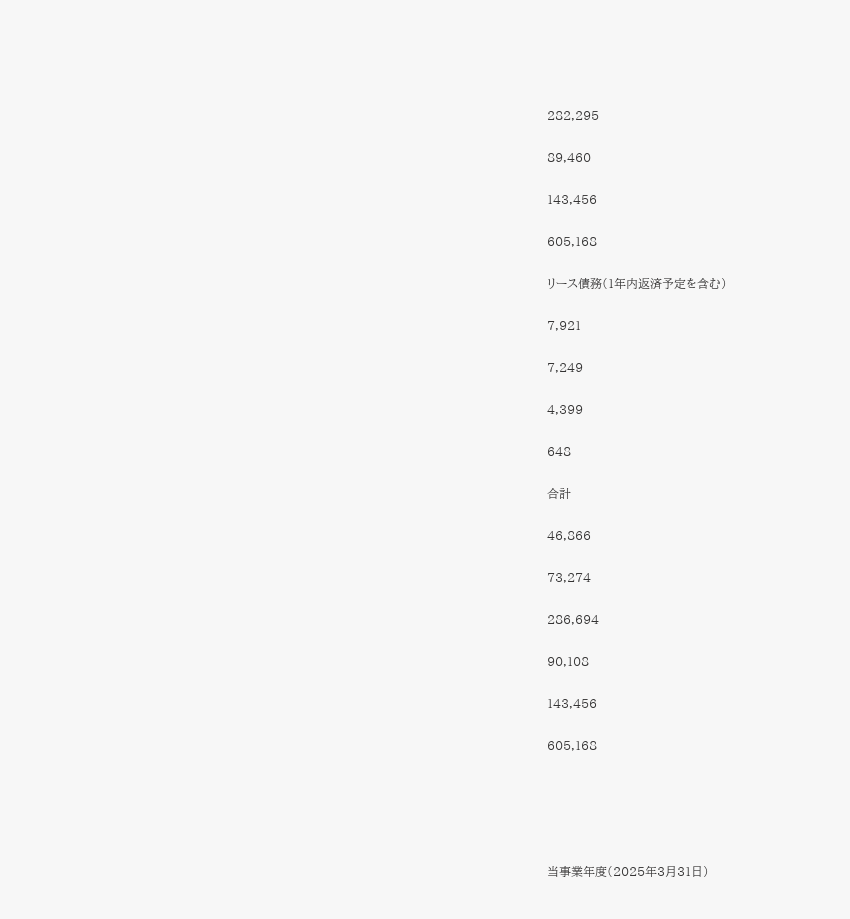282,295

89,460

143,456

605,168

リース債務(1年内返済予定を含む)

7,921

7,249

4,399

648

合計

46,866

73,274

286,694

90,108

143,456

605,168





当事業年度(2025年3月31日)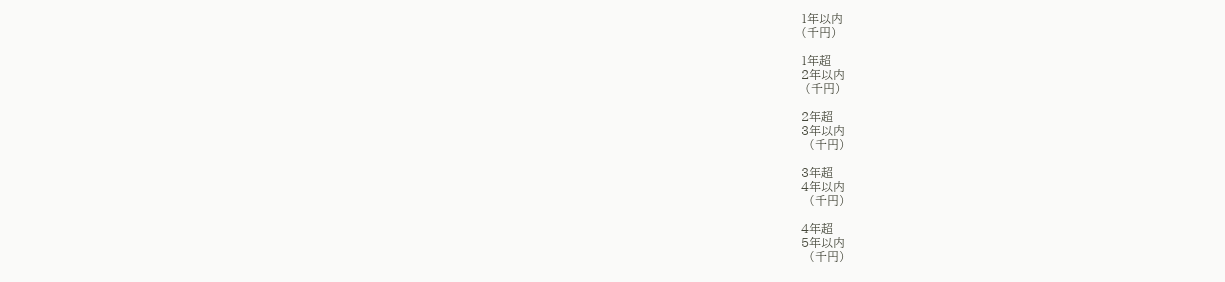1年以内
(千円)

1年超
2年以内
 (千円)

2年超
3年以内
  (千円)

3年超
4年以内
  (千円)

4年超
5年以内
  (千円)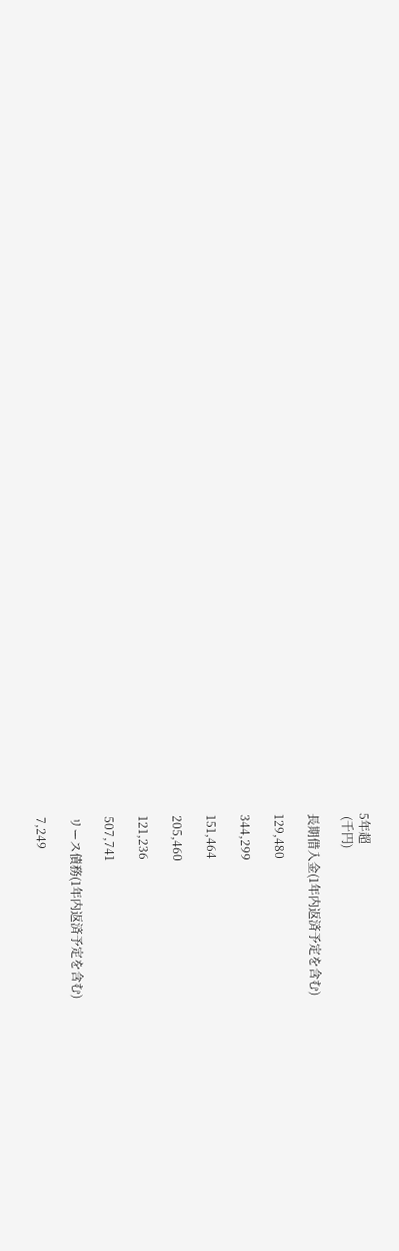5年超
 (千円)

長期借入金(1年内返済予定を含む)

129,480

344,299

151,464

205,460

121,236

507,741

リース債務(1年内返済予定を含む)

7,249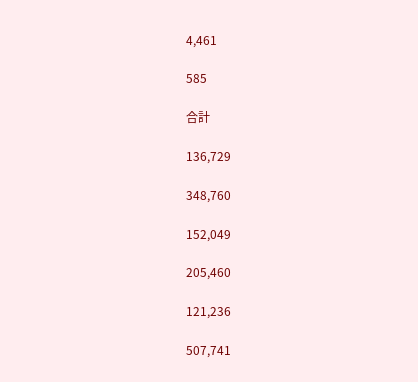4,461

585

合計

136,729

348,760

152,049

205,460

121,236

507,741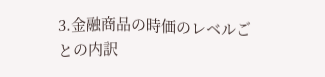3.金融商品の時価のレベルごとの内訳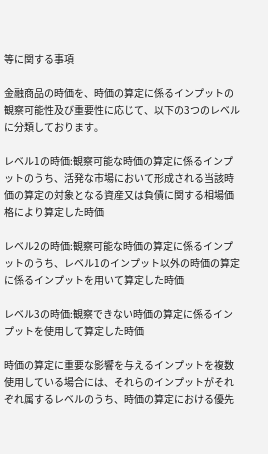等に関する事項

金融商品の時価を、時価の算定に係るインプットの観察可能性及び重要性に応じて、以下の3つのレベルに分類しております。

レベル1の時価:観察可能な時価の算定に係るインプットのうち、活発な市場において形成される当該時価の算定の対象となる資産又は負債に関する相場価格により算定した時価

レベル2の時価:観察可能な時価の算定に係るインプットのうち、レベル1のインプット以外の時価の算定に係るインプットを用いて算定した時価

レベル3の時価:観察できない時価の算定に係るインプットを使用して算定した時価

時価の算定に重要な影響を与えるインプットを複数使用している場合には、それらのインプットがそれぞれ属するレベルのうち、時価の算定における優先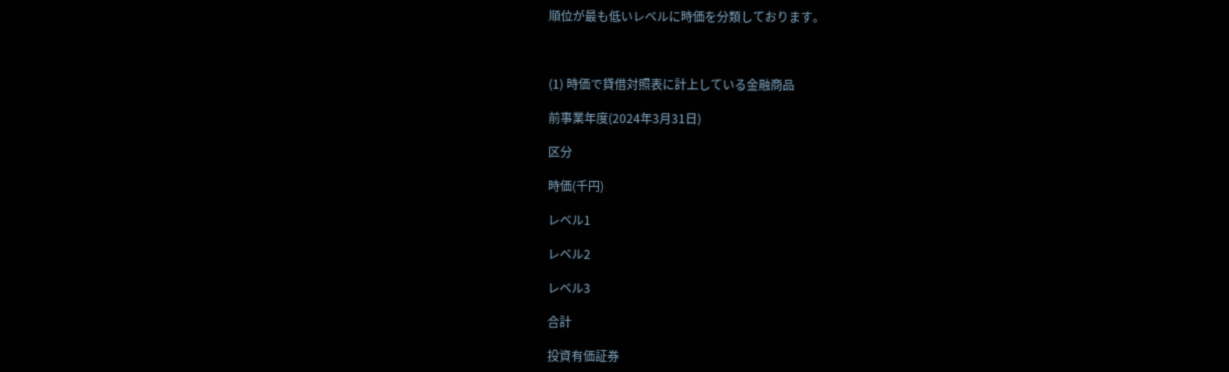順位が最も低いレベルに時価を分類しております。



(1) 時価で貸借対照表に計上している金融商品

前事業年度(2024年3月31日)

区分

時価(千円)

レベル1

レベル2

レベル3

合計

投資有価証券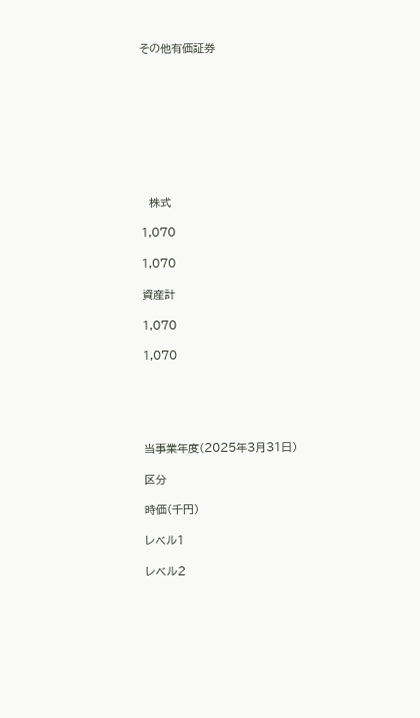その他有価証券









  株式

1,070

1,070

資産計

1,070

1,070





当事業年度(2025年3月31日)

区分

時価(千円)

レベル1

レベル2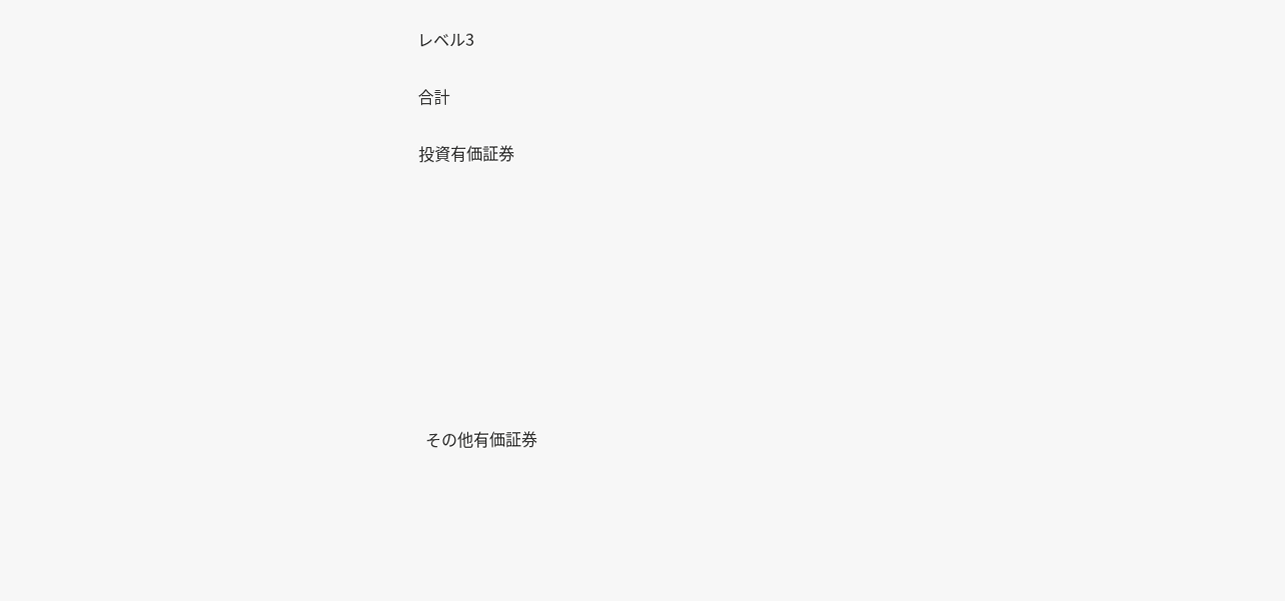レベル3

合計

投資有価証券









 その他有価証券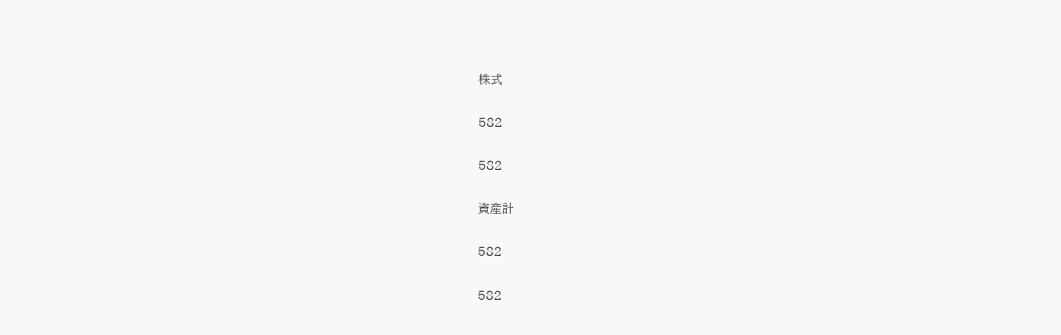株式

582

582

資産計

582

582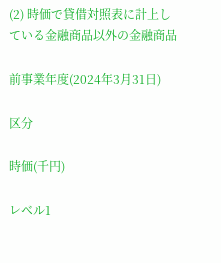(2) 時価で貸借対照表に計上している金融商品以外の金融商品

前事業年度(2024年3月31日)

区分

時価(千円)

レベル1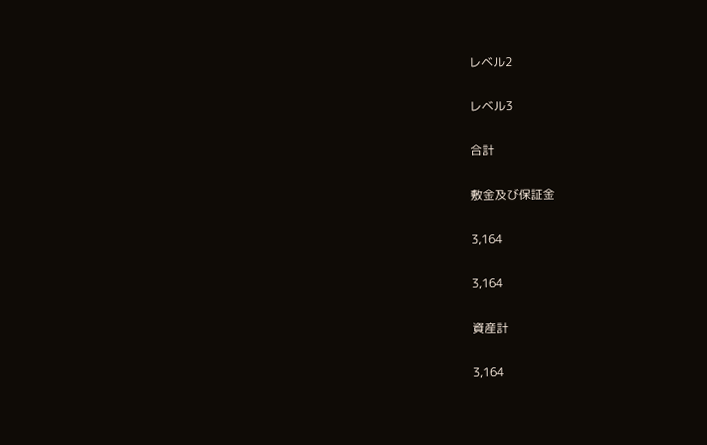レベル2

レベル3

合計

敷金及び保証金

3,164

3,164

資産計

3,164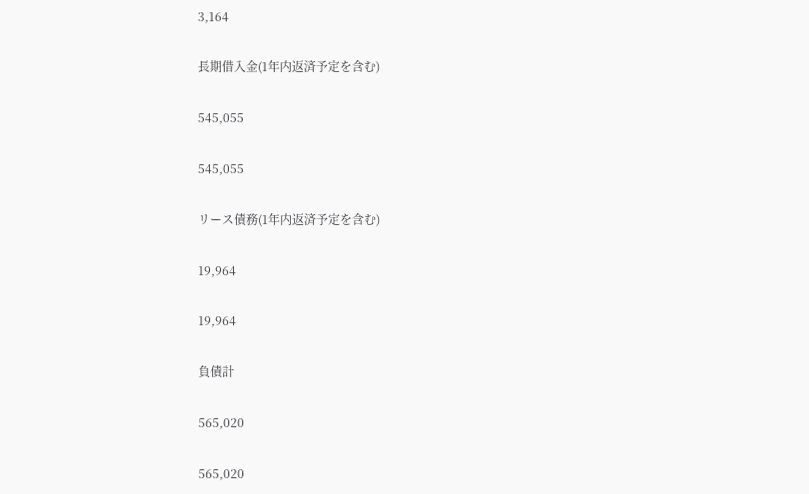3,164

長期借入金(1年内返済予定を含む)

545,055

545,055

リース債務(1年内返済予定を含む)

19,964

19,964

負債計

565,020

565,020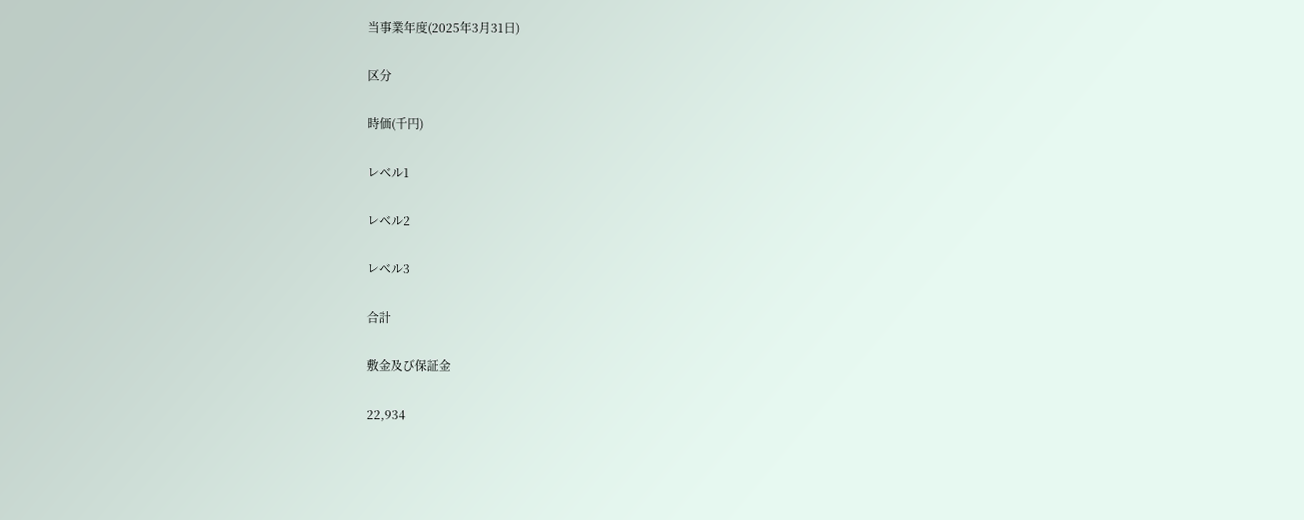当事業年度(2025年3月31日)

区分

時価(千円)

レベル1

レベル2

レベル3

合計

敷金及び保証金

22,934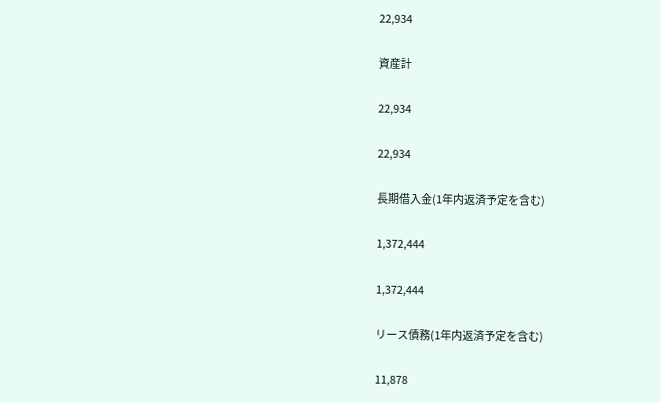22,934

資産計

22,934

22,934

長期借入金(1年内返済予定を含む)

1,372,444

1,372,444

リース債務(1年内返済予定を含む)

11,878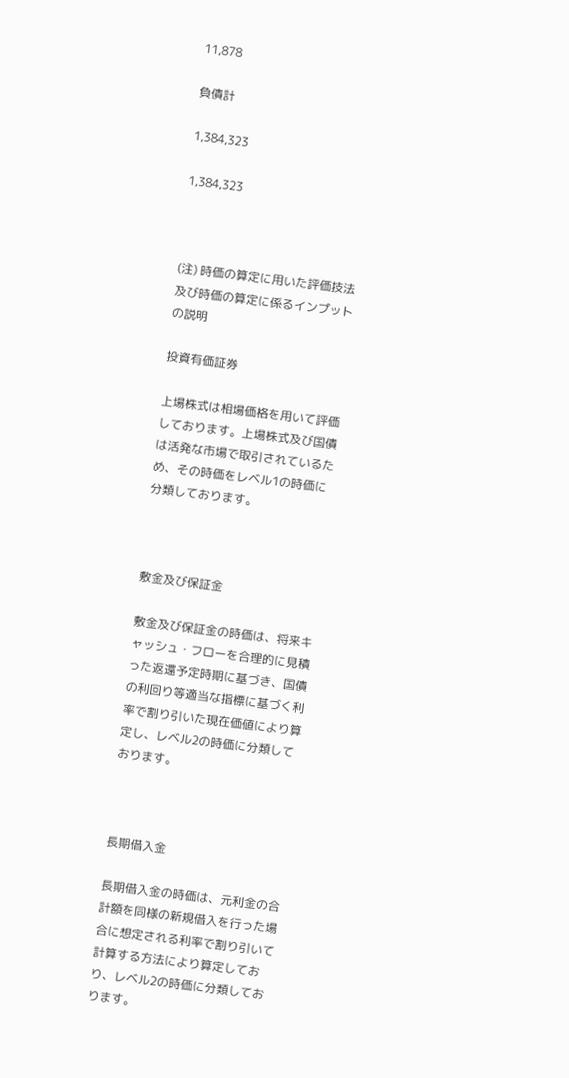11,878

負債計

1,384,323

1,384,323



(注) 時価の算定に用いた評価技法及び時価の算定に係るインプットの説明

投資有価証券

上場株式は相場価格を用いて評価しております。上場株式及び国債は活発な市場で取引されているため、その時価をレベル1の時価に分類しております。



敷金及び保証金

敷金及び保証金の時価は、将来キャッシュ・フローを合理的に見積った返還予定時期に基づき、国債の利回り等適当な指標に基づく利率で割り引いた現在価値により算定し、レベル2の時価に分類しております。



長期借入金

長期借入金の時価は、元利金の合計額を同様の新規借入を行った場合に想定される利率で割り引いて計算する方法により算定しており、レベル2の時価に分類しております。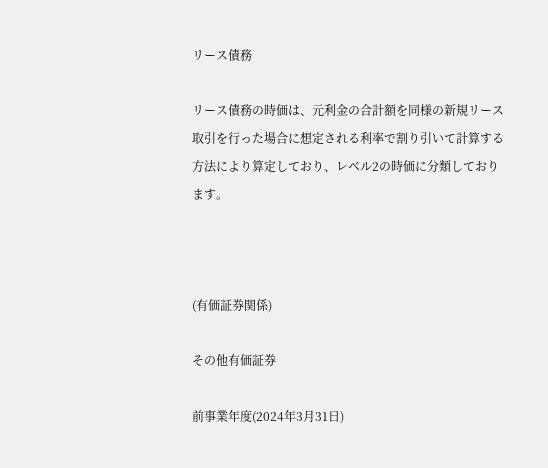リース債務

リース債務の時価は、元利金の合計額を同様の新規リース取引を行った場合に想定される利率で割り引いて計算する方法により算定しており、レベル2の時価に分類しております。



(有価証券関係)

その他有価証券

前事業年度(2024年3月31日)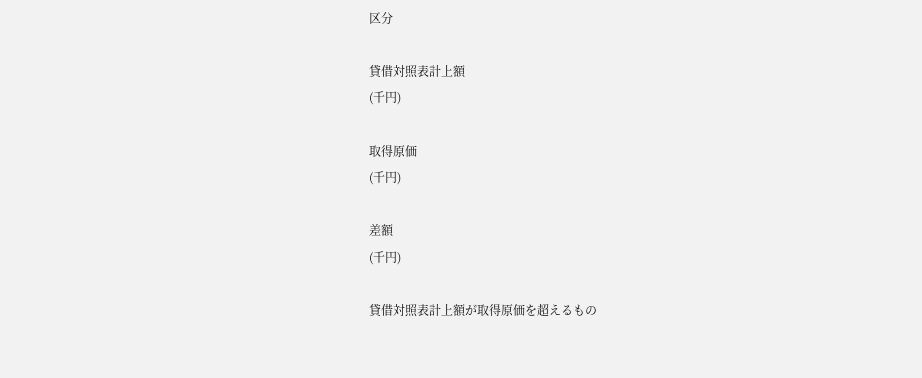区分

貸借対照表計上額
(千円)

取得原価
(千円)

差額
(千円)

貸借対照表計上額が取得原価を超えるもの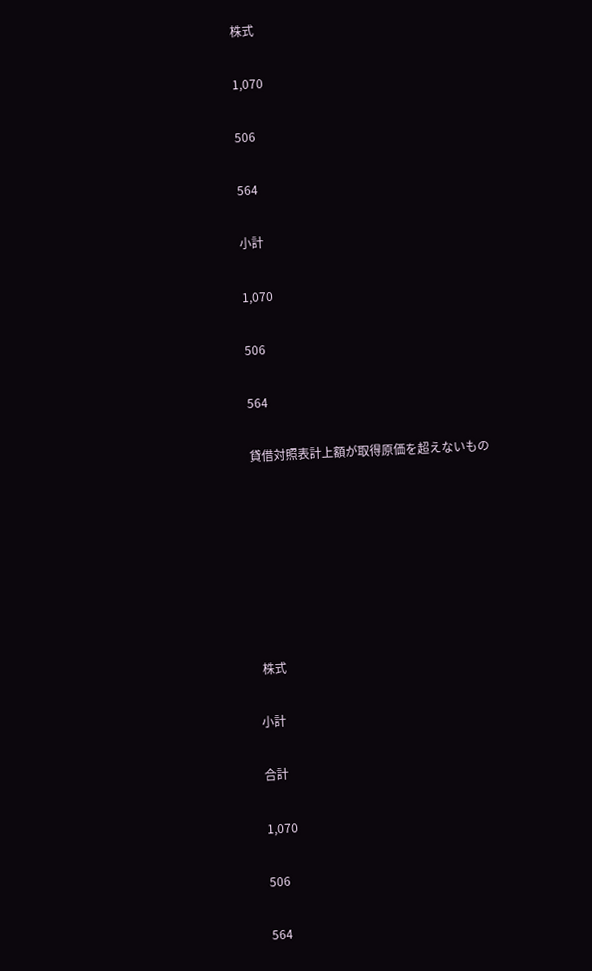株式

1,070

506

564

小計

1,070

506

564

貸借対照表計上額が取得原価を超えないもの







 株式

小計

合計

1,070

506

564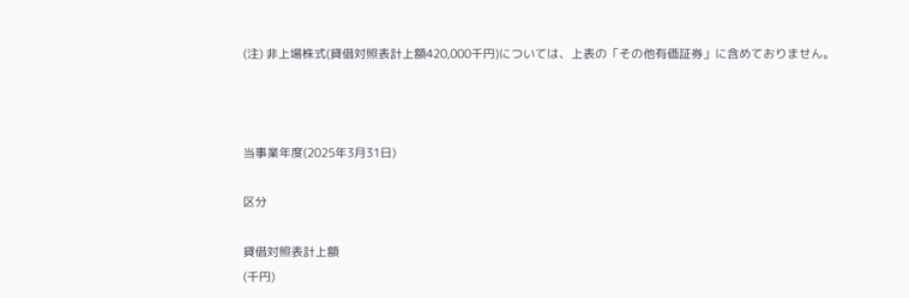(注) 非上場株式(貸借対照表計上額420,000千円)については、上表の「その他有価証券」に含めておりません。



当事業年度(2025年3月31日)

区分

貸借対照表計上額
(千円)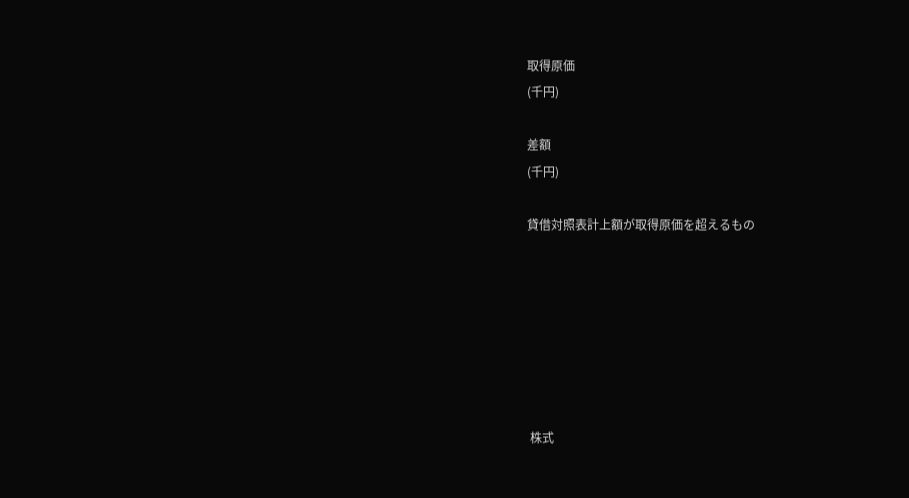取得原価
(千円)

差額
(千円)

貸借対照表計上額が取得原価を超えるもの







 株式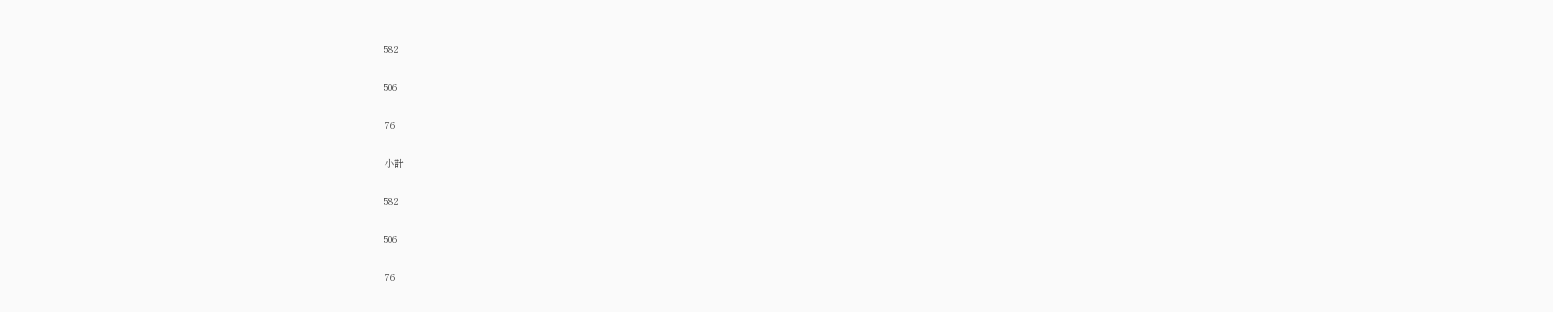582

506

76

小計

582

506

76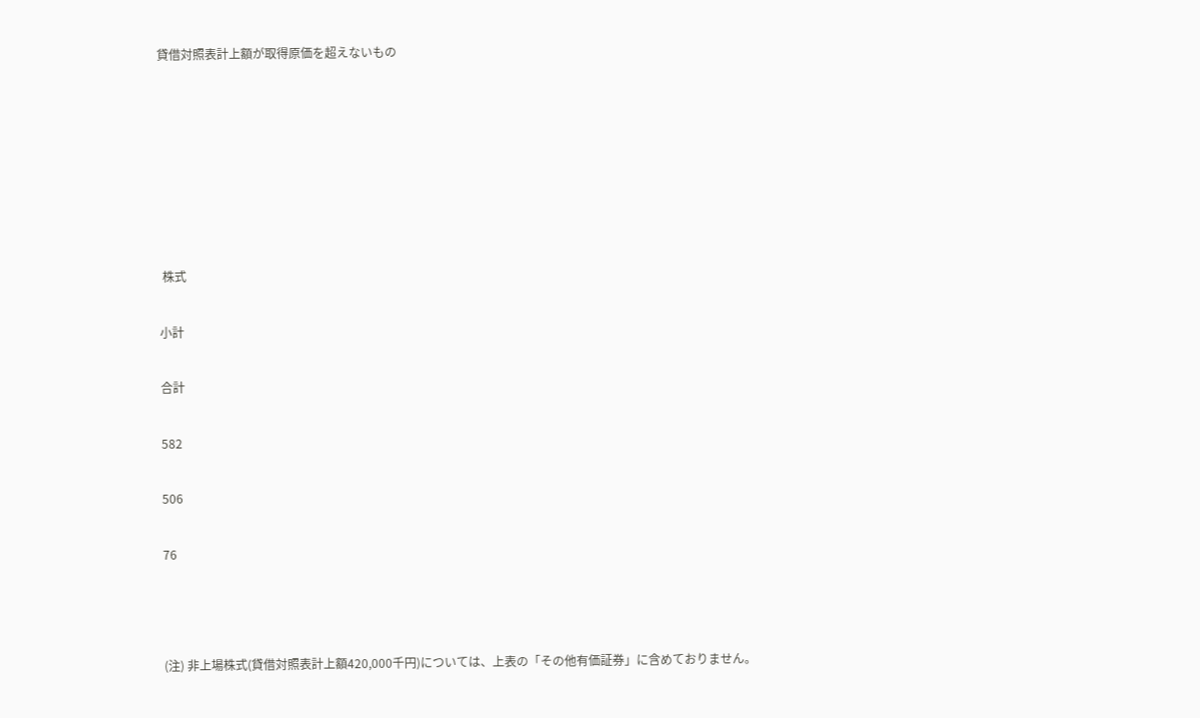貸借対照表計上額が取得原価を超えないもの







 株式

小計

合計

582

506

76



(注) 非上場株式(貸借対照表計上額420,000千円)については、上表の「その他有価証券」に含めておりません。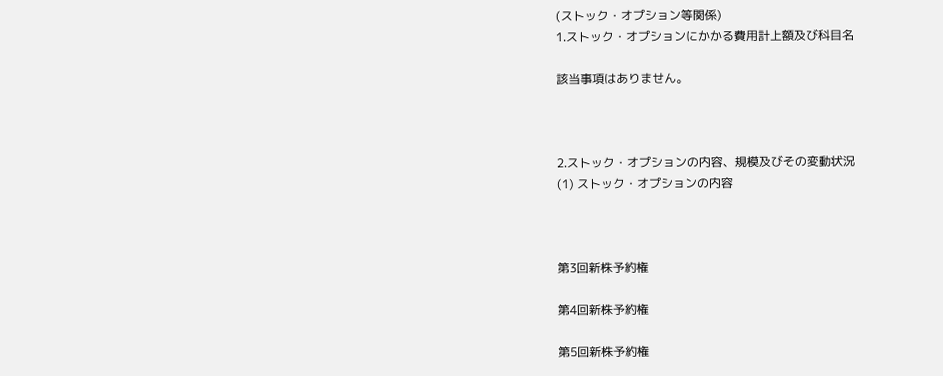(ストック・オプション等関係)
1.ストック・オプションにかかる費用計上額及び科目名

該当事項はありません。



2.ストック・オプションの内容、規模及びその変動状況
(1) ストック・オプションの内容



第3回新株予約権

第4回新株予約権

第5回新株予約権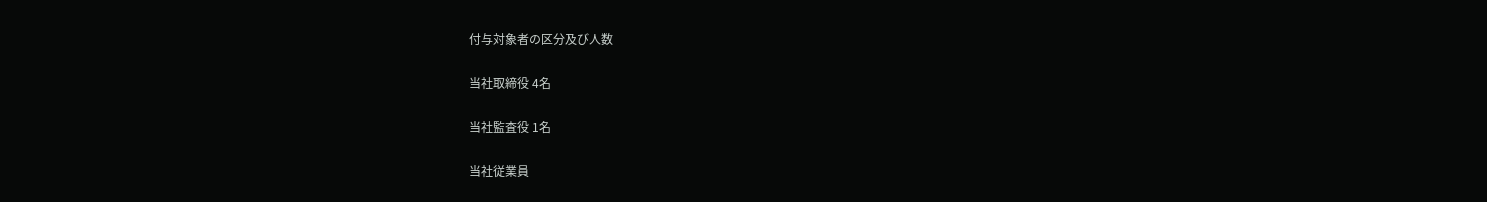付与対象者の区分及び人数

当社取締役 4名

当社監査役 1名

当社従業員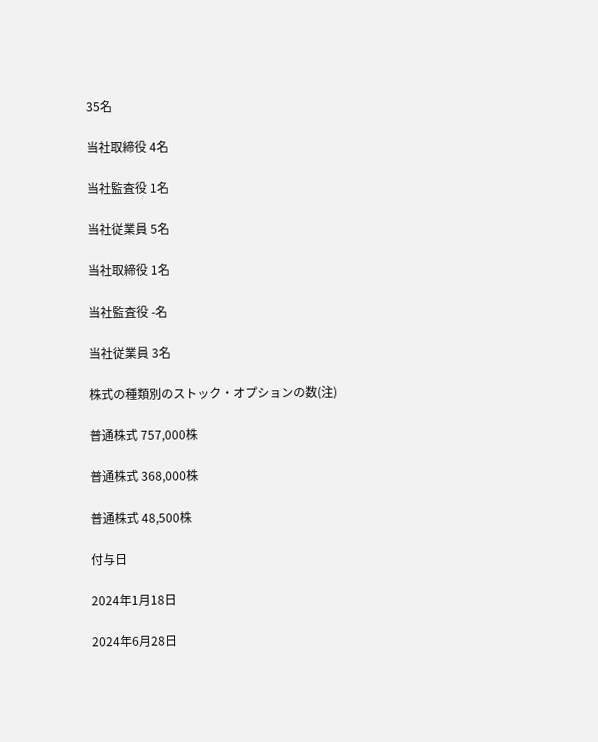35名

当社取締役 4名

当社監査役 1名

当社従業員 5名

当社取締役 1名

当社監査役 -名

当社従業員 3名

株式の種類別のストック・オプションの数(注)

普通株式 757,000株

普通株式 368,000株

普通株式 48,500株

付与日

2024年1月18日

2024年6月28日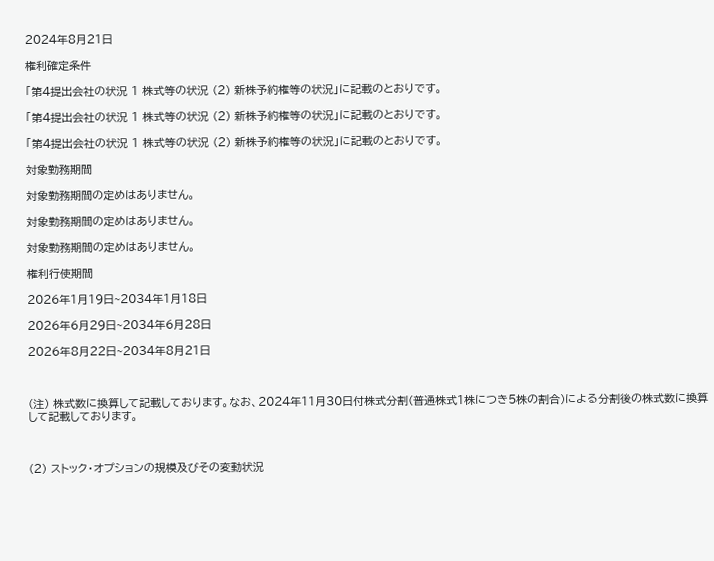2024年8月21日

権利確定条件

「第4提出会社の状況 1 株式等の状況 (2) 新株予約権等の状況」に記載のとおりです。

「第4提出会社の状況 1 株式等の状況 (2) 新株予約権等の状況」に記載のとおりです。

「第4提出会社の状況 1 株式等の状況 (2) 新株予約権等の状況」に記載のとおりです。

対象勤務期間

対象勤務期間の定めはありません。

対象勤務期間の定めはありません。

対象勤務期間の定めはありません。

権利行使期間

2026年1月19日~2034年1月18日

2026年6月29日~2034年6月28日

2026年8月22日~2034年8月21日



(注) 株式数に換算して記載しております。なお、2024年11月30日付株式分割(普通株式1株につき5株の割合)による分割後の株式数に換算して記載しております。



(2) ストック・オプションの規模及びその変動状況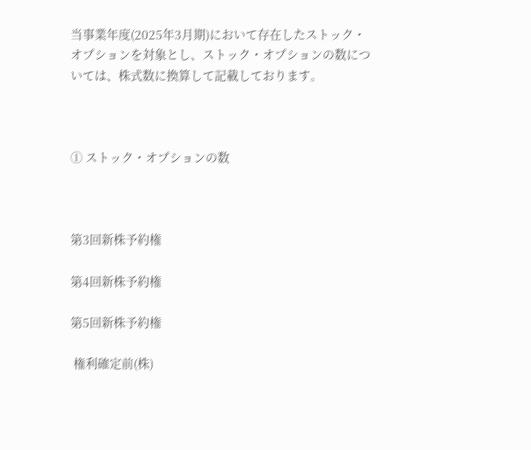当事業年度(2025年3月期)において存在したストック・オプションを対象とし、ストック・オプションの数については、株式数に換算して記載しております。



① ストック・オプションの数



第3回新株予約権

第4回新株予約権

第5回新株予約権

 権利確定前(株)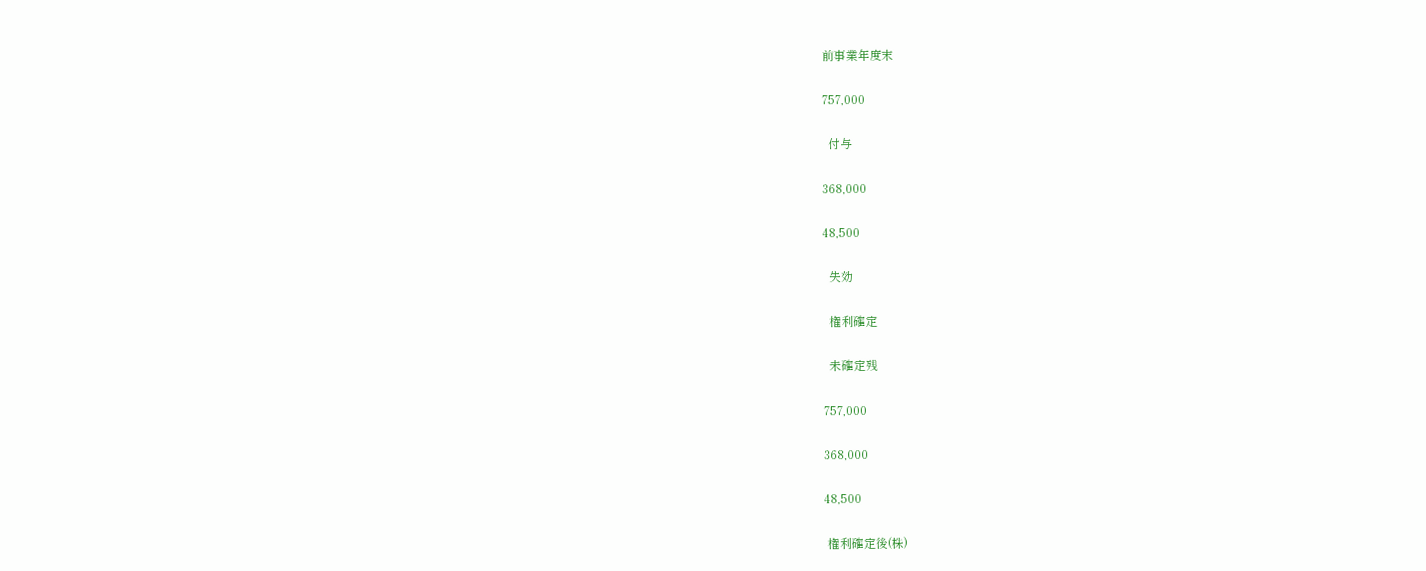前事業年度末

757,000

  付与

368,000

48,500

  失効

  権利確定

  未確定残

757,000

368,000

48,500

 権利確定後(株)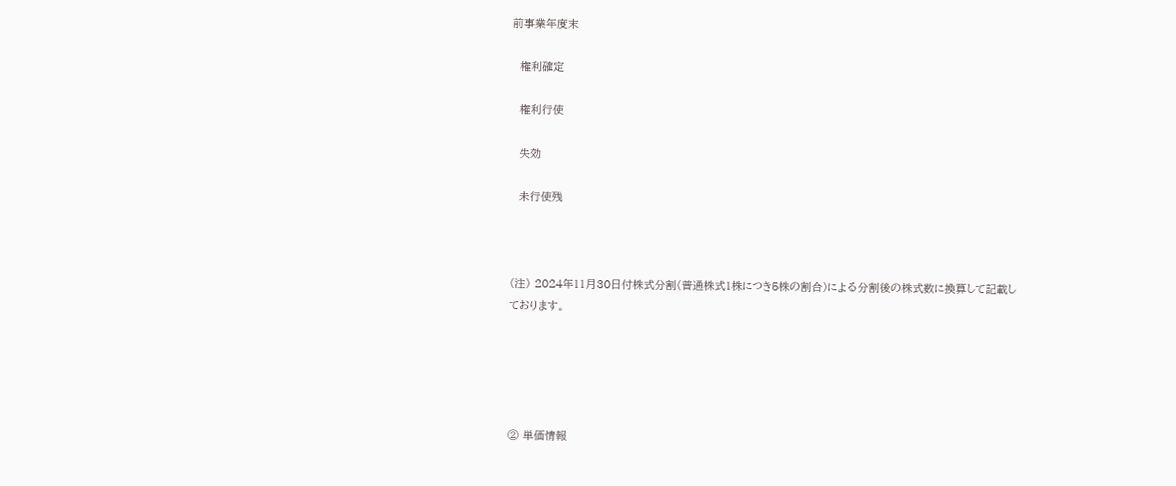前事業年度末

  権利確定

  権利行使

  失効

  未行使残



(注) 2024年11月30日付株式分割(普通株式1株につき5株の割合)による分割後の株式数に換算して記載しております。





② 単価情報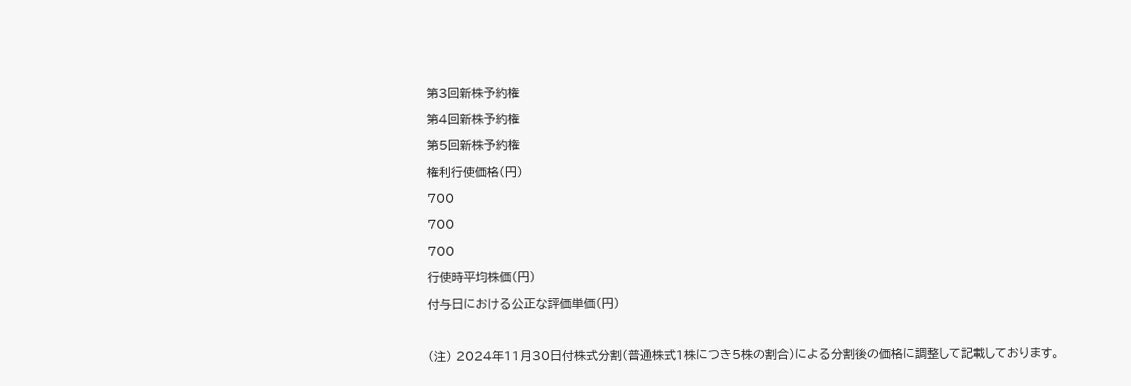第3回新株予約権

第4回新株予約権

第5回新株予約権

権利行使価格(円)

700

700

700

行使時平均株価(円)

付与日における公正な評価単価(円)



(注) 2024年11月30日付株式分割(普通株式1株につき5株の割合)による分割後の価格に調整して記載しております。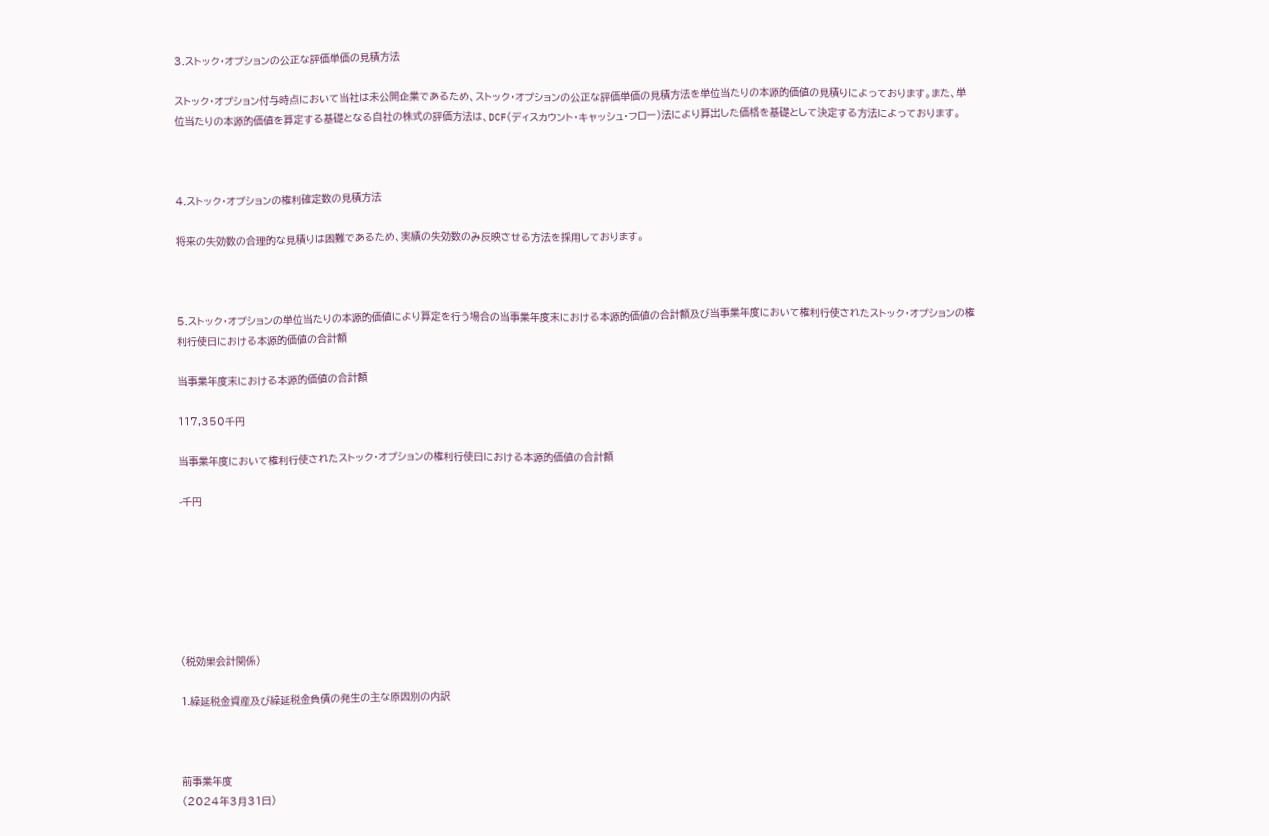3.ストック・オプションの公正な評価単価の見積方法

ストック・オプション付与時点において当社は未公開企業であるため、ストック・オプションの公正な評価単価の見積方法を単位当たりの本源的価値の見積りによっております。また、単位当たりの本源的価値を算定する基礎となる自社の株式の評価方法は、DCF(ディスカウント・キャッシュ・フロー)法により算出した価格を基礎として決定する方法によっております。



4.ストック・オプションの権利確定数の見積方法

将来の失効数の合理的な見積りは困難であるため、実績の失効数のみ反映させる方法を採用しております。



5.ストック・オプションの単位当たりの本源的価値により算定を行う場合の当事業年度末における本源的価値の合計額及び当事業年度において権利行使されたストック・オプションの権利行使日における本源的価値の合計額

当事業年度末における本源的価値の合計額

117,350千円

当事業年度において権利行使されたストック・オプションの権利行使日における本源的価値の合計額

-千円







(税効果会計関係)

1.繰延税金資産及び繰延税金負債の発生の主な原因別の内訳



前事業年度
(2024年3月31日)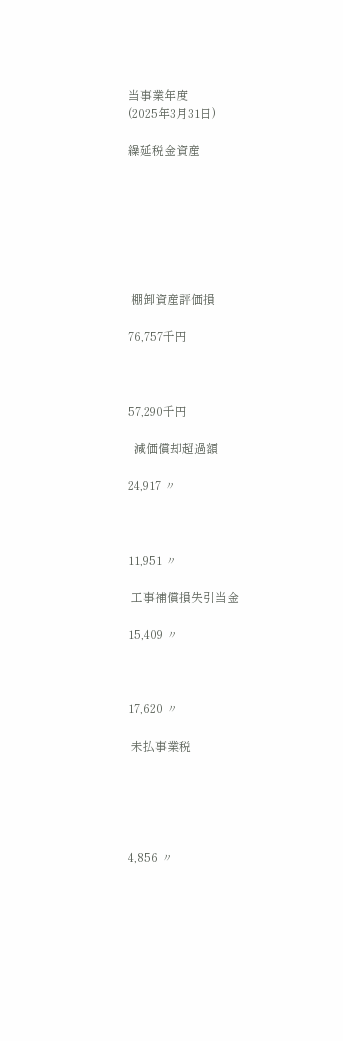当事業年度
(2025年3月31日)

繰延税金資産







 棚卸資産評価損

76,757千円



57,290千円

  減価償却超過額

24,917 〃



11,951 〃

 工事補償損失引当金

15,409 〃



17,620 〃

 未払事業税





4,856 〃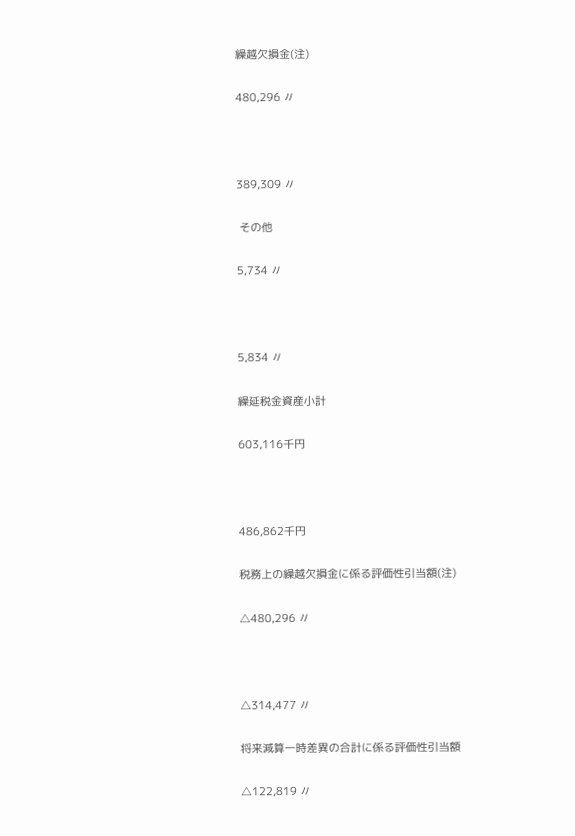繰越欠損金(注)

480,296 〃



389,309 〃

 その他

5,734 〃



5,834 〃

繰延税金資産小計

603,116千円



486,862千円

税務上の繰越欠損金に係る評価性引当額(注)

△480,296 〃



△314,477 〃

将来減算一時差異の合計に係る評価性引当額

△122,819 〃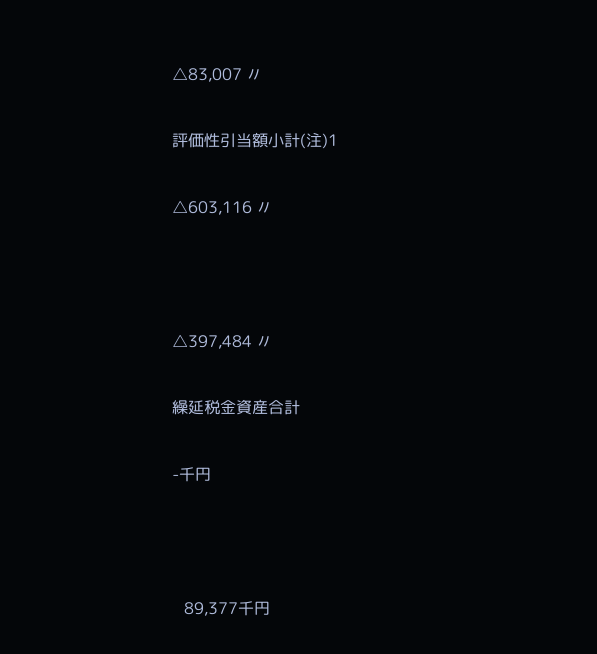△83,007 〃

評価性引当額小計(注)1

△603,116 〃



△397,484 〃

繰延税金資産合計

-千円



   89,377千円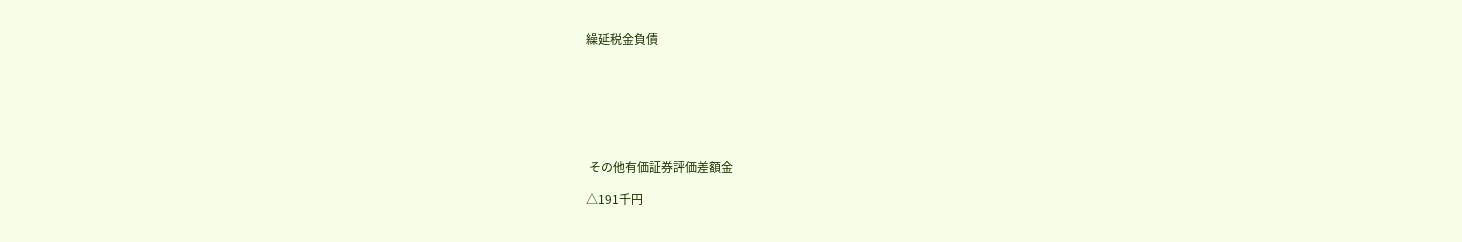繰延税金負債







 その他有価証券評価差額金

△191千円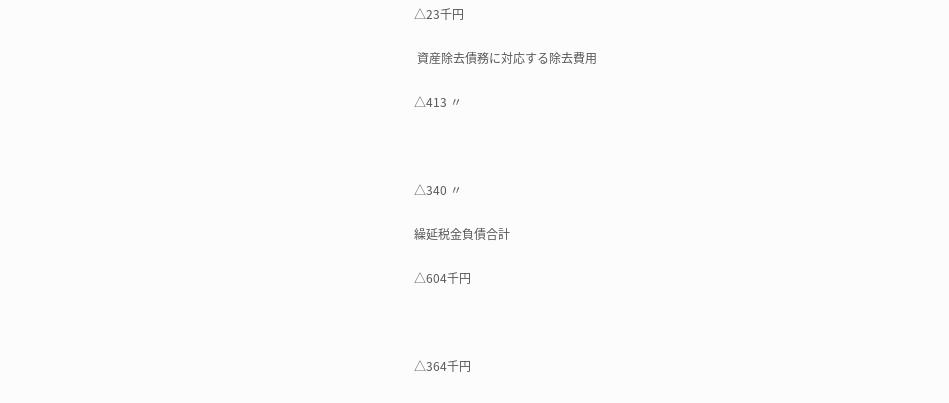△23千円

 資産除去債務に対応する除去費用

△413 〃



△340 〃

繰延税金負債合計

△604千円



△364千円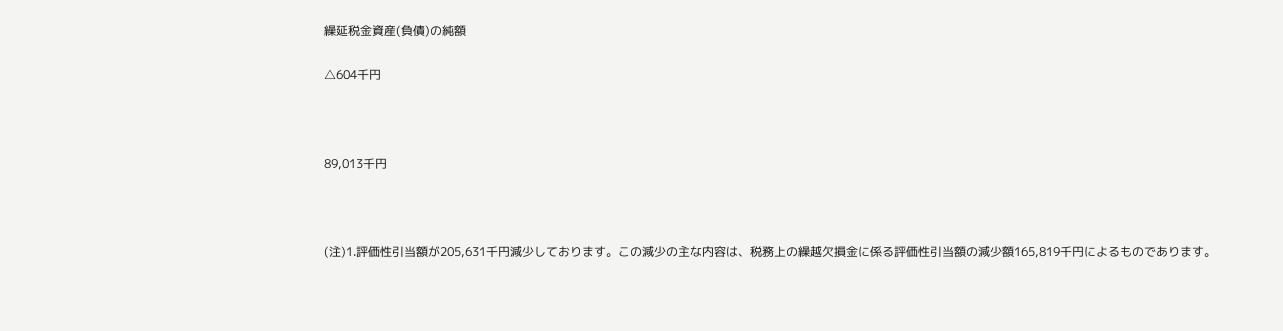繰延税金資産(負債)の純額

△604千円



89,013千円



(注)1.評価性引当額が205,631千円減少しております。この減少の主な内容は、税務上の繰越欠損金に係る評価性引当額の減少額165,819千円によるものであります。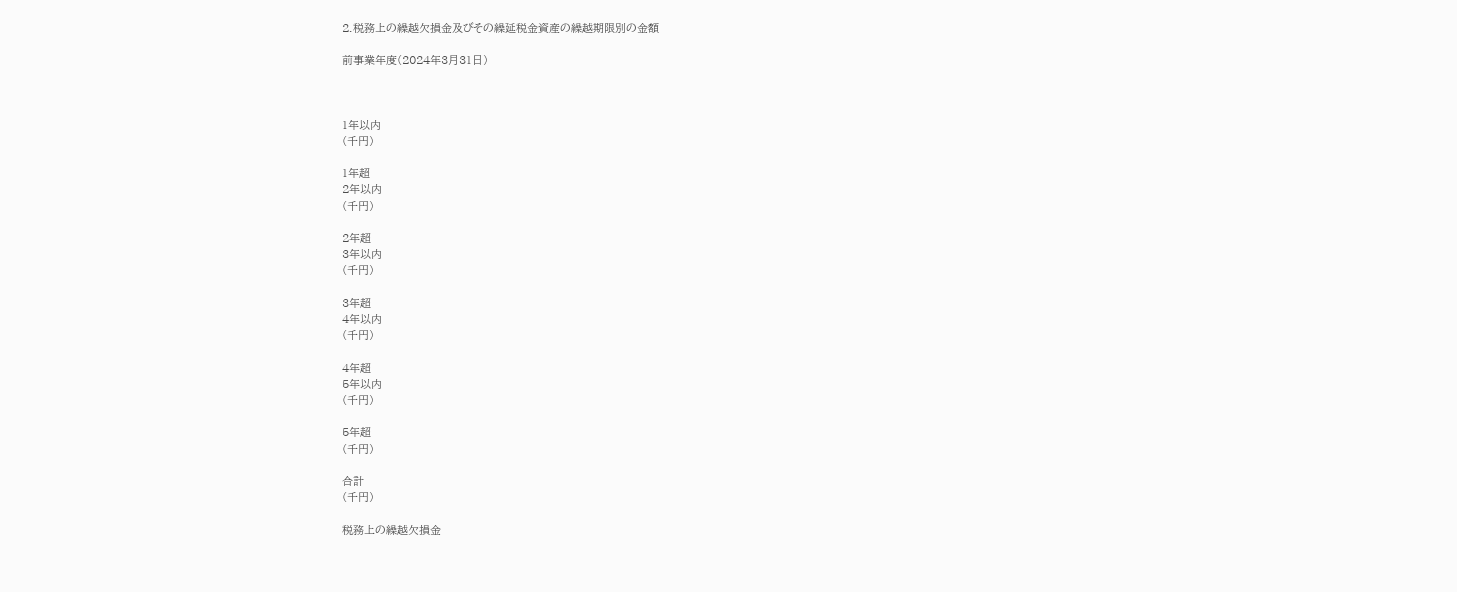2.税務上の繰越欠損金及びその繰延税金資産の繰越期限別の金額

前事業年度(2024年3月31日)



1年以内
(千円)

1年超
2年以内
(千円)

2年超
3年以内
(千円)

3年超
4年以内
(千円)

4年超
5年以内
(千円)

5年超
(千円)

合計
(千円)

税務上の繰越欠損金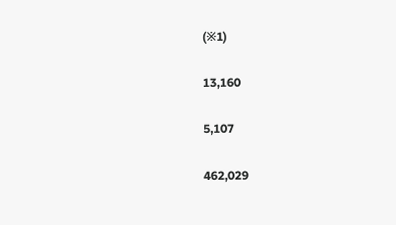(※1)

13,160

5,107

462,029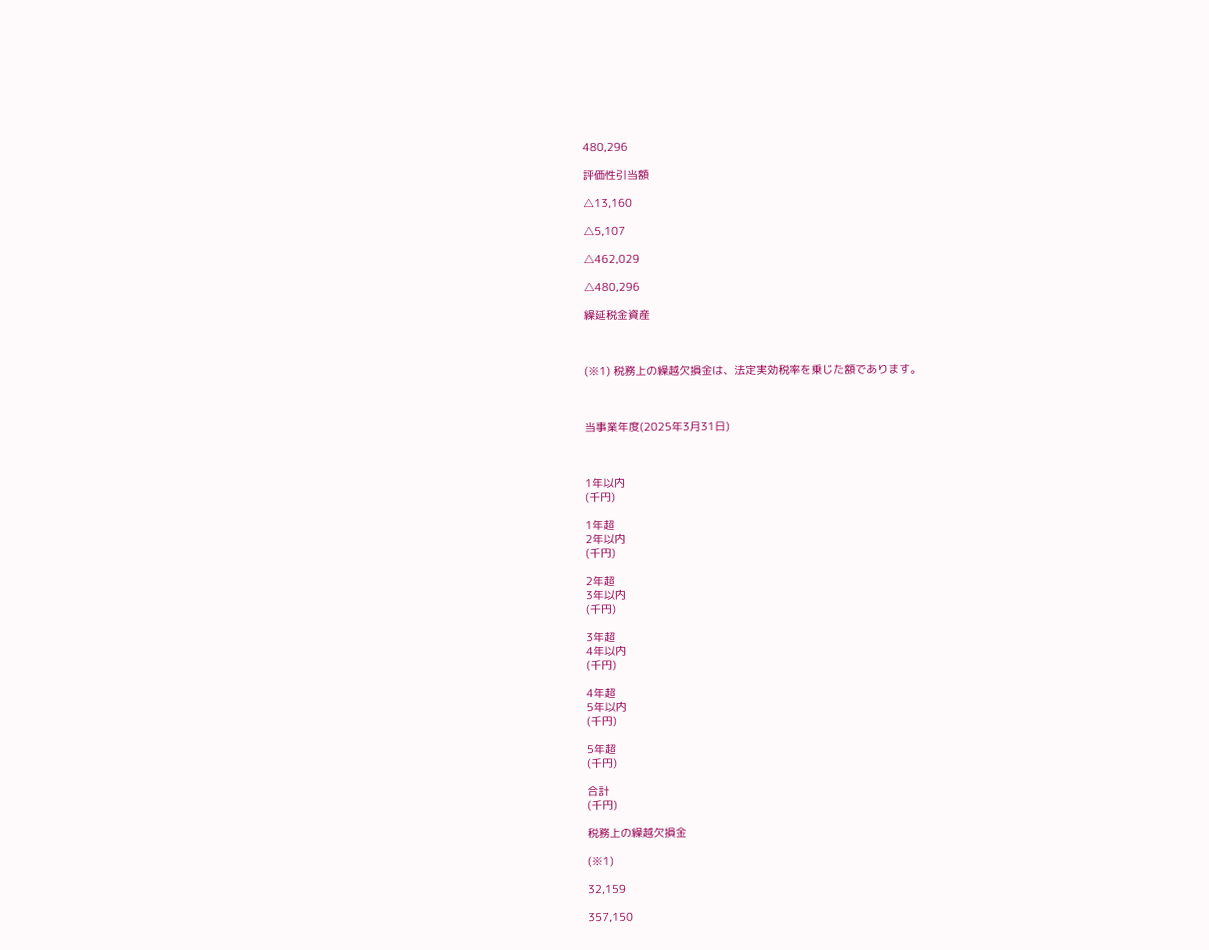480,296

評価性引当額

△13,160

△5,107

△462,029

△480,296

繰延税金資産



(※1) 税務上の繰越欠損金は、法定実効税率を乗じた額であります。



当事業年度(2025年3月31日)



1年以内
(千円)

1年超
2年以内
(千円)

2年超
3年以内
(千円)

3年超
4年以内
(千円)

4年超
5年以内
(千円)

5年超
(千円)

合計
(千円)

税務上の繰越欠損金

(※1)

32,159

357,150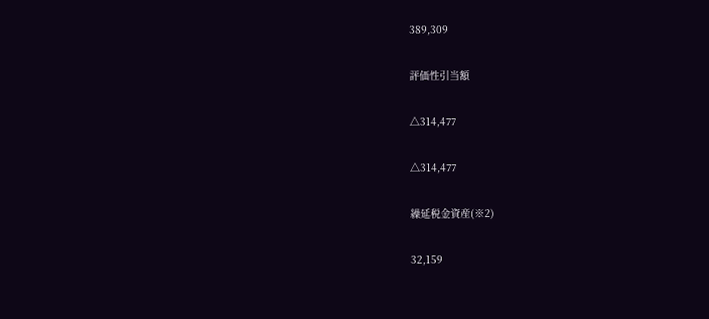389,309

評価性引当額

△314,477

△314,477

繰延税金資産(※2)

32,159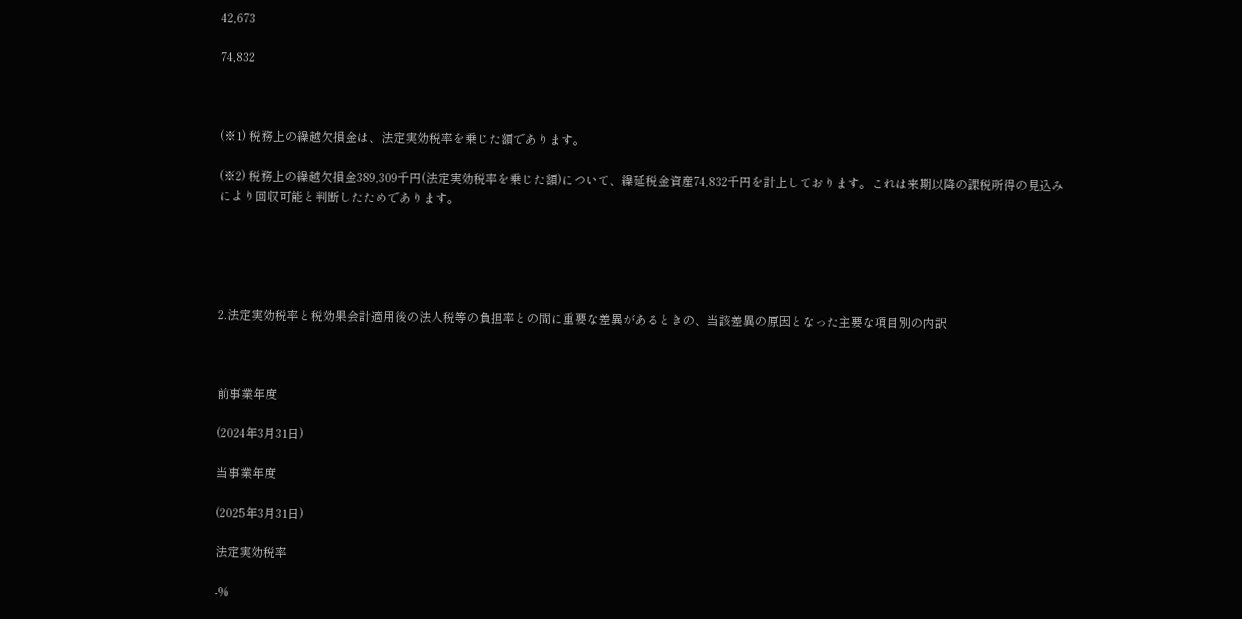42,673

74,832



(※1) 税務上の繰越欠損金は、法定実効税率を乗じた額であります。

(※2) 税務上の繰越欠損金389,309千円(法定実効税率を乗じた額)について、繰延税金資産74,832千円を計上しております。これは来期以降の課税所得の見込みにより回収可能と判断したためであります。





2.法定実効税率と税効果会計適用後の法人税等の負担率との間に重要な差異があるときの、当該差異の原因となった主要な項目別の内訳



前事業年度

(2024年3月31日)

当事業年度

(2025年3月31日)

法定実効税率

-%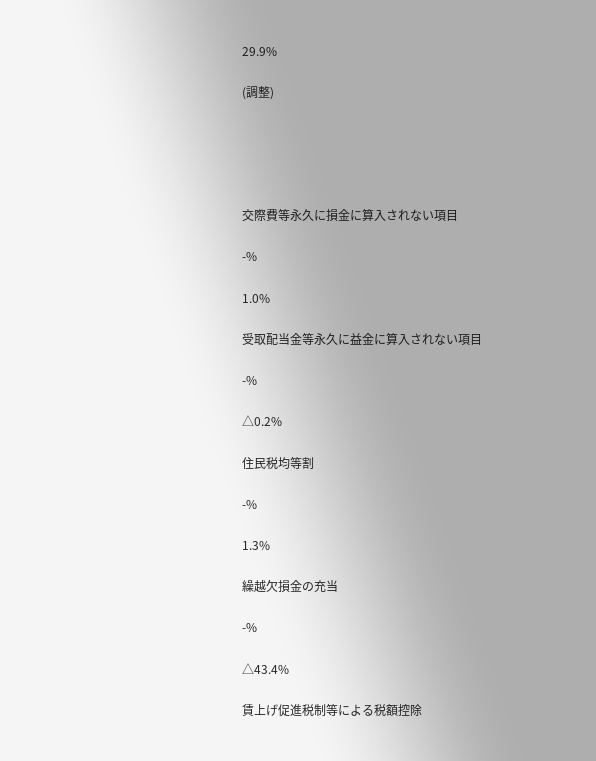29.9%

(調整)





交際費等永久に損金に算入されない項目

-%

1.0%

受取配当金等永久に益金に算入されない項目

-%

△0.2%

住民税均等割

-%

1.3%

繰越欠損金の充当

-%

△43.4%

賃上げ促進税制等による税額控除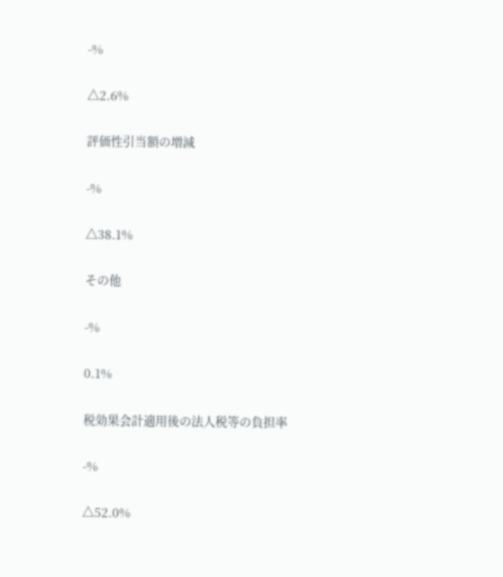-%

△2.6%

評価性引当額の増減

-%

△38.1%

その他

-%

0.1%

税効果会計適用後の法人税等の負担率

-%

△52.0%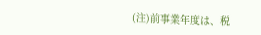(注)前事業年度は、税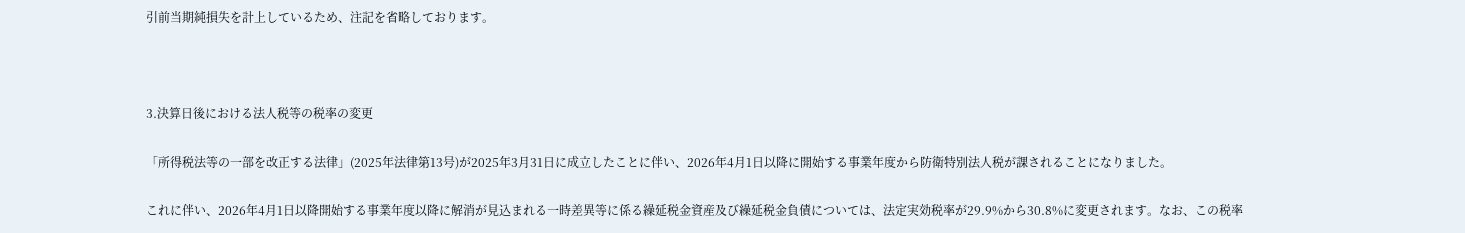引前当期純損失を計上しているため、注記を省略しております。



3.決算日後における法人税等の税率の変更

「所得税法等の一部を改正する法律」(2025年法律第13号)が2025年3月31日に成立したことに伴い、2026年4月1日以降に開始する事業年度から防衛特別法人税が課されることになりました。

これに伴い、2026年4月1日以降開始する事業年度以降に解消が見込まれる一時差異等に係る繰延税金資産及び繰延税金負債については、法定実効税率が29.9%から30.8%に変更されます。なお、この税率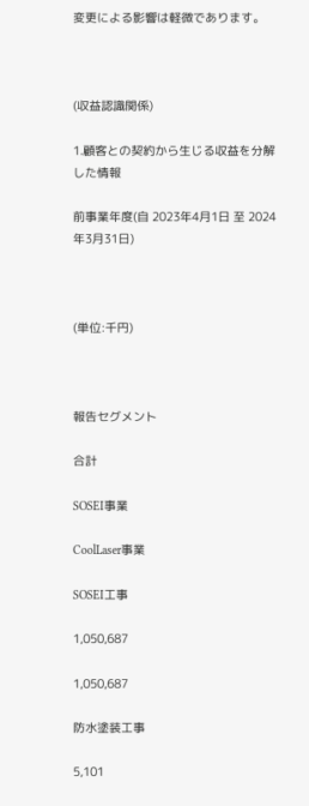変更による影響は軽微であります。



(収益認識関係)

1.顧客との契約から生じる収益を分解した情報

前事業年度(自 2023年4月1日 至 2024年3月31日)



(単位:千円)



報告セグメント

合計

SOSEI事業

CoolLaser事業

SOSEI工事

1,050,687

1,050,687

防水塗装工事

5,101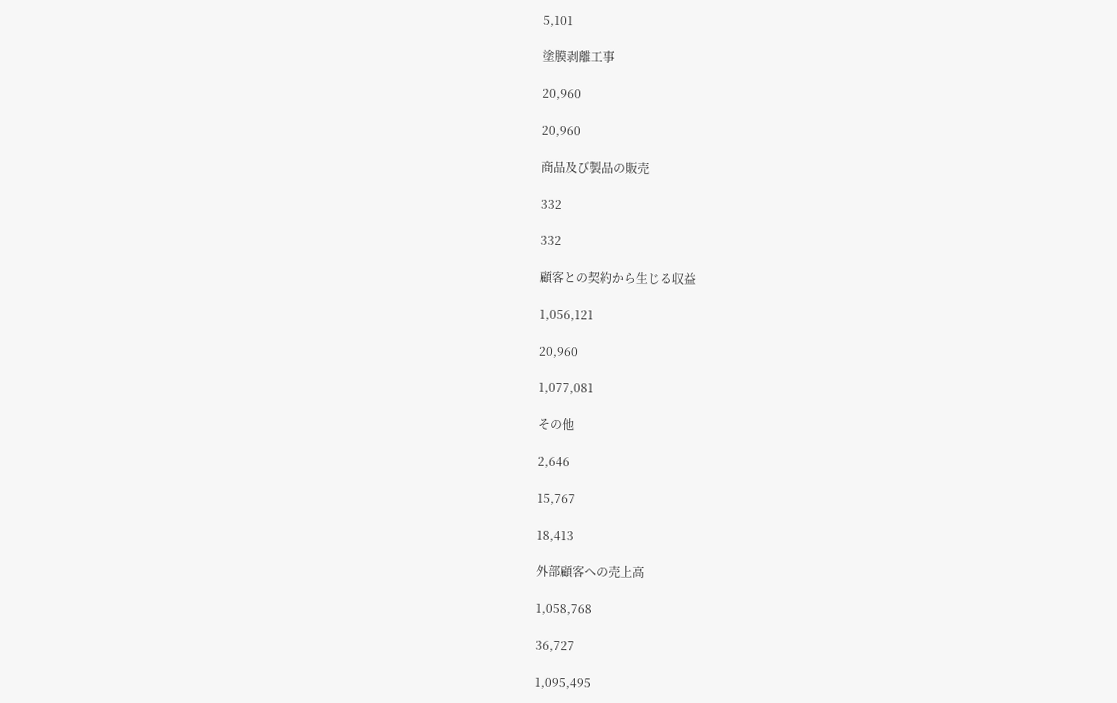5,101

塗膜剥離工事

20,960

20,960

商品及び製品の販売

332

332

顧客との契約から生じる収益

1,056,121

20,960

1,077,081

その他

2,646

15,767

18,413

外部顧客への売上高

1,058,768

36,727

1,095,495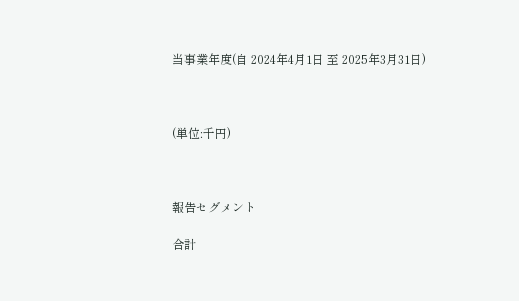当事業年度(自 2024年4月1日 至 2025年3月31日)



(単位:千円)



報告セグメント

合計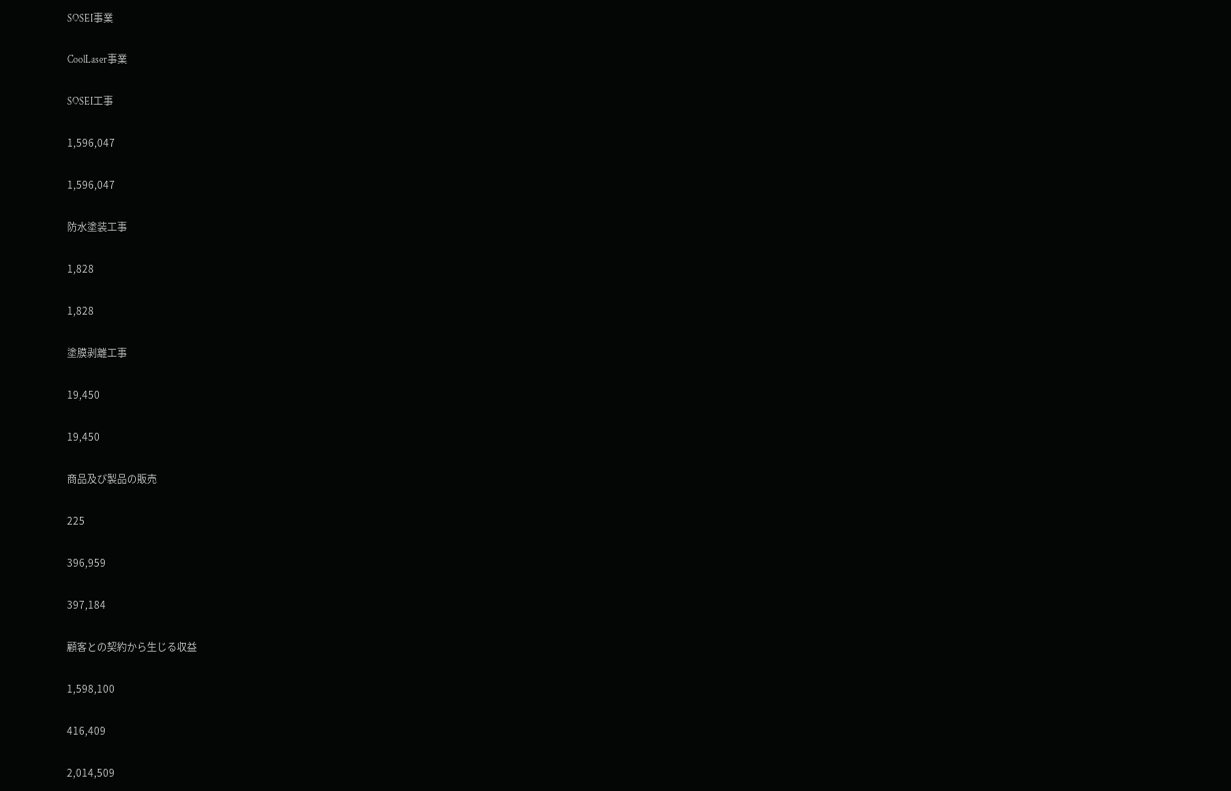SOSEI事業

CoolLaser事業

SOSEI工事

1,596,047

1,596,047

防水塗装工事

1,828

1,828

塗膜剥離工事

19,450

19,450

商品及び製品の販売

225

396,959

397,184

顧客との契約から生じる収益

1,598,100

416,409

2,014,509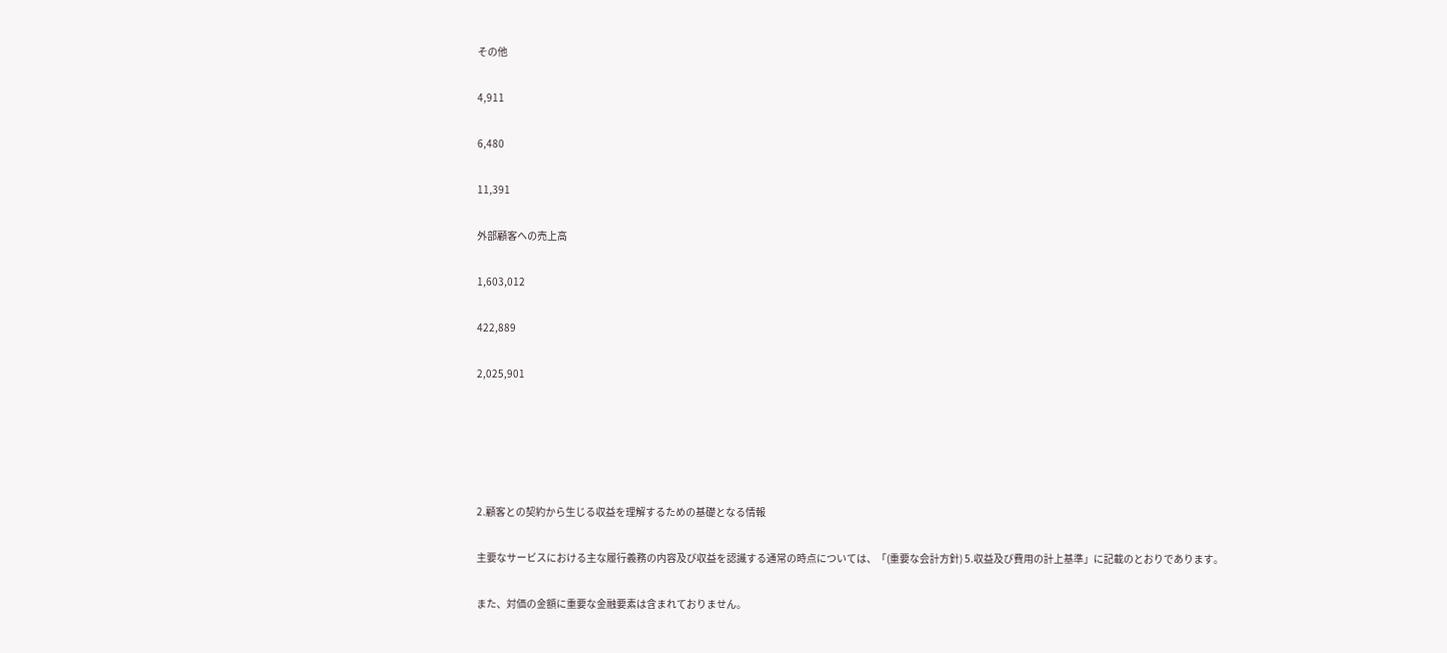その他

4,911

6,480

11,391

外部顧客への売上高

1,603,012

422,889

2,025,901





2.顧客との契約から生じる収益を理解するための基礎となる情報

主要なサービスにおける主な履行義務の内容及び収益を認識する通常の時点については、「(重要な会計方針) 5.収益及び費用の計上基準」に記載のとおりであります。

また、対価の金額に重要な金融要素は含まれておりません。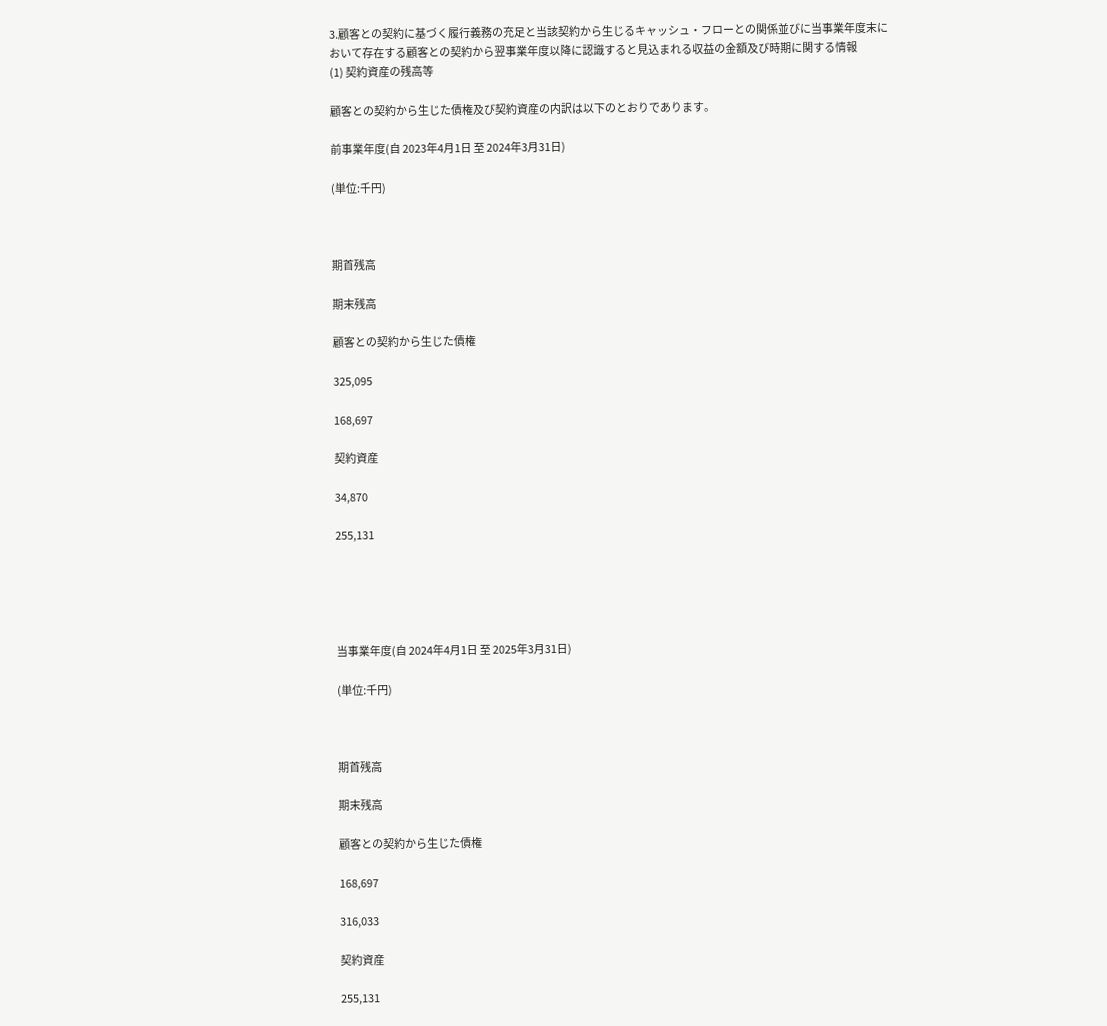3.顧客との契約に基づく履行義務の充足と当該契約から生じるキャッシュ・フローとの関係並びに当事業年度末において存在する顧客との契約から翌事業年度以降に認識すると見込まれる収益の金額及び時期に関する情報
(1) 契約資産の残高等

顧客との契約から生じた債権及び契約資産の内訳は以下のとおりであります。

前事業年度(自 2023年4月1日 至 2024年3月31日)

(単位:千円)



期首残高

期末残高

顧客との契約から生じた債権

325,095

168,697

契約資産

34,870

255,131





当事業年度(自 2024年4月1日 至 2025年3月31日)

(単位:千円)



期首残高

期末残高

顧客との契約から生じた債権

168,697

316,033

契約資産

255,131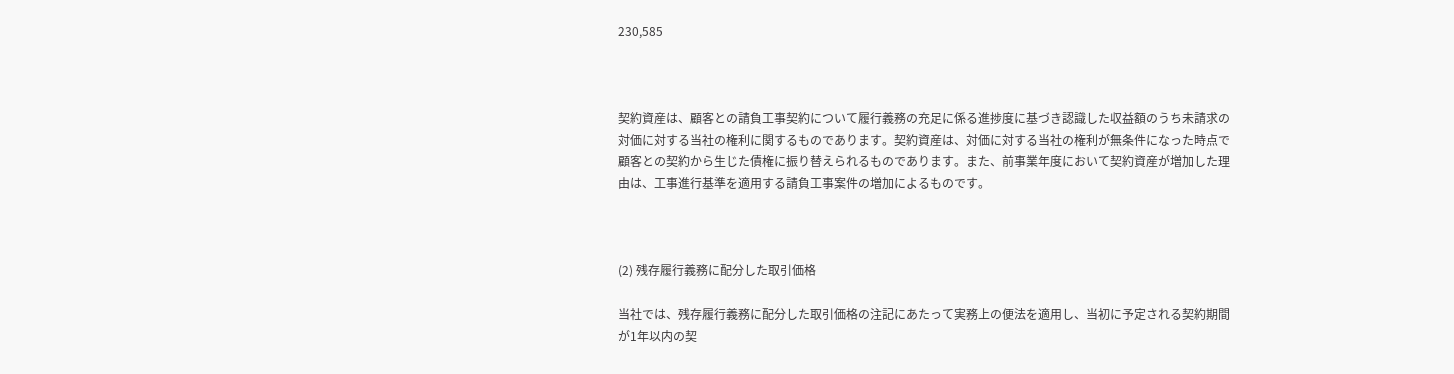230,585



契約資産は、顧客との請負工事契約について履行義務の充足に係る進捗度に基づき認識した収益額のうち未請求の対価に対する当社の権利に関するものであります。契約資産は、対価に対する当社の権利が無条件になった時点で顧客との契約から生じた債権に振り替えられるものであります。また、前事業年度において契約資産が増加した理由は、工事進行基準を適用する請負工事案件の増加によるものです。



(2) 残存履行義務に配分した取引価格

当社では、残存履行義務に配分した取引価格の注記にあたって実務上の便法を適用し、当初に予定される契約期間が1年以内の契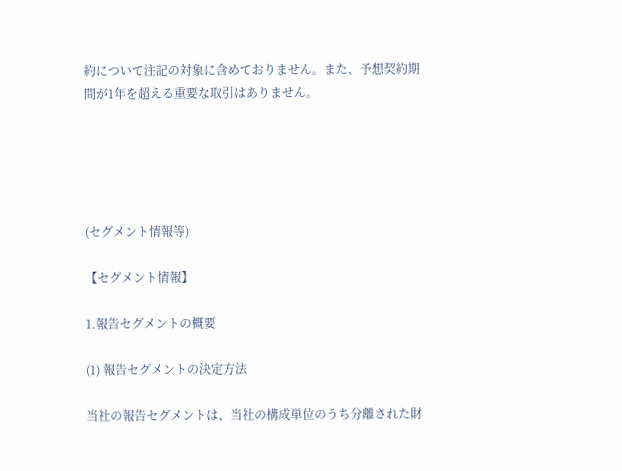約について注記の対象に含めておりません。また、予想契約期間が1年を超える重要な取引はありません。





(セグメント情報等)

【セグメント情報】

1.報告セグメントの概要

(1) 報告セグメントの決定方法

当社の報告セグメントは、当社の構成単位のうち分離された財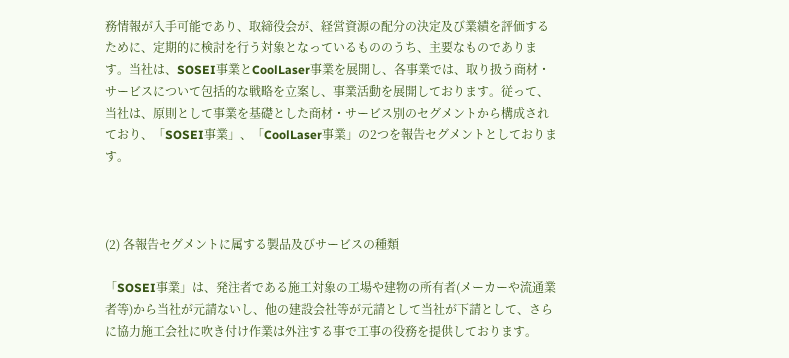務情報が入手可能であり、取締役会が、経営資源の配分の決定及び業績を評価するために、定期的に検討を行う対象となっているもののうち、主要なものであります。当社は、SOSEI事業とCoolLaser事業を展開し、各事業では、取り扱う商材・サービスについて包括的な戦略を立案し、事業活動を展開しております。従って、当社は、原則として事業を基礎とした商材・サービス別のセグメントから構成されており、「SOSEI事業」、「CoolLaser事業」の2つを報告セグメントとしております。



(2) 各報告セグメントに属する製品及びサービスの種類

「SOSEI事業」は、発注者である施工対象の工場や建物の所有者(メーカーや流通業者等)から当社が元請ないし、他の建設会社等が元請として当社が下請として、さらに協力施工会社に吹き付け作業は外注する事で工事の役務を提供しております。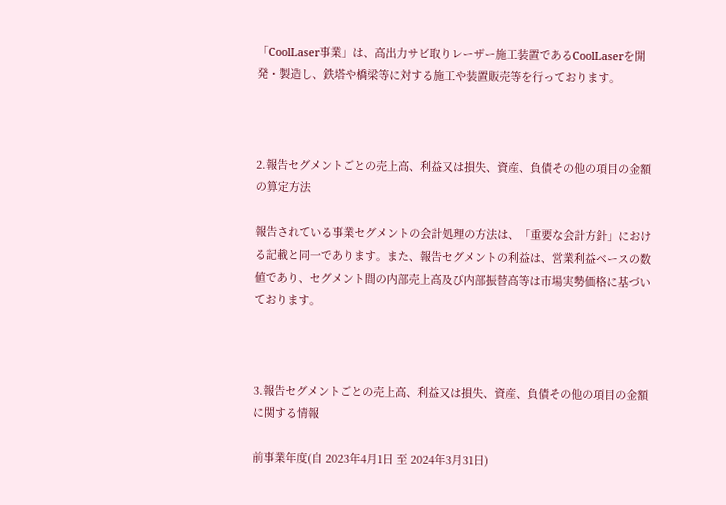「CoolLaser事業」は、高出力サビ取りレーザー施工装置であるCoolLaserを開発・製造し、鉄塔や橋梁等に対する施工や装置販売等を行っております。



2.報告セグメントごとの売上高、利益又は損失、資産、負債その他の項目の金額の算定方法

報告されている事業セグメントの会計処理の方法は、「重要な会計方針」における記載と同一であります。また、報告セグメントの利益は、営業利益ベースの数値であり、セグメント間の内部売上高及び内部振替高等は市場実勢価格に基づいております。



3.報告セグメントごとの売上高、利益又は損失、資産、負債その他の項目の金額に関する情報

前事業年度(自 2023年4月1日 至 2024年3月31日)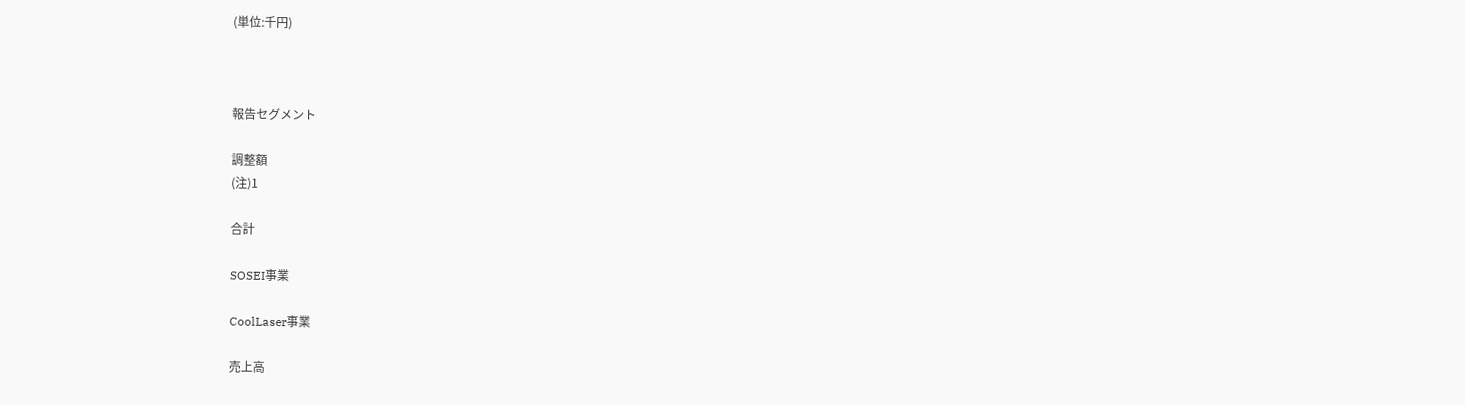(単位:千円)



報告セグメント

調整額
(注)1

合計

SOSEI事業

CoolLaser事業

売上高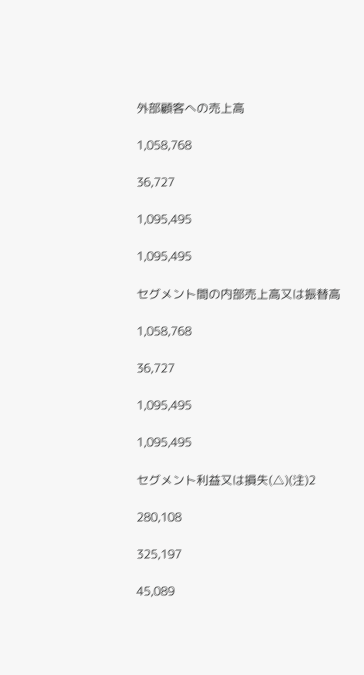外部顧客への売上高

1,058,768

36,727

1,095,495

1,095,495

セグメント間の内部売上高又は振替高

1,058,768

36,727

1,095,495

1,095,495

セグメント利益又は損失(△)(注)2

280,108

325,197

45,089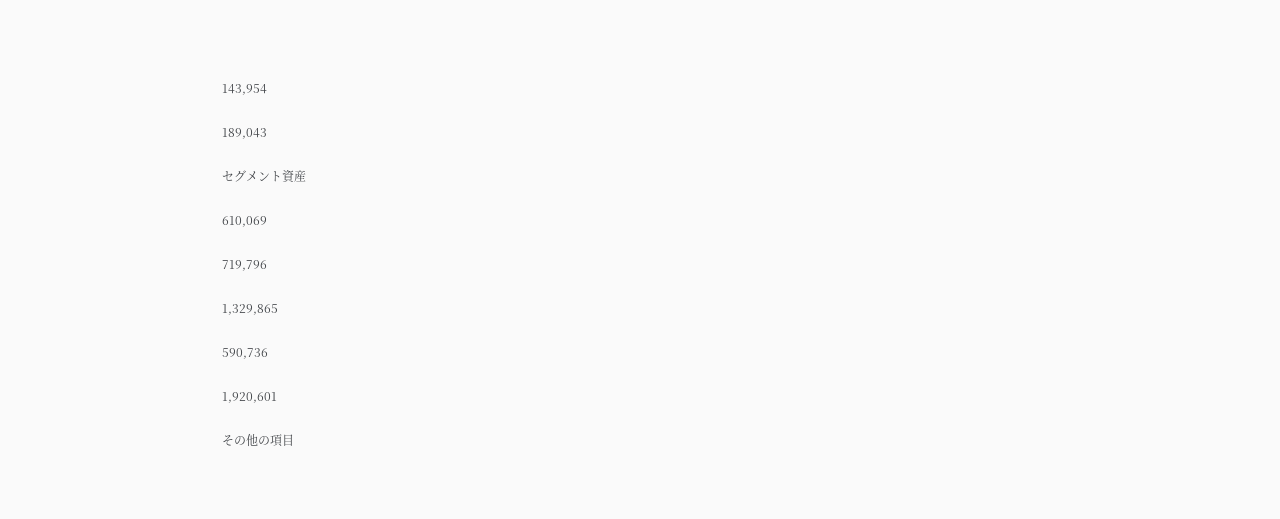143,954

189,043

セグメント資産

610,069

719,796

1,329,865

590,736

1,920,601

その他の項目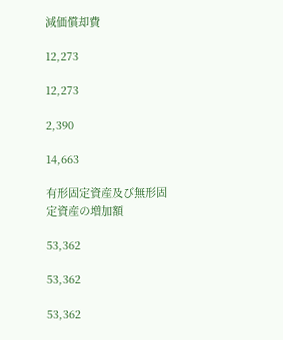減価償却費

12,273

12,273

2,390

14,663

有形固定資産及び無形固定資産の増加額

53,362

53,362

53,362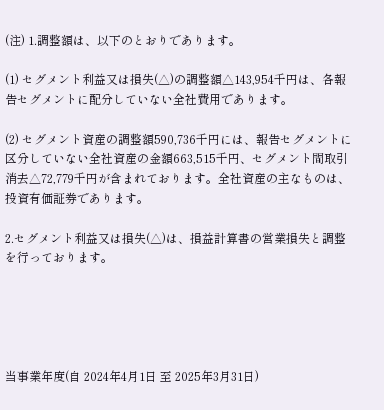(注) 1.調整額は、以下のとおりであります。

(1) セグメント利益又は損失(△)の調整額△143,954千円は、各報告セグメントに配分していない全社費用であります。

(2) セグメント資産の調整額590,736千円には、報告セグメントに区分していない全社資産の金額663,515千円、セグメント間取引消去△72,779千円が含まれております。全社資産の主なものは、投資有価証券であります。

2.セグメント利益又は損失(△)は、損益計算書の営業損失と調整を行っております。





当事業年度(自 2024年4月1日 至 2025年3月31日)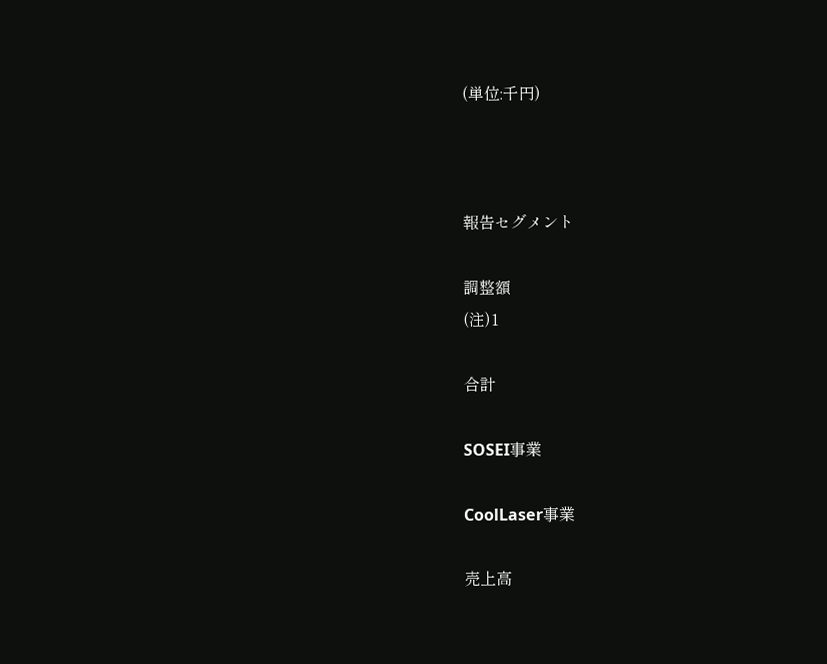(単位:千円)



報告セグメント

調整額
(注)1

合計

SOSEI事業

CoolLaser事業

売上高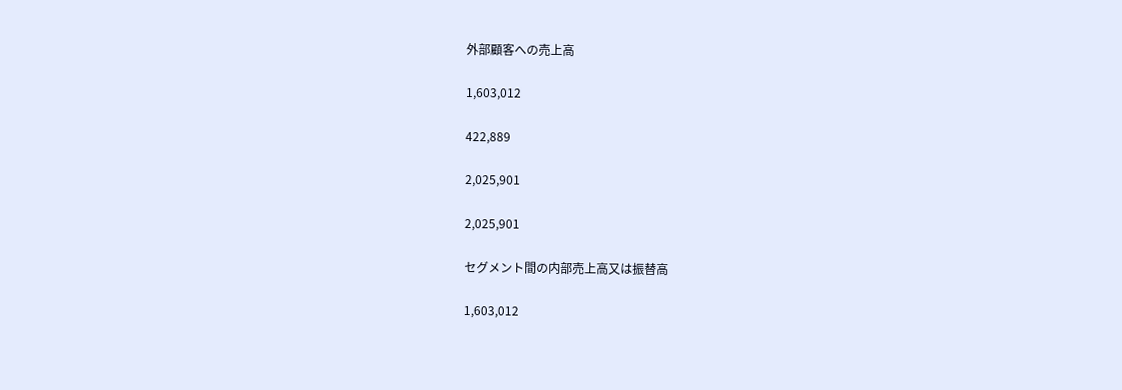外部顧客への売上高

1,603,012

422,889

2,025,901

2,025,901

セグメント間の内部売上高又は振替高

1,603,012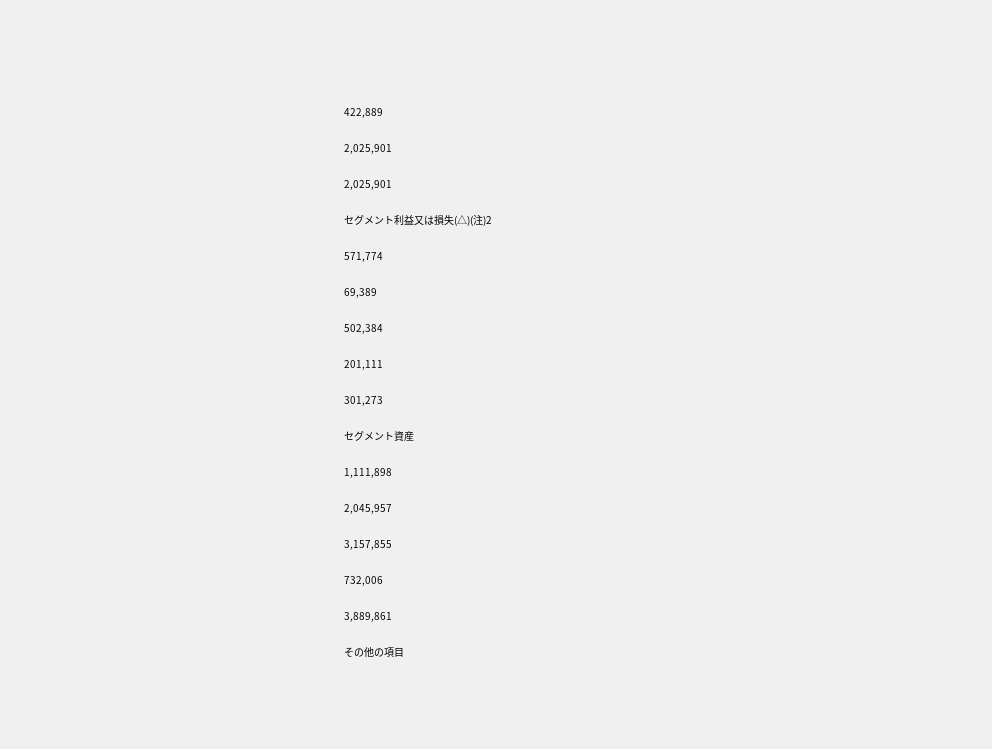422,889

2,025,901

2,025,901

セグメント利益又は損失(△)(注)2

571,774

69,389

502,384

201,111

301,273

セグメント資産

1,111,898

2,045,957

3,157,855

732,006

3,889,861

その他の項目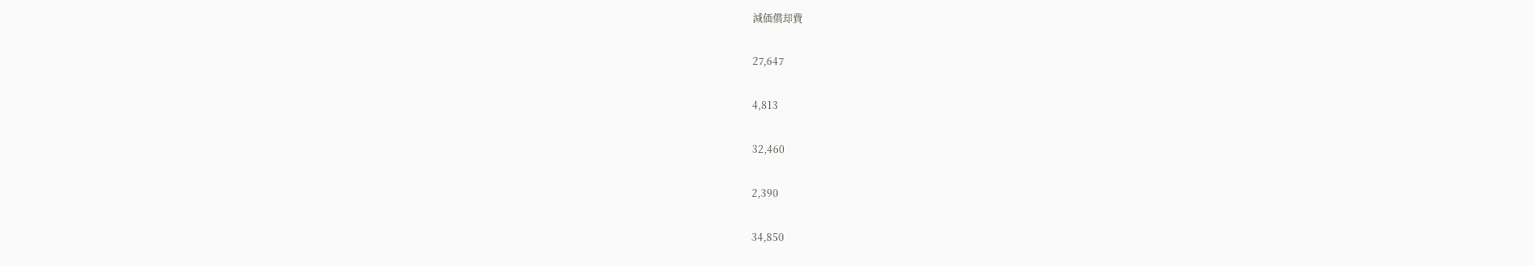減価償却費

27,647

4,813

32,460

2,390

34,850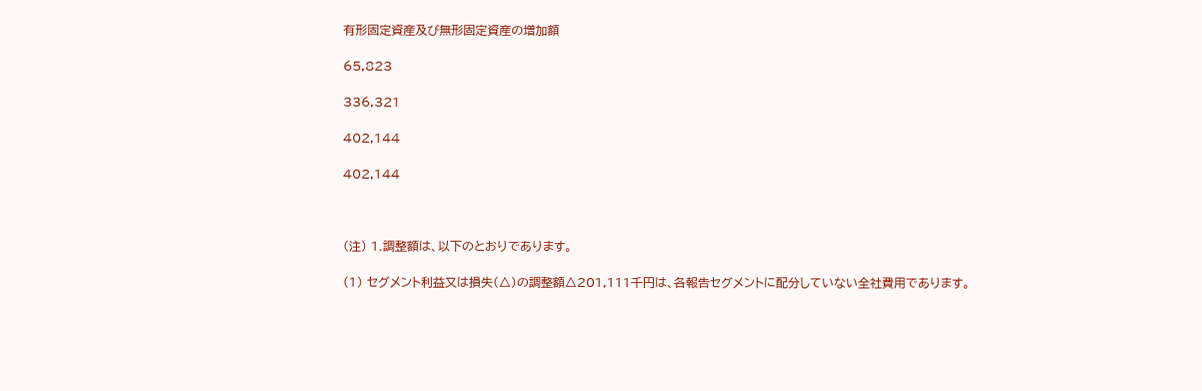有形固定資産及び無形固定資産の増加額

65,823

336,321

402,144

402,144



(注) 1.調整額は、以下のとおりであります。

(1) セグメント利益又は損失(△)の調整額△201,111千円は、各報告セグメントに配分していない全社費用であります。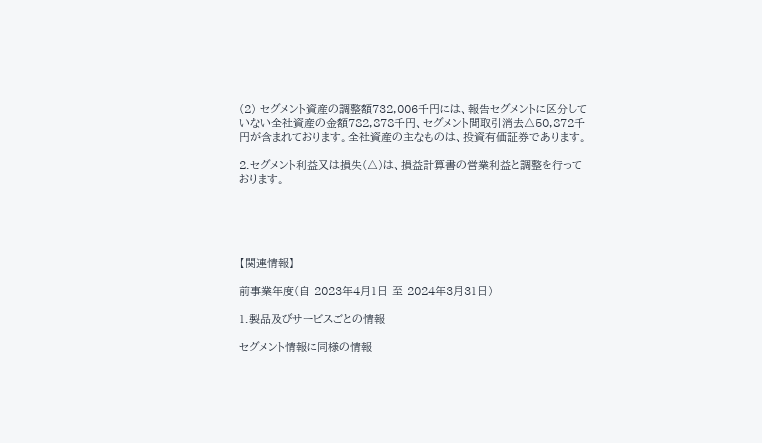(2) セグメント資産の調整額732,006千円には、報告セグメントに区分していない全社資産の金額782,878千円、セグメント間取引消去△50,872千円が含まれております。全社資産の主なものは、投資有価証券であります。

2.セグメント利益又は損失(△)は、損益計算書の営業利益と調整を行っております。





【関連情報】

前事業年度(自 2023年4月1日 至 2024年3月31日)

1.製品及びサービスごとの情報

セグメント情報に同様の情報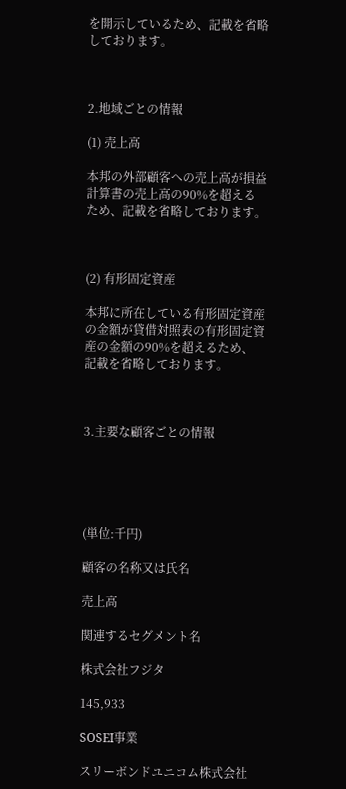を開示しているため、記載を省略しております。



2.地域ごとの情報

(1) 売上高

本邦の外部顧客への売上高が損益計算書の売上高の90%を超えるため、記載を省略しております。



(2) 有形固定資産

本邦に所在している有形固定資産の金額が貸借対照表の有形固定資産の金額の90%を超えるため、記載を省略しております。



3.主要な顧客ごとの情報





(単位:千円)

顧客の名称又は氏名

売上高

関連するセグメント名

株式会社フジタ

145,933

SOSEI事業

スリーボンドユニコム株式会社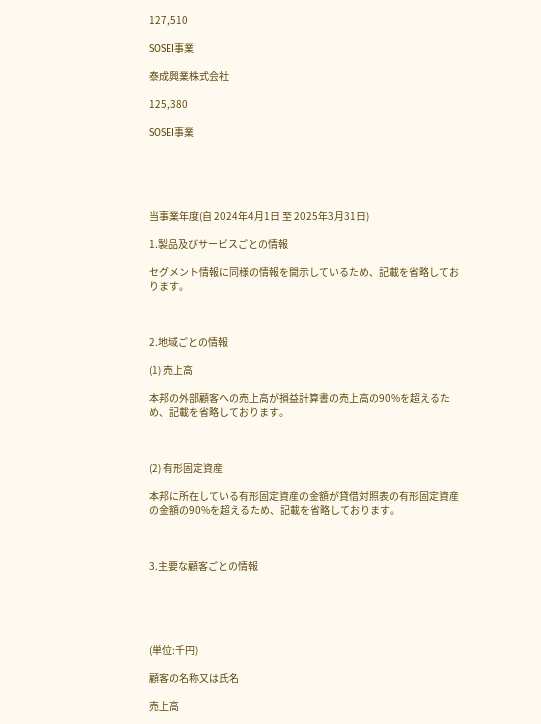127,510

SOSEI事業

泰成興業株式会社

125,380

SOSEI事業





当事業年度(自 2024年4月1日 至 2025年3月31日)

1.製品及びサービスごとの情報

セグメント情報に同様の情報を開示しているため、記載を省略しております。



2.地域ごとの情報

(1) 売上高

本邦の外部顧客への売上高が損益計算書の売上高の90%を超えるため、記載を省略しております。



(2) 有形固定資産

本邦に所在している有形固定資産の金額が貸借対照表の有形固定資産の金額の90%を超えるため、記載を省略しております。



3.主要な顧客ごとの情報





(単位:千円)

顧客の名称又は氏名

売上高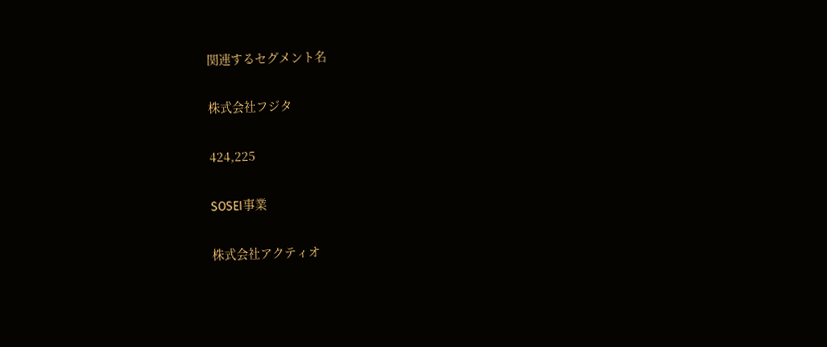関連するセグメント名

株式会社フジタ

424,225

SOSEI事業

株式会社アクティオ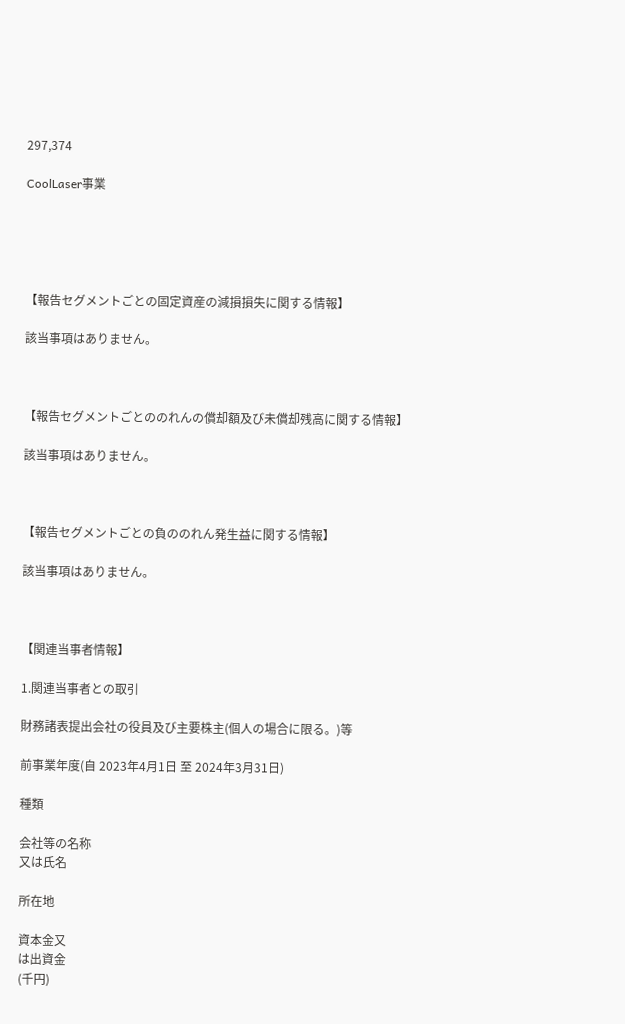297,374

CoolLaser事業





【報告セグメントごとの固定資産の減損損失に関する情報】

該当事項はありません。



【報告セグメントごとののれんの償却額及び未償却残高に関する情報】

該当事項はありません。



【報告セグメントごとの負ののれん発生益に関する情報】

該当事項はありません。



【関連当事者情報】

1.関連当事者との取引

財務諸表提出会社の役員及び主要株主(個人の場合に限る。)等

前事業年度(自 2023年4月1日 至 2024年3月31日)

種類

会社等の名称
又は氏名

所在地

資本金又
は出資金
(千円)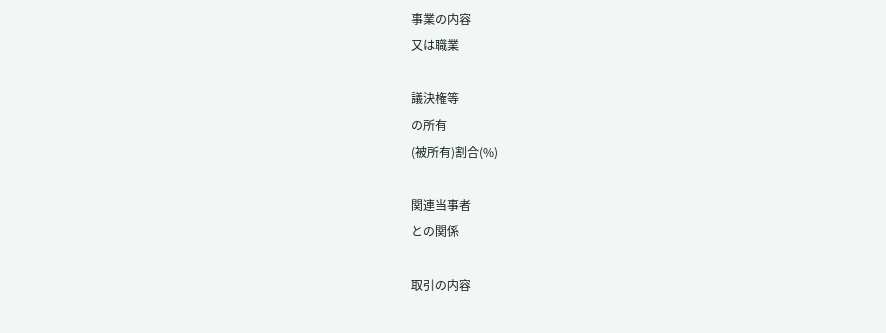事業の内容
又は職業

議決権等
の所有
(被所有)割合(%)

関連当事者
との関係

取引の内容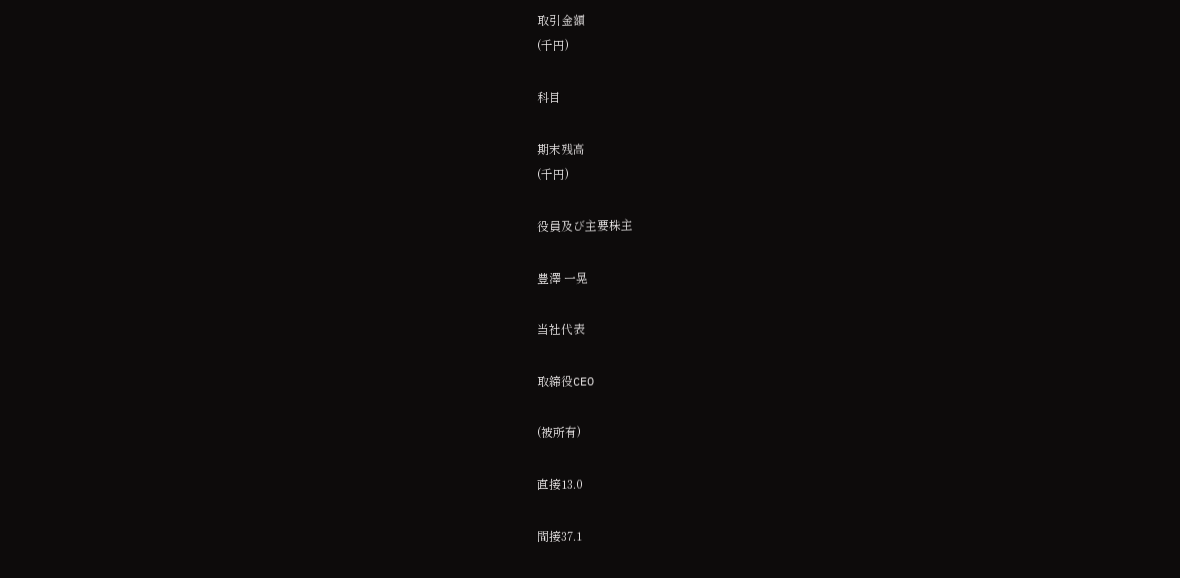取引金額
(千円)

科目

期末残高
(千円)

役員及び主要株主

豊澤 一晃

当社代表

取締役CEO

(被所有)

直接13.0

間接37.1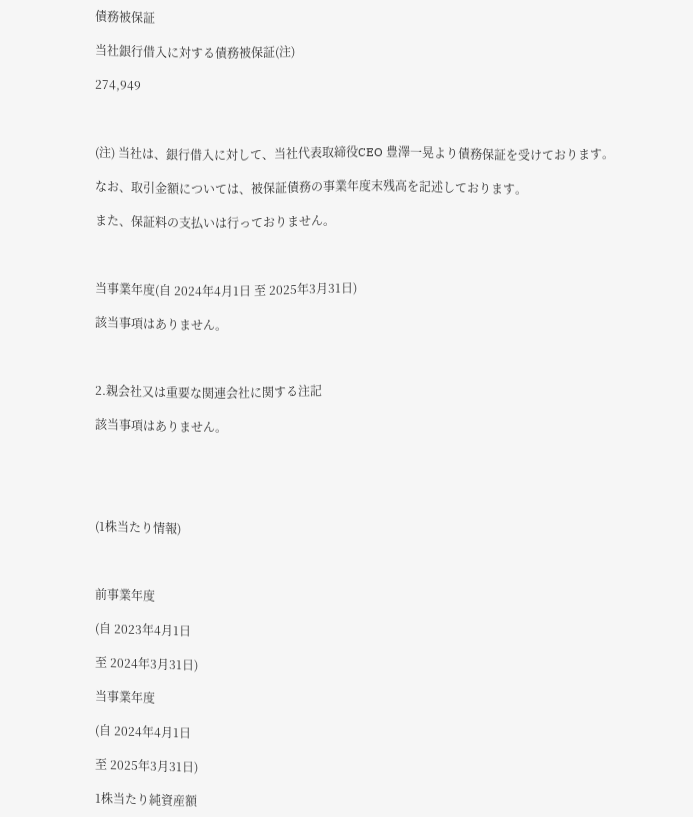債務被保証

当社銀行借入に対する債務被保証(注)

274,949



(注) 当社は、銀行借入に対して、当社代表取締役CEO 豊澤一晃より債務保証を受けております。

なお、取引金額については、被保証債務の事業年度末残高を記述しております。

また、保証料の支払いは行っておりません。



当事業年度(自 2024年4月1日 至 2025年3月31日)

該当事項はありません。



2.親会社又は重要な関連会社に関する注記

該当事項はありません。





(1株当たり情報)



前事業年度

(自 2023年4月1日

至 2024年3月31日)

当事業年度

(自 2024年4月1日

至 2025年3月31日)

1株当たり純資産額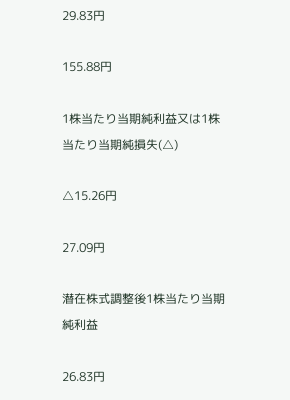29.83円

155.88円

1株当たり当期純利益又は1株当たり当期純損失(△)

△15.26円

27.09円

潜在株式調整後1株当たり当期純利益

26.83円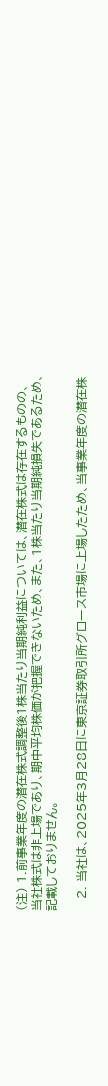(注) 1.前事業年度の潜在株式調整後1株当たり当期純利益については、潜在株式は存在するものの、当社株式は非上場であり、期中平均株価が把握できないため、また、1株当たり当期純損失であるため、記載しておりません。

   2. 当社は、2025年3月28日に東京証券取引所グロース市場に上場したため、当事業年度の潜在株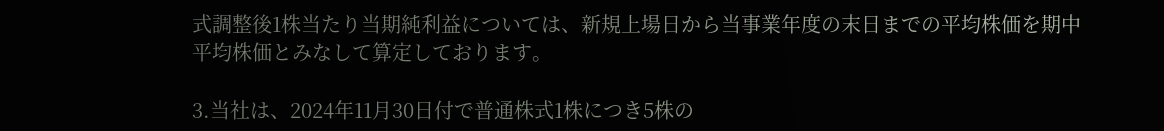式調整後1株当たり当期純利益については、新規上場日から当事業年度の末日までの平均株価を期中平均株価とみなして算定しております。

3.当社は、2024年11月30日付で普通株式1株につき5株の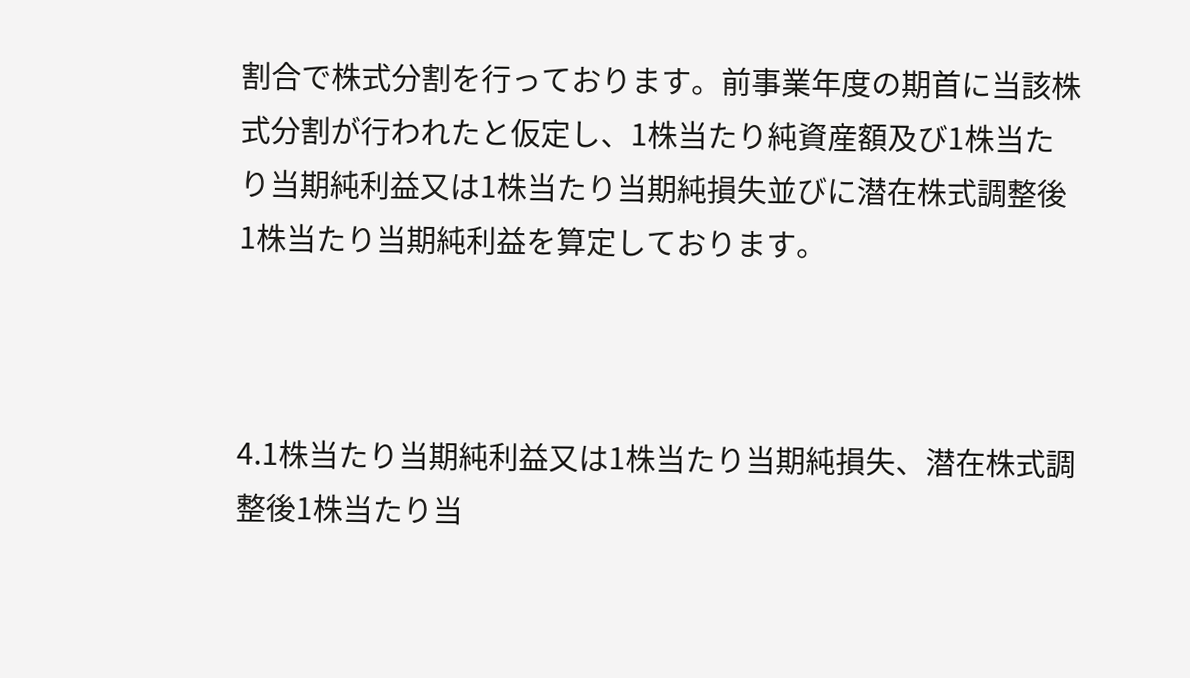割合で株式分割を行っております。前事業年度の期首に当該株式分割が行われたと仮定し、1株当たり純資産額及び1株当たり当期純利益又は1株当たり当期純損失並びに潜在株式調整後1株当たり当期純利益を算定しております。



4.1株当たり当期純利益又は1株当たり当期純損失、潜在株式調整後1株当たり当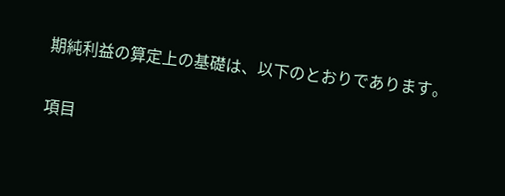期純利益の算定上の基礎は、以下のとおりであります。

項目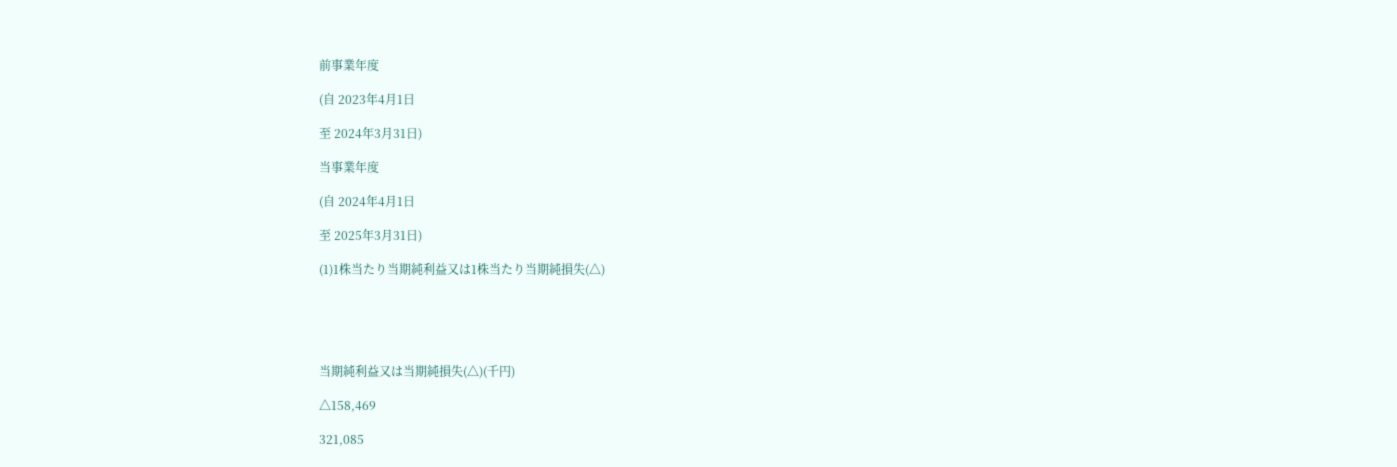前事業年度

(自 2023年4月1日

至 2024年3月31日)

当事業年度

(自 2024年4月1日

至 2025年3月31日)

(1)1株当たり当期純利益又は1株当たり当期純損失(△)





当期純利益又は当期純損失(△)(千円)

△158,469

321,085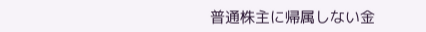普通株主に帰属しない金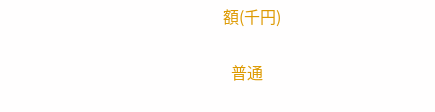額(千円)

  普通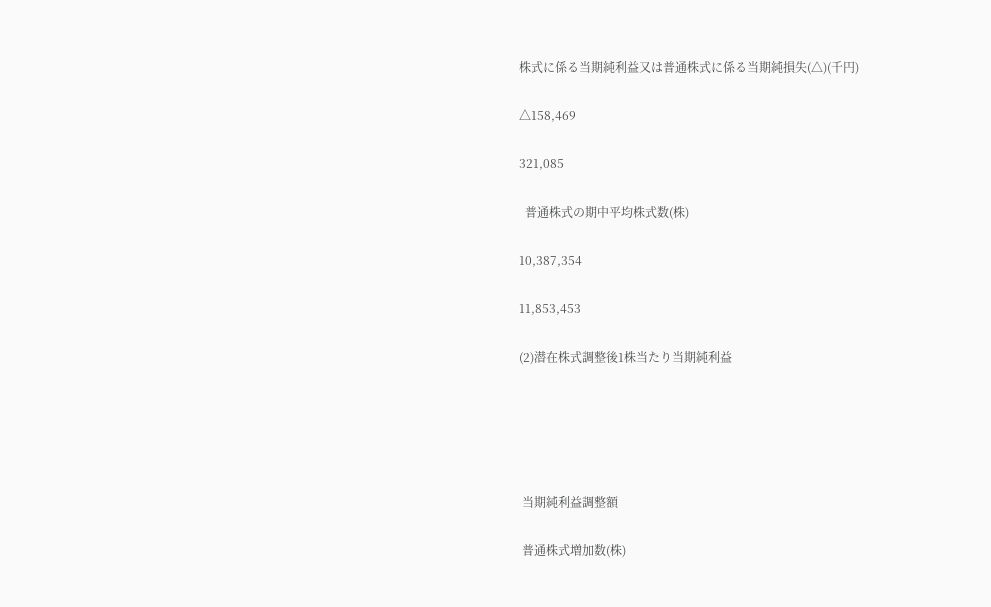株式に係る当期純利益又は普通株式に係る当期純損失(△)(千円)

△158,469

321,085

  普通株式の期中平均株式数(株)

10,387,354

11,853,453

(2)潜在株式調整後1株当たり当期純利益





 当期純利益調整額

 普通株式増加数(株)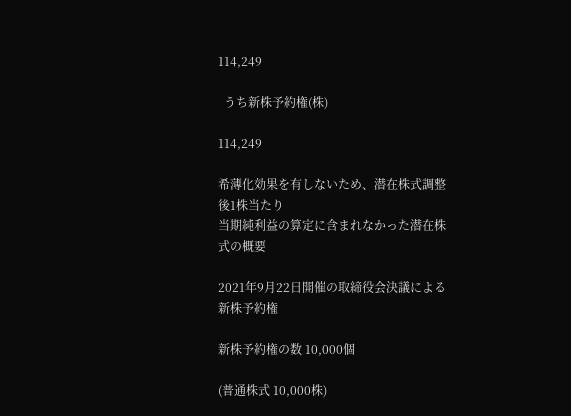114,249

  うち新株予約権(株)

114,249

希薄化効果を有しないため、潜在株式調整後1株当たり
当期純利益の算定に含まれなかった潜在株式の概要

2021年9月22日開催の取締役会決議による新株予約権

新株予約権の数 10,000個

(普通株式 10,000株)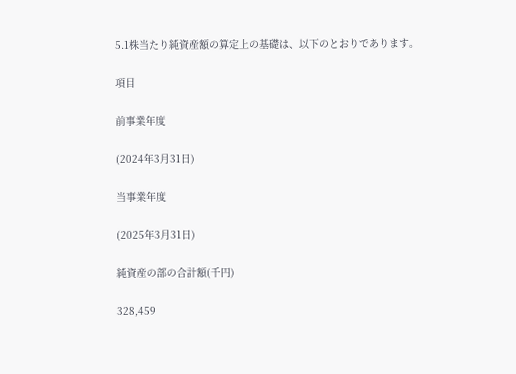5.1株当たり純資産額の算定上の基礎は、以下のとおりであります。

項目

前事業年度

(2024年3月31日)

当事業年度

(2025年3月31日)

純資産の部の合計額(千円)

328,459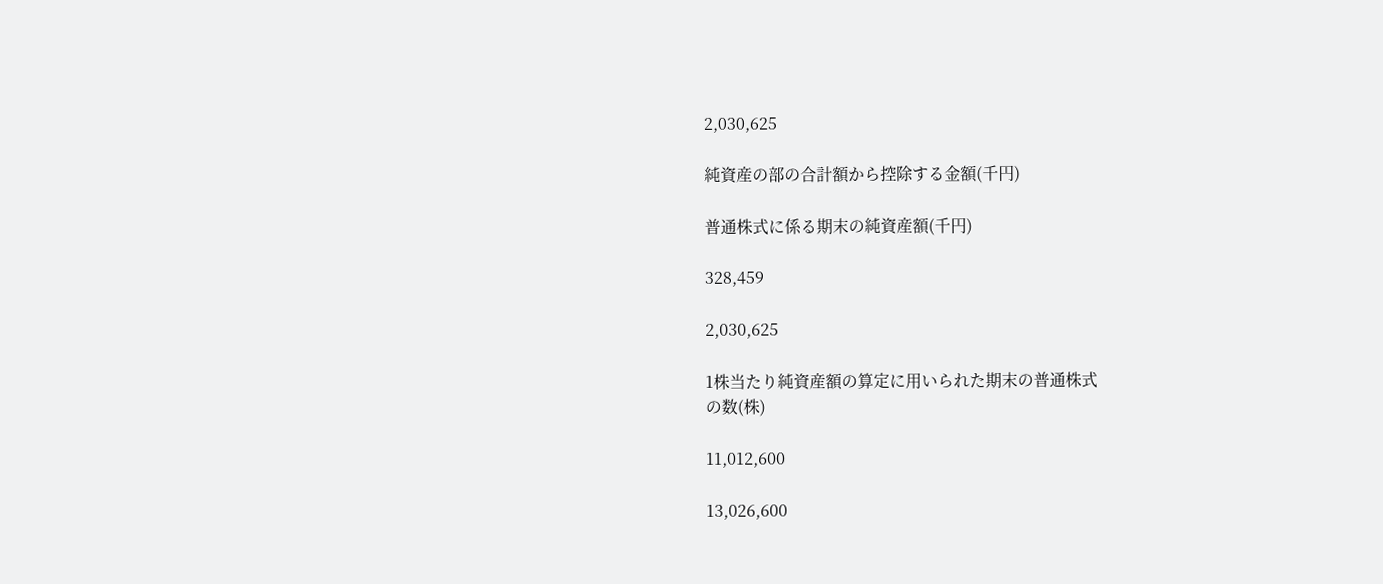2,030,625

純資産の部の合計額から控除する金額(千円)

普通株式に係る期末の純資産額(千円)

328,459

2,030,625

1株当たり純資産額の算定に用いられた期末の普通株式
の数(株)

11,012,600

13,026,600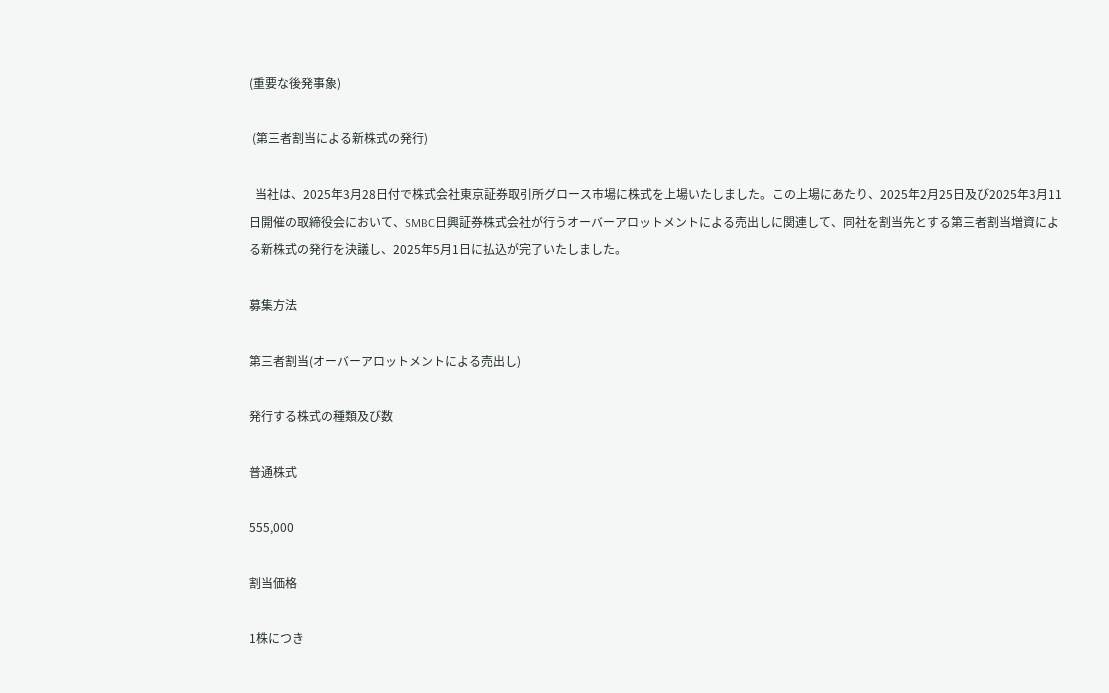(重要な後発事象)

 (第三者割当による新株式の発行)

  当社は、2025年3月28日付で株式会社東京証券取引所グロース市場に株式を上場いたしました。この上場にあたり、2025年2月25日及び2025年3月11日開催の取締役会において、SMBC日興証券株式会社が行うオーバーアロットメントによる売出しに関連して、同社を割当先とする第三者割当増資による新株式の発行を決議し、2025年5月1日に払込が完了いたしました。

募集方法

第三者割当(オーバーアロットメントによる売出し)

発行する株式の種類及び数

普通株式

555,000

割当価格

1株につき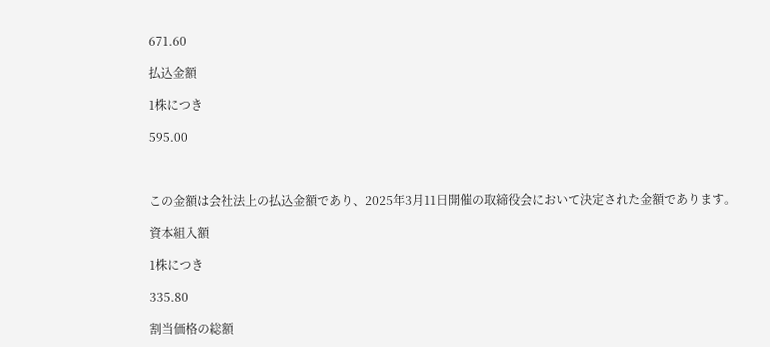671.60

払込金額

1株につき

595.00



この金額は会社法上の払込金額であり、2025年3月11日開催の取締役会において決定された金額であります。

資本組入額

1株につき

335.80

割当価格の総額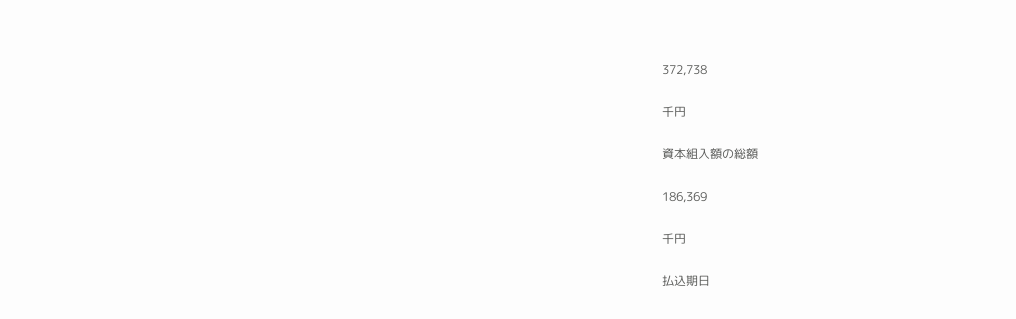372,738

千円

資本組入額の総額

186,369

千円

払込期日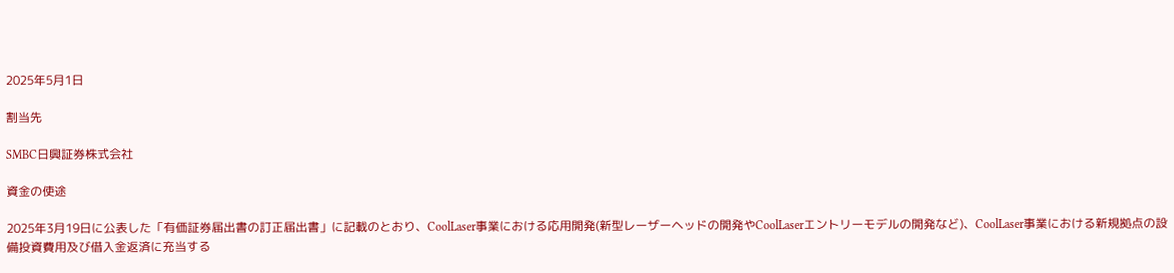2025年5月1日

割当先

SMBC日興証券株式会社

資金の使途

2025年3月19日に公表した「有価証券届出書の訂正届出書」に記載のとおり、CoolLaser事業における応用開発(新型レーザーヘッドの開発やCoolLaserエントリーモデルの開発など)、CoolLaser事業における新規拠点の設備投資費用及び借入金返済に充当する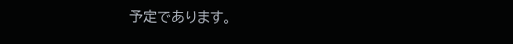予定であります。